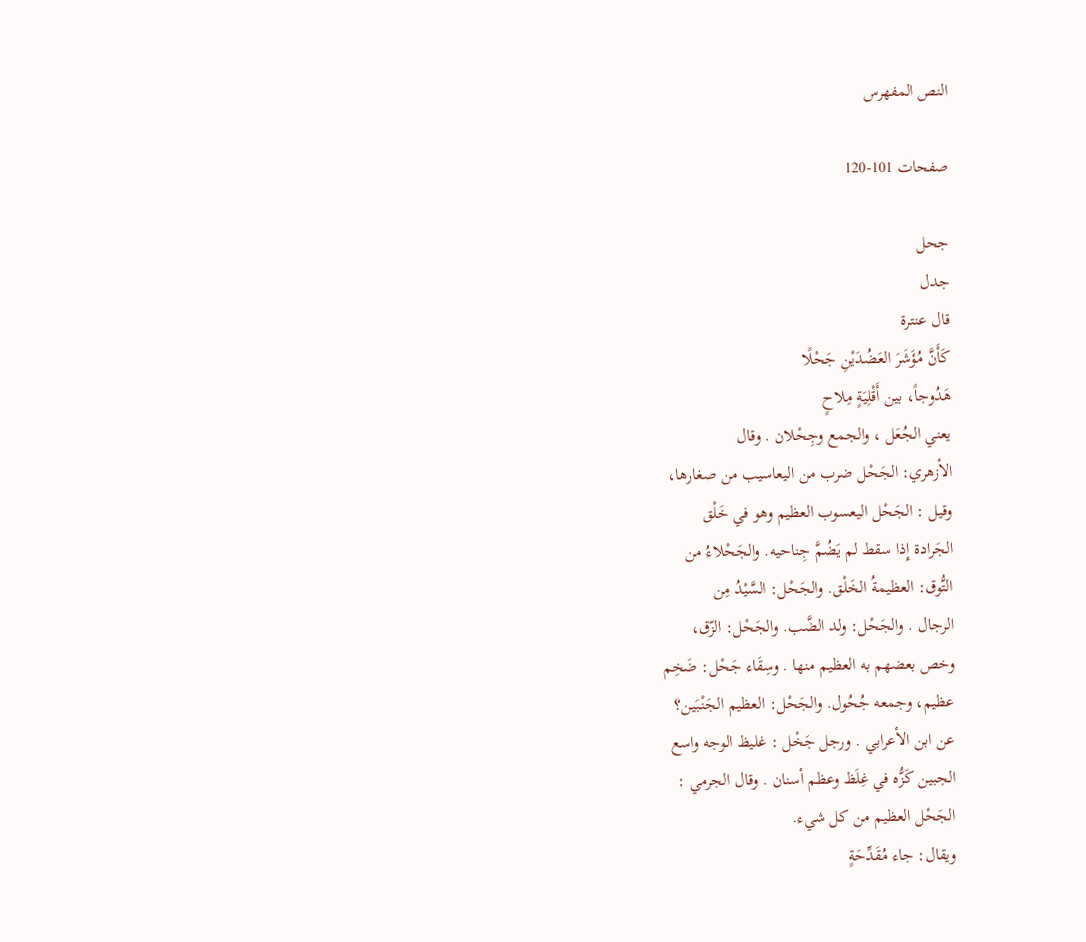النص المفهرس

صفحات 101-120

جحل
جدل
قال عنترة
كَأَنَّ مُؤَشَرَ العَضُدَيْنِ جَحْلًا
هَدُوجاً، بين أَقْلِيَةٍ مِلاحٍ
يعني الجُعَل ، والجمع وجِحْلان . وقال
الأزهري: الجَحْل ضرب من اليعاسيب من صغارها،
وقيل : الجَحْل اليعسوب العظيم وهو في خَلْق
الجَرادة إِذا سقط لم يَضُمَّ جِناحيه. والجَحْلاءُ من
التُّوق: العظيمةُ الخَلْق. والجَحْل: السَّيْدُ مِن
الرجال . والجَحْل: ولد الضَّب. والجَحْل: الزّق،
وخص بعضهم به العظيم منها . وسِقَاء جَحْل: ضَخِم
عظيم، وجمعه جُحُول. والجَحْل: العظيم الجَنْبَين؟
عن ابن الأعرابي . ورجل جَخْل : غليظ الوجه واسع
الجبين كَزُّه في غِلَظ وعظم أسنان . وقال الجرمي :
الجَحْل العظيم من كل شيء.
ويقال: جاء مُقَدِّحَةٍ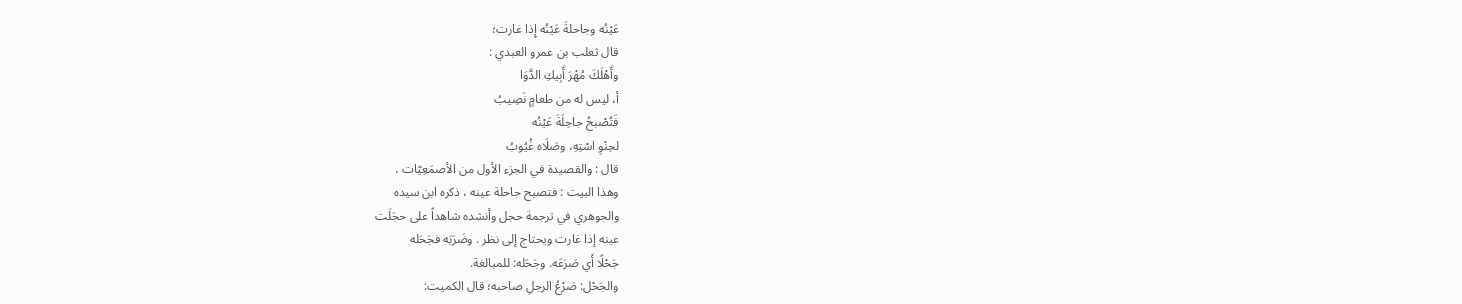عَيْنُه وجاحلةَ عَيْنُه إِذا غارت؛
قال ثعلب بن عمرو العبدي :
وأَهْلَكَ مُهْرَ أَبِيكِ الدَّوَا
أ، ليس له من طعامٍ نَصِيبُ
فَتُصْبحُ جاحِلَةَ عَيْنُه
لحِنْوِ اسْتِهِ، وصَلَاه غُيُوبُ
قال : والقصيدة في الجزء الأول من الأصمَعِيّات ،
وهذا البيت : فتصبح جاحلة عينه ، ذكره ابن سيده
والجوهري في ترجمة حجل وأنشده شاهداً على حجَلَت
عينه إذا غارت ويحتاج إلى نظر . وضَرَبَه فجَحَله
جَحْلًا أَي صَرَعَه. وجَحَله: للمبالغة.
والجَحْل: صَرْعُ الرجلِ صاحبه؛ قال الكميت: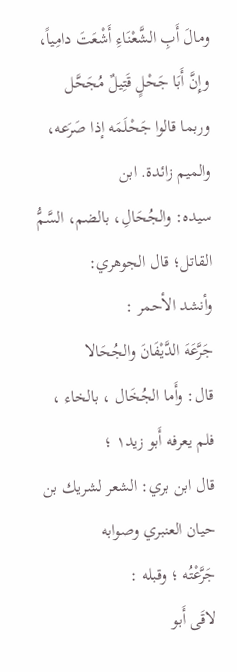ومالَ أَبِ الشَّعْنَاءِ أَشْعَتَ دامِياً،
وإِنَّ أَبَا جَحْلٍ قَتِيلٌ مُجَحَّل
وربما قالوا جَحْلَمَه إذا صَرَعه، والميم زائدة. ابن
سيده: والجُحَالِ، بالضم، السَّمُّ القاتل؛ قال الجوهري:
وأنشد الأحمر :
جَرَّعَهَ الدَّيْفَانَ والجُحَالا
قال: وأَما الجُخَال ، بالخاء ، فلم يعرفه أَبو زيد١ ؛
قال ابن بري: الشعر لشريك بن حيان العنبري وصوابه
جَرَّعْتُه ؛ وقبله :
لاقَى أَبو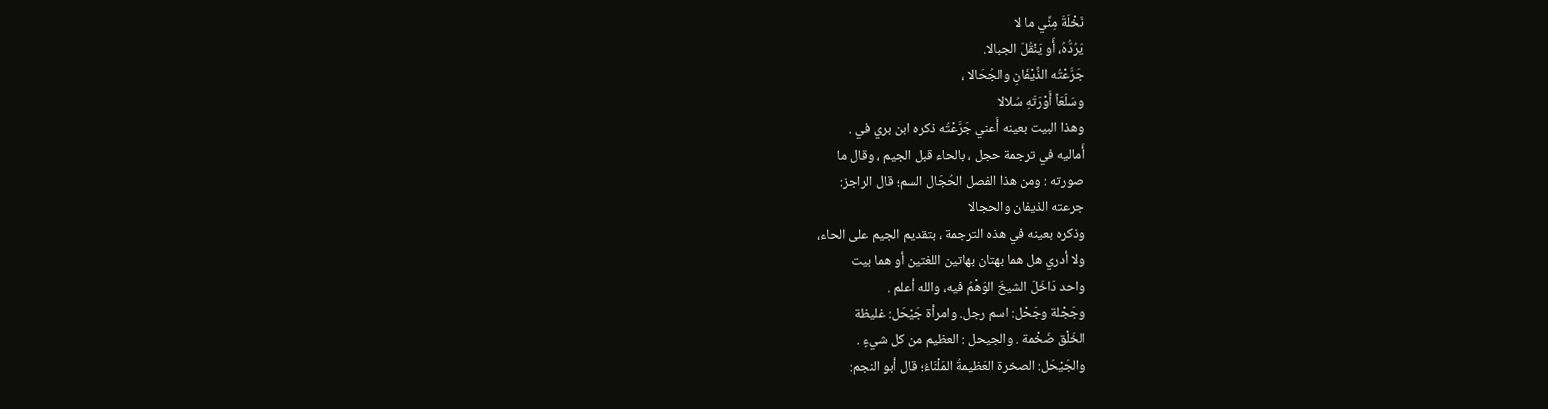نَخْلَةَ مِنِّي ما لا
يَرُدُّهُ، أَو يَنْقُلَ الجبالا.
جَرَّعْتُه الذَّيْفَانِ والجُحَالا ،
وسَلَعَاً أَوْرَتَهِ سُلالا
وهذا البيت بعينه أَعني جَرَّعْتُه ذكره ابن بري في .
أَماليه في ترجمة حجل ، بالحاء قبل الجيم ، وقال ما
صورته : ومن هذا الفصل الحُجَال السم؛ قال الراجز:
جرعته الذيفان والحجالا
وذكره بعينه في هذه الترجمة ، بتقديم الجيم على الحاء،
ولا أدري هل هما بهتان بهاتين اللغتين أو هما بيت
واحد دَاخَلَ الشيخَ الوَهْمُ فيه، والله أعلم .
وجَجْلة وجَحْل: اسم رجل. وامرأة جَيْحَل: غليظة
الخَلْق ضَخْمة . والجيحل : العظيم من كل شيءٍ .
والجَيْحَل: الصخرة العَظيمةُ المَلْنَاءُ؛ قال أبو النجم: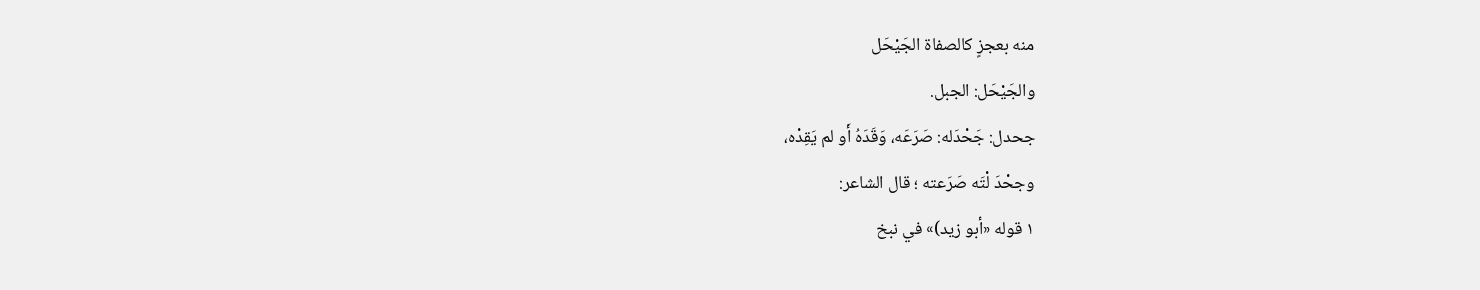منه بعجزٍ كالصفاة الجَيْحَل
والجَيْحَل: الجبل.
جحدل: جَحْدَله: صَرَعَه، وَقَدَهُ أَو لم يَقِدْه،
وجحْدَ لْتَه صَرَعته ؛ قال الشاعر:
١ قوله «أبو زيد)» في نبخ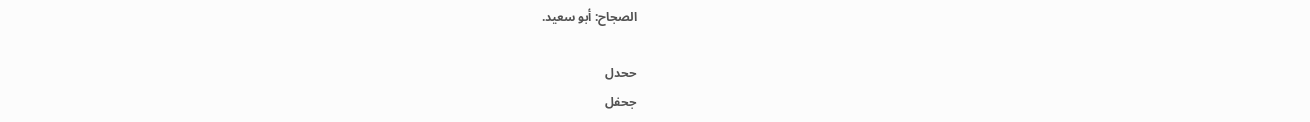الصجاح: أبو سعيد.

ححدل
جحفل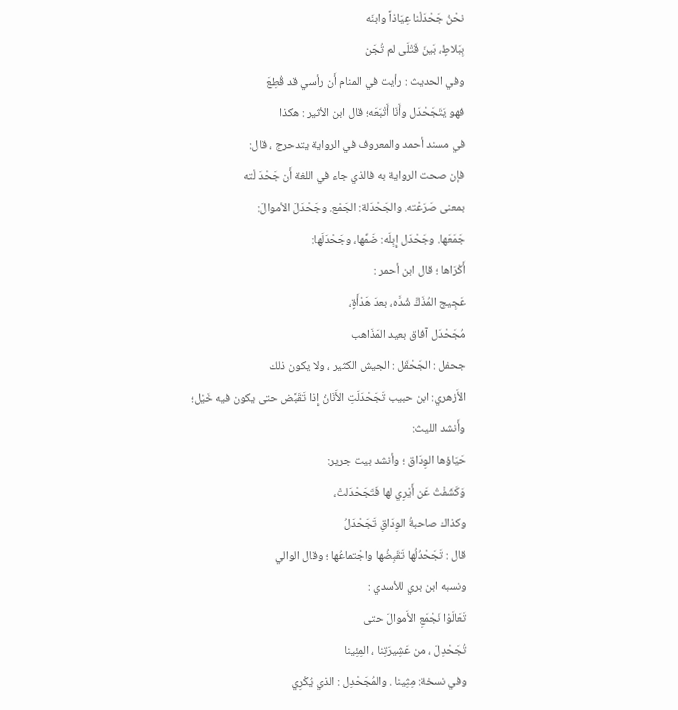نحْنُ جَحْدَلْنا عِيَاذاً وابنَه
بِبَلاطٍ، بَينَ قَتْلَى لم تُجَن
وفي الحديث : رأيت في المنام أَن رأسي قد قُطِعَ
فهو يَتَجَحْدَل وأَنَا أَتْبَعَه؛ قال ابن الأثير : هكذا
في مسند أحمد والمعروف في الرواية يتدحرج ، قال:
فإن صحت الرواية به فالذي جاء في اللغة أَن جَحْدَ لْته
بمعنى صَرَعْته. والجَحْدَلة: الجَمْع. وجَحْدَلَ الأموالَ:
جَمَعَها. وجَحْدَل إِبِلَه: ضَمِّها، وجَحْدَلَها:
أَكْرَاها ؛ قال ابن أحمر :
عَجِيج المُذَكَّ شْدَّه، بعدَ هَدْأَةٍ،
مُجَحْدَل آفاق بعيد المَذَاهب
جحفل : الجَحْقَل : الجيش الكثير ، ولا يكون ذلك
الأَزهري: ابن حبيب تَجَحْدَلَتِ الأَنَانُ إِذا تَقَبَّض حتى يكون فيه خَيْل؛ وأَنشد الليث:
حَيَاؤها الوِدَاق ؛ وأنشد بيت جرير:
وَكَشَفْتُ عَن أَيْرِي لها فَتَجَحْدَلتْ،
وكذاك صاحبةُ الوِدَاقِ تَجَحْدَلُ
قال : تَجَحْدُلُها تَقَبِضُها واجْتماعُها ؛ وقال الوالي
ونسبه ابن بري للأسدي :
تَعَالَوْا نَجْمَعِ الأَموالَ حتى
تُجَحْدِلَ ، من عَشِيرَتِنا ، المِئِينا
وفي نسخة: مِثِينا . والمُجَحْدِل : الذي يُكْرِي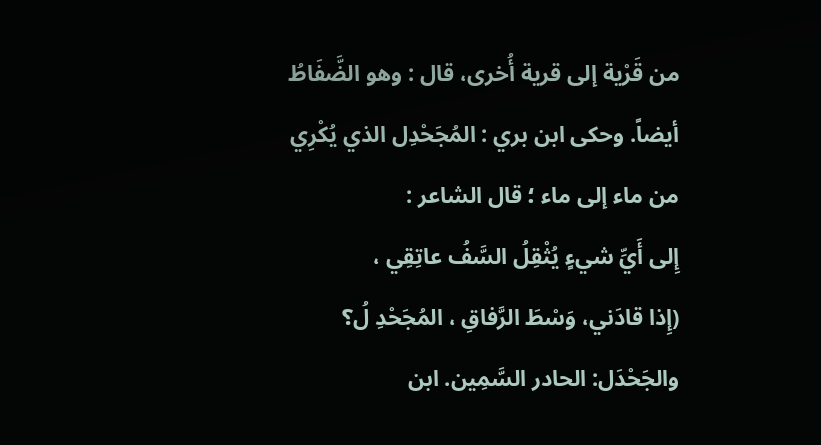من قَرْية إلى قرية أُخرى، قال : وهو الضَّفَاطُ
أيضاً. وحكى ابن بري : المُجَحْدِل الذي يُكْرِي
من ماء إلى ماء ؛ قال الشاعر :
إِلى أَيِّ شيءٍ يُثْقِلُ السَّفُ عاتِقِي ،
(إِذا قادَني، وَسْطَ الرَّفاقِ ، المُجَحْدِ لُ؟
والجَحْدَل: الحادر السَّمِين. ابن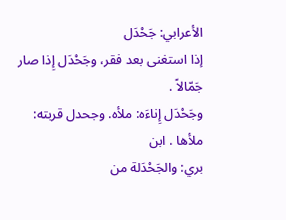الأعرابي: جَحْدَل
إذا استغنى بعد فقر، وجَحْدَل إِذا صار جَمّالاً .
وجَحْدَل إِناءَه: ملأه. وجحدل قربته: ملأها . ابن
بري: والجَحْدَلة من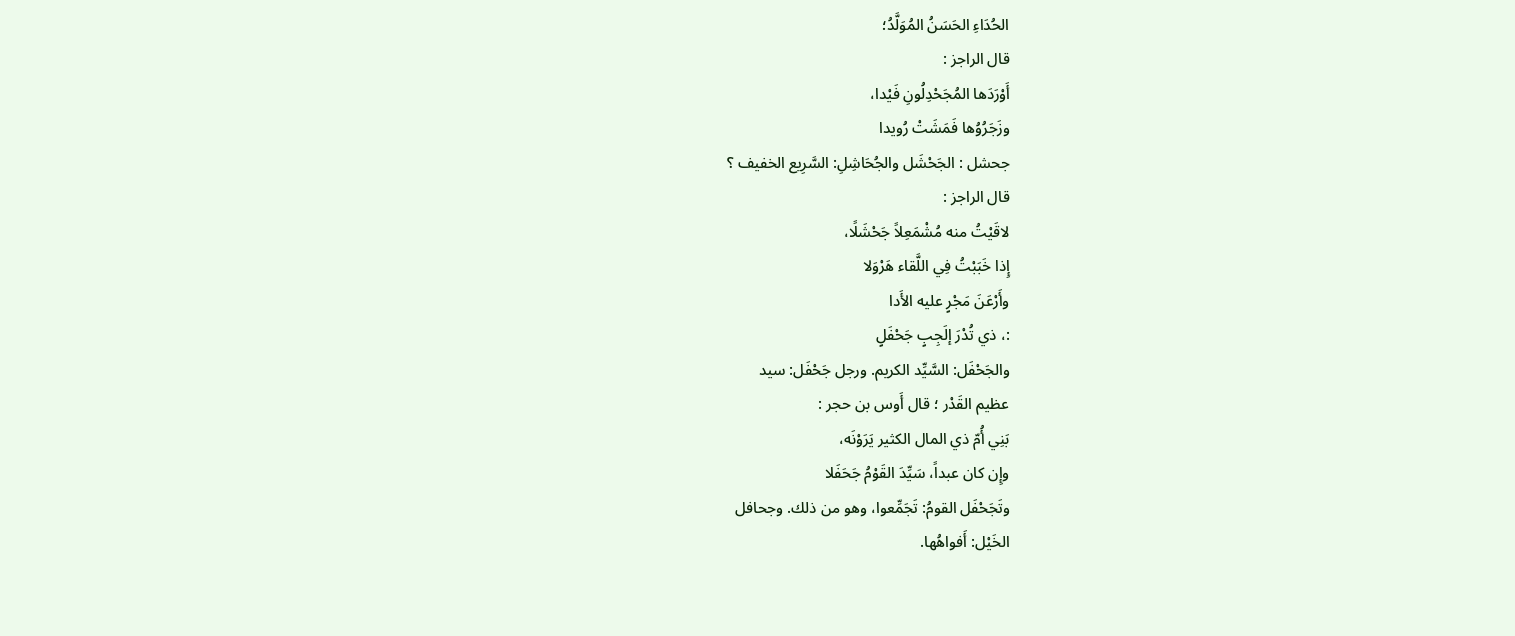الحُدَاءِ الحَسَنُ المُوَلَّدُ؛
قال الراجز :
أَوْرَدَها المُجَحْدِلُونِ فَيْدا،
وزَجَرُوُها فَمَشَتْ رُويدا
جحشل : الجَحْشَل والجُحَاشِلِ: السَّرِيع الخفيف ؟
قال الراجز :
لاقَيْتُ منه مُشْمَعِلاً جَحْشَلًا،
إِذا خَبَبْتُ فِي اللَّقاء هَرْوَلا
وأَرْعَنَ مَجْرٍ عليه الأَدا
:، ذي تُدْرَ إلَجِبٍ جَحْفَلٍ
والجَحْفَل: السَّيِّد الكريم. ورجل جَحْفَل: سيد
عظيم القَدْر ؛ قال أَوس بن حجر :
بَنِي أُمّ ذي المال الكثير يَرَوْنَه،
وإِن كان عبداً، سَيِّدَ القَوْمُ جَحَفَلا
وتَجَحْفَل القومُ: تَجَمِّعوا، وهو من ذلك. وجحافل
الخَيْل: أَفواهُها.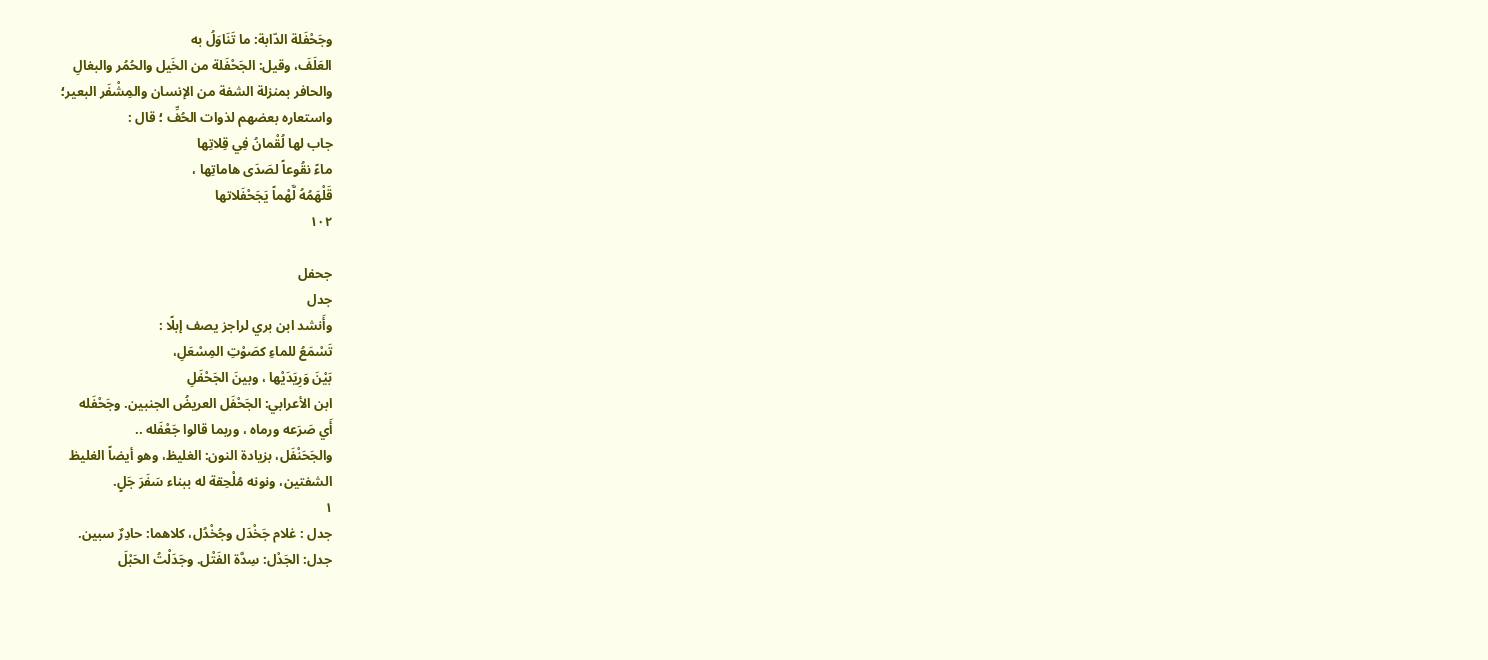وجَحْفَلة الدّابة: ما تَنَاوَلُ به
العَلَفَ، وقيل: الجَحْفَلة من الخَيل والحُمُر والبغالِ
والحافر بمنزلة الشفة من الإنسان والمِشْفَر البعير؛
واستعاره بعضهم لذوات الحُفِّ ؛ قال :
جاب لها لُقْمانُ فِي قِلاتِها
ماءً نقُوعاً لصَدَى هاماتِها ،
قَلْهَمُهُ لَّهْماً يَجَحْفَلاتها
١٠٢

جحفل
جدل
وأَنشد ابن بري لراجز يصف إبلًا :
تَسْمَعُ للماءِ كصَوْتِ المِسْعَلِ،
بَيْنَ وَرِيَدَيْها ، وبينَ الجَحْفَلِ
ابن الأعرابي: الجَحْفَل العريضُ الجنبين. وجَحْفَله
أَي صَرَعه ورماه ، وربما قالوا جَعْفَله ..
والجَحَنْفَل، بزيادة النون: الغليظ، وهو أيضاً الغليظ
الشفتين، ونونه مُلْحِقة له ببناء سَفَرَ جَلٍ.
١
جدل : غلام جَخْدَل وجُخْدُل، كلاهما: حادِرٌ سبين.
جدل: الجَدْل: سِدَّة الفَتْل. وجَدَلْتُ الحَبْلَ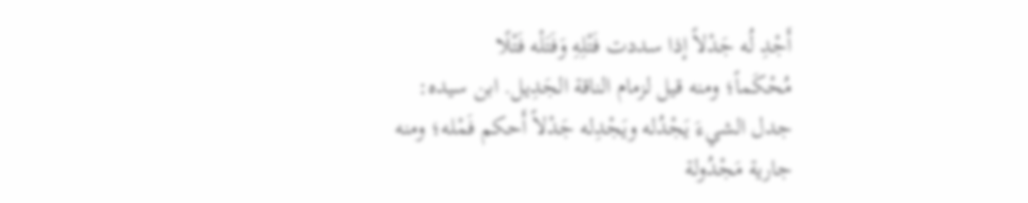أَجْدِ لُه جَدْلاً إذا سددت فَتْلِهِ وَفَتَلْه فَتْلًا
مُحْكَماً؛ ومنه قيل لزمام الناقة الجَدِيل. ابن سيده:
جدل الشيءَ يَجْدُله ويَجْدِله جَدْلاً أَحكم فَمْله؛ ومنه
جارية مَجْدُولة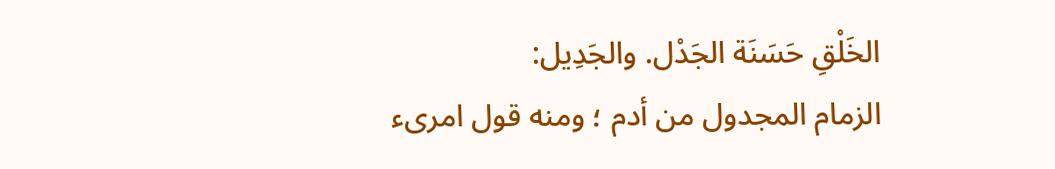الخَلْقِ حَسَنَة الجَدْل. والجَدِيل:
الزمام المجدول من أدم ؛ ومنه قول امرىء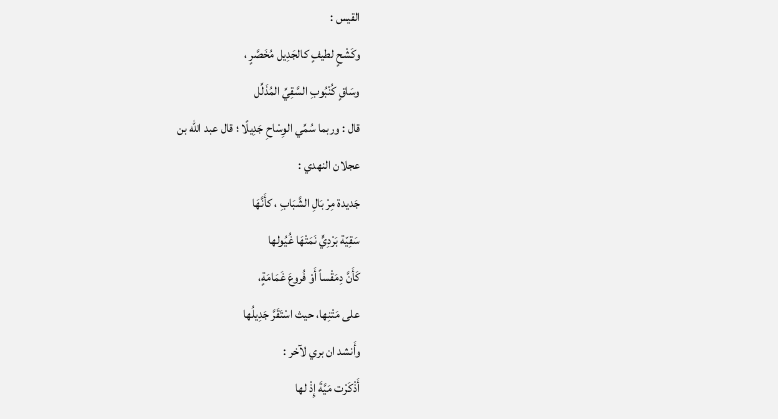القيس :
وكَشْحٍ لطيفٍ كالجَدِيل مُخَصَّرٍ ،
وسَاقٍ كُنْبُوبِ السَّقِيِّ المُذَلِّل
قال : وربما سُمِّي الوِسْاحِ جَدِيلًا ؛ قال عبد الله بن
عجلان النهدي :
جَديدة مِرْ بَالِ الشَّبَابِ ، كأَنَّهَا
سَقِيّة بَرْدِيٍّ نَمَتْهَا غُيُولها
كَأَنَّ دِمَقْساً أَوْ فُروعَ غَمَامَةٍ،
على مَتْنِها، حيث اسْتَقَرَّ جَدِيلُها
وأَنشد ان بري لآخر :
أَذْكَرْت مَيَّةَ إِذْ لها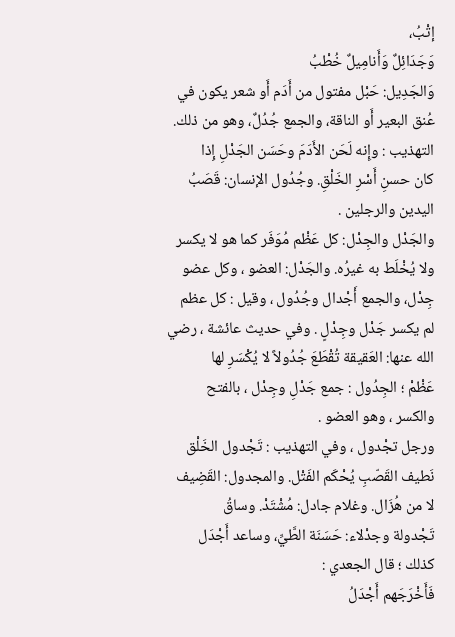إتْبُ،
وَجَدَائِلٌ وَأَنامِيلٌ خُطْبُ
وَالجَدِيل: حَبْل مفتول من أَدَم أَو شعر يكون في
عُنق البعير أَو الناقة، والجمع جُدُلٌ، وهو من ذلك.
التهذيب : وإِنه لَحَن الأَدَمَ وحَسَن الجَدْلِ إِذا
كان حسنِ أَسْرِ الخَلْقِ. وجُدُول الإنسان: قَصَبُ
اليدين والرجلين .
والجَدْل والجِدْل: كل عَظْم مُوَفَر كما هو لا يكسر
ولا يُخْلَط به غيرُه. والجَدْل: العضو ، وكل عضو
جِدْل، والجمع أَجْدال وجُدُول ، وقيل : كل عظم
لم يكسر جَدْل وجِدْلٍ . وفي حديث عائشة ، رضي
الله عنها: العَقيقة تُقْطَعَ جُدُولاً لا يُكْسَرِ لها
عَظْمْ ؛ الجِدُول : جمع جَدْلِ وجِدْل ، بالفتح
والكسر ، وهو العضو .
ورجل تجْدول ، وفي التهذيب : تَجْدول الخَلْق
نَطيف القَصّبِ يُحْكَم الفَتْل. والمجدول: القَضِيف
لا من هُزَال. وغلام جادل: مُشْتَدْ. وساقُ
تَجْدولة وجدْلاء: حَسَنَة الطَّيِّ، وساعد أَجْدَل
كذلك ؛ قال الجعدي :
فَأَخْرَجَهم أَجْدَلُ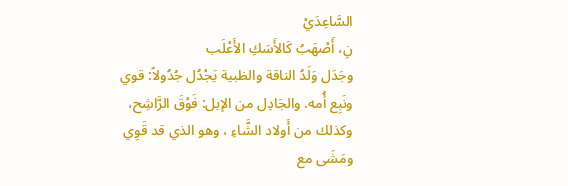السَّاعِدَيْ
نِ، أَصْهَبُ كَالأَسَكِ الأَعْلَب
وجَدَل وَلَدُ الناقة والظبية يَجْدُل جُدُولاً: قوي
ونَبِع أُمه. والجَادِل من الإبل: فَوْقَ الرَّاشِح،
وكذلك من أَولاد الشَّاءِ ، وهو الذي قد قَوِي
ومَشَى مع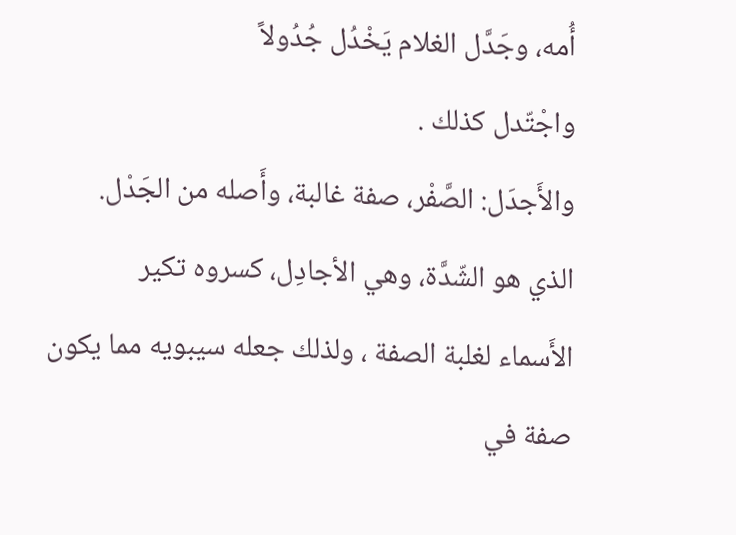أُمه، وجَدَّل الغلام يَخْدُل جُدُولاً
واجْتّدل كذلك .
والأَجدَل: الصَّفْر، صفة غالبة، وأَصله من الجَدْل.
الذي هو الشّدَّة، وهي الأجادِل، كسروه تکیر
الأَسماء لغلبة الصفة ، ولذلك جعله سيبويه مما يكون
صفة في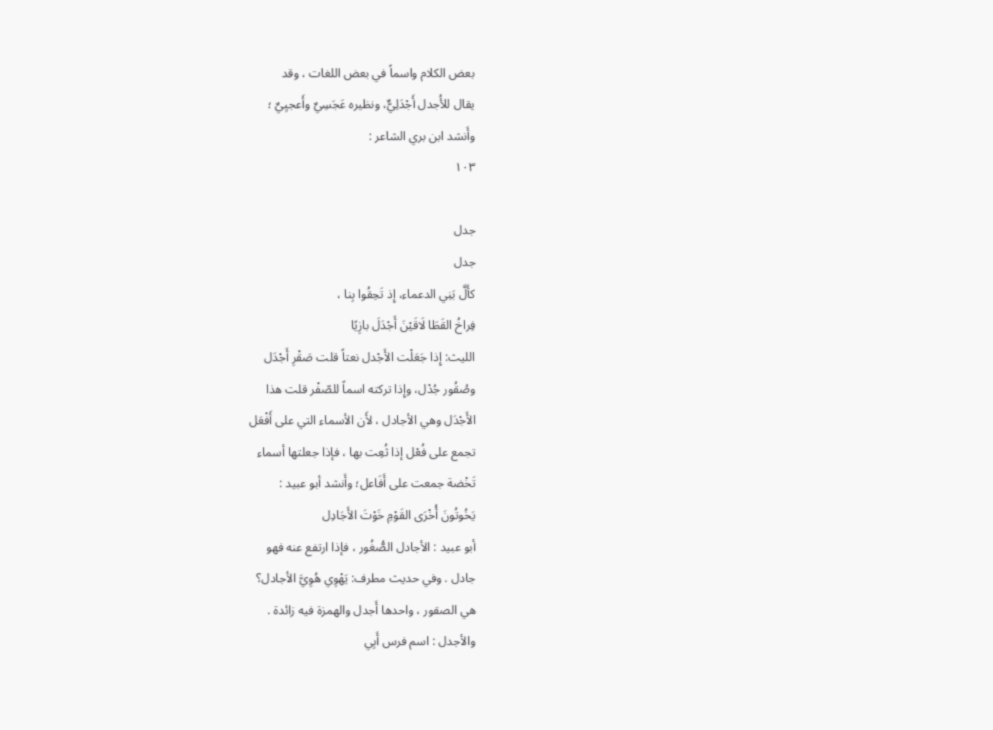بعض الكلام واسماً في بعض اللغات ، وقد
يقال للأُجدل أَجْدَلِيٌّ، ونظيره عَجَسِيٌ وأَعجيِيٌ ؛
وأَنشد ابن بري الشاعر :
١٠٣

جدل
جدل
كأَلَّ بَنِي الدعماء، إِذ تَحِقُوا بِنا ،
فِراخُ القَطَا لَاقَيْنَ أَجْدَلَ بازِيًا
الليث: إِذا جَعَلْت الأَجْدل نعتاً قلت صَقْرِ أَجْدَل
وصُقُور جُدْل، وإِذا تركته اسماً للصّفْر قلت هذا
الأَجْدَل وهي الأجادل ، لأَن الأسماء التي على أَفْعَل
تجمع على فُعْل إذا ثُعِت بها ، فإذا جعلتها أسماء
تَخْضة جمعت على أَفَاعل؛ وأَنشد أبو عبيد :
يَخُوتُونَ أُخْرَى القَوْمِ خَوْتَ الأَجَادِل
أبو عبيد : الأجادل الصُّغُور ، فإذا ارتفع عنه فهو
جادل . وفي حديث مطرف: يَهْوِي هُوِيَّ الأجادل؟
هي الصقور ، واحدها أَجدل والهمزة فيه زائدة .
والأجدل : اسم فرس أَبِي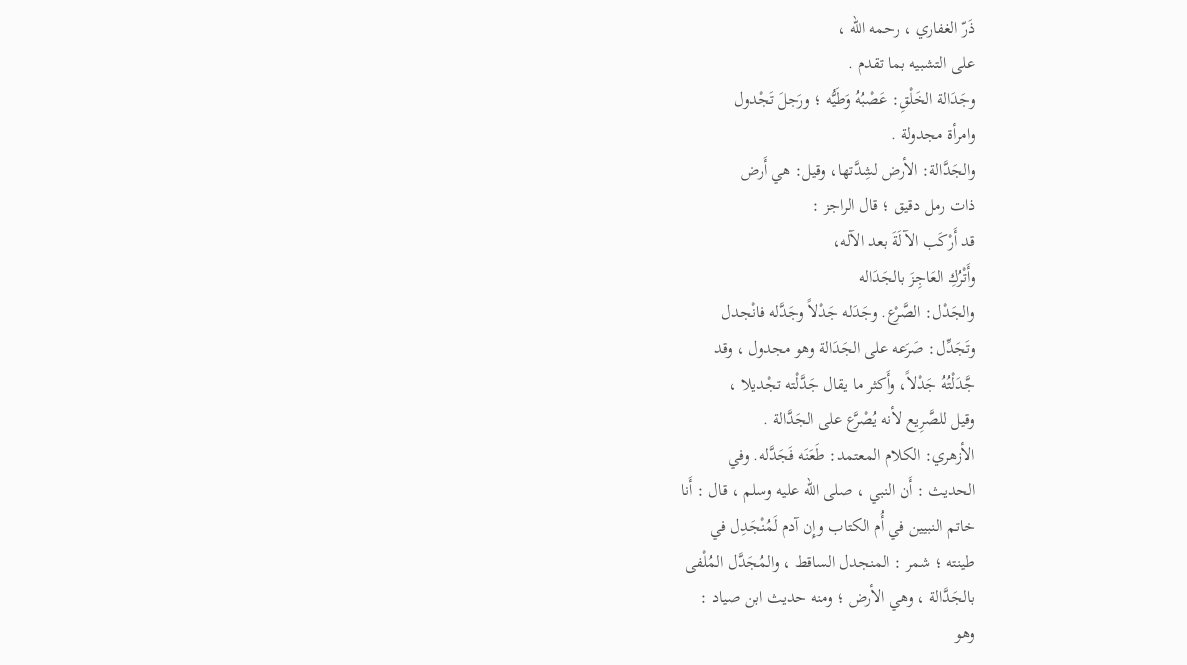ذَرّ الغفاري ، رحمه الله ،
على التشبيه بما تقدم .
وجَدَالة الخَلْقِ: عَصْبُهُ وَطَيُّه ؛ ورَجلَ تَجْدول
وامرأة مجدولة .
والجَدَّالة: الأرض لشِدَّتها، وقيل: هي أَرض
ذات رمل دقيق ؛ قال الراجز :
قد أَرْكَب الآلَةَ بعد الآله،
وأَتْرُكِ العَاجِزَ بالجَدَاله
والجَدْل: الصَّرْع. وجَدَله جَدْلاً وجَدَّله فانْجدل
وتَجَدِّل: صَرَعه على الجَدَالة وهو مجدول ، وقد
جَّدَلْتُهُ جَدْلاً، وأَكثر ما يقال جَدَّلْته تجْديلا ،
وقيل للصَّرِيع لأنه يُصْرَّع على الجَدَّالة .
الأزهري: الكلام المعتمد: طَعَنَه فَجَدَّله. وفي
الحديث : أَن النبي ، صلى الله عليه وسلم ، قال : أَنا
خاتم النبيين في أُم الكتاب وإِن آدم لَمُنْجَدِل في
طينته ؛ شمر : المنجدل الساقط ، والمُجَدَّل المُلْفى
بالجَدَّالة ، وهي الأرض ؛ ومنه حديث ابن صياد :
وهو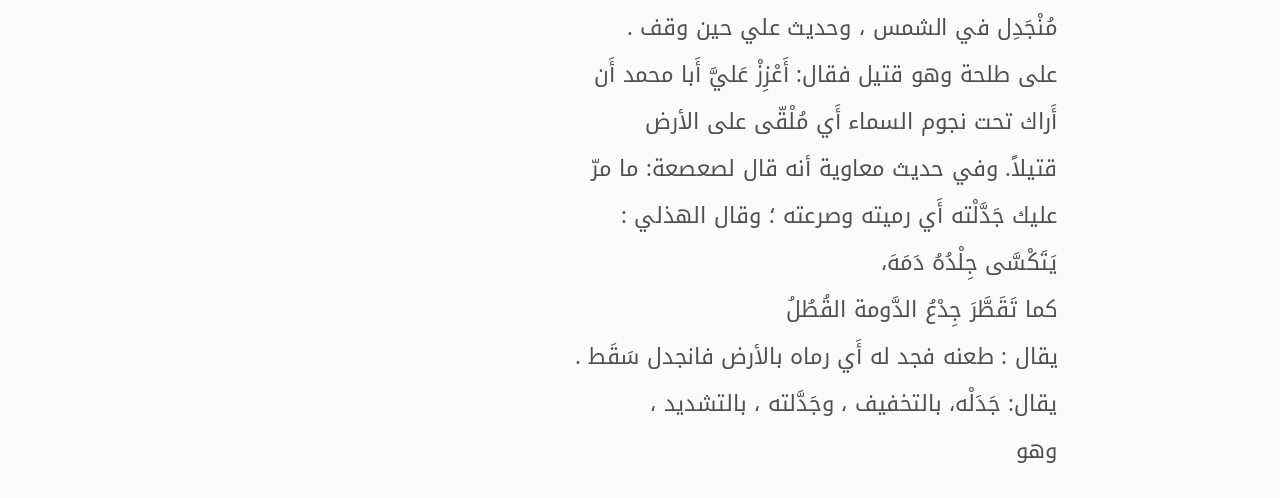مُنْجَدِل في الشمس ، وحديث علي حين وقف .
على طلحة وهو قتيل فقال: أَعْزِزْ عَليَّ أَبا محمد أَن
أَراك تحت نجوم السماء أَي مُلْقّى على الأرض
قتيلاً. وفي حديث معاوية أنه قال لصعصعة: ما مرّ
عليك جَدَّلْته أَي رميته وصرعته ؛ وقال الهذلي :
يَتَكْسَّى جِلْدُهُ دَمَهَ،
كما تَقَطَّرَ جِدْعُ الدَّومة القُطُلُ
يقال : طعنه فجد له أَي رماه بالأرض فانجدل سَقَط .
يقال: جَدَلْه، بالتخفيف ، وجَدَّلته ، بالتشديد ،
وهو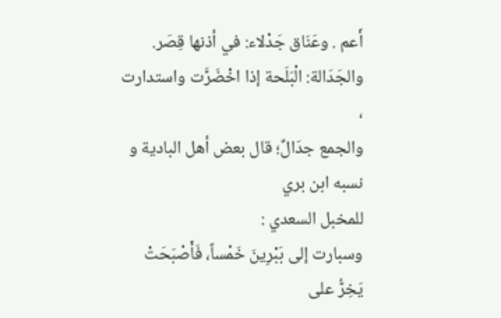أَعم . وعَنَاق جَدْلاء: في أذنها قِصَر.
والجَدَالة: الْبَلَحة إذا اخْضَرَّت واستدارت ،
والجمع جدَالٌ؛ قال بعض أهل البادية و نسبه ابن بري
للمخبل السعدي :
وسبارت إلى بَبْرِينَ خَمْساً، فَأَصْبَحَتْ
يَخِرُّ على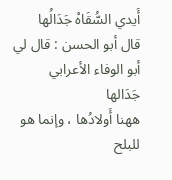أَيدي السُّقَاهْ جَدَالُها
قال أبو الحسن : قال لي أبو الوفاء الأعرابي جَدَالها
ههنا أَولادُها ، وإنما هو للبلح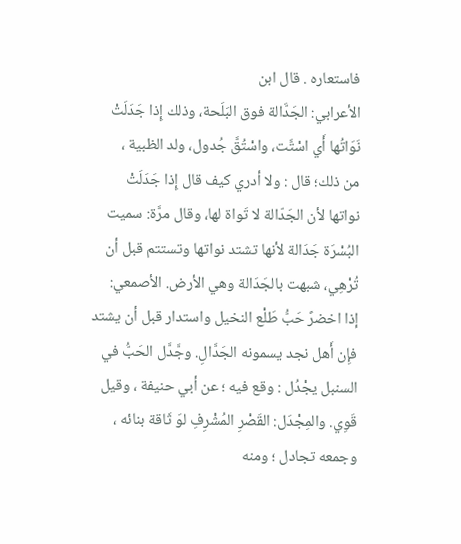فاستعاره . قال ابن
الأعرابي: الجَدَّالة فوق البَلَحة، وذلك إِذا جَدَلَتْ
نَوَاتُها أَي اسْتَّت، واسْتُقَّ جُدول، ولد الظبية ،
من ذلك؛ قال : ولا أدري كيف قال إِذا جَدَلَتْ
نواتها لأن الجَدّالة لا تَواة لها، وقال مرَّة: سميت
البُسْرَة جَدَالة لأنها تشتد نواتها وتستتم قبل أن
تُرْهِي، شبهت بالجَدَالة وهي الأرض. الأصمعي:
إذا اخضرً حَبُّ طَلْع النخيل واستدار قبل أن يشتد
فإِن أَهل نجد يسمونه الجَدَّالِ. وجَّدَّل الحَبُّ في
السنبل يجْدُل : وقع فيه ؛ عن أبي حنيفة ، وقيل
قَوِي. والمِجْدَل: القَصْرِ المُشْرِفِ لوَ ثَاقة بنائه ،
وجمعه تجادل ؛ ومنه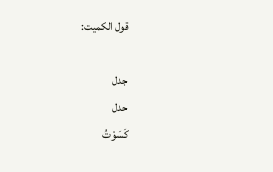قول الكميت:

جدل
حدل
كَسَوْتُ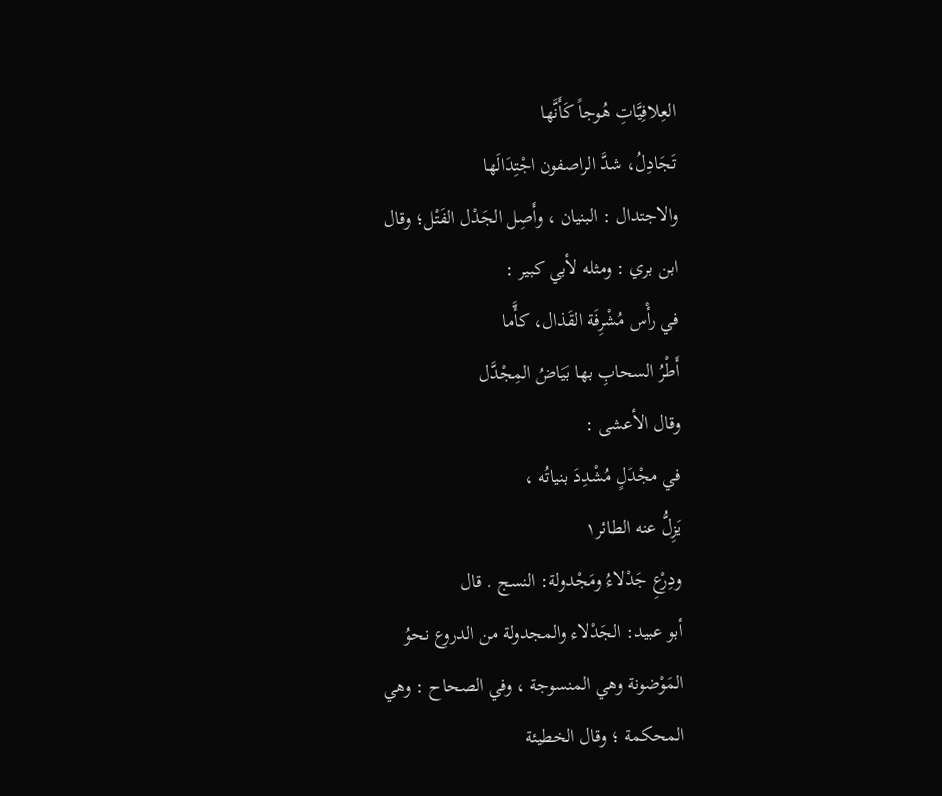العِلافِيَّاتِ هُوجاً كَأَنَّها
تَجَادِلُ، شدَّ الراصفون اجْتِدَالَها
والاجتدال : البنيان ، وأَصِل الجَدْل الفَتْل؛ وقال
ابن بري : ومثله لأبي كبير :
في رأْس مُشْرِفَة القَذال، كأَّما
أَطْرُ السحابِ بها بَيَاضُ المِجْدَّل
وقال الأعشى :
في مجْدَلٍ مُشْدِدَ بنياتُه ،
يَزِلُّ عنه الطائر١
ودِرْعِ جَدْلاءُ ومَجْدولة: النسج . قال
أبو عبيد: الجَدْلاء والمجدولة من الدروع نحوُ
المَوْضونة وهي المنسوجة ، وفي الصحاح : وهي
المحكمة ؛ وقال الخطيئة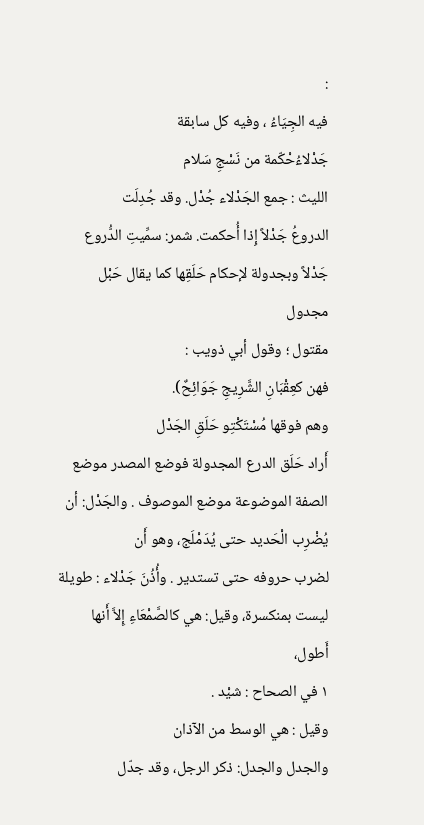:
فيه الجِيَاءُ ، وفيه كل سابقة
جَدْلاءُحْكّمة من نَسْجِ سَلام
الليث : جمع الجَدْلاء جُدْل. وقد جُدِلَت
الدروعُ جَدْلاً إِذا أُحكمت. شمر: سمِّيتِ الدُّروع
جَدْلاً وبجدولة لإحكام حَلَقِها كما يقال حَبْل مجدول
مقتول ؛ وقول أبي ذويب :
فهن كعِقْبَانِ الشَّرِيجِ جَوَائِحٌ).
وهم فوقها مُسْتَكْتِو حَلَقِ الجَدْل
أَراد حَلَق الدرع المجدولة فوضع المصدر موضع
الصفة الموضوعة موضع الموصوف . والجَدْل: أن
يُضْرِب الْحَديد حتى يُدَمْلَج، وهو أَن
لضرب حروفه حتى تستدير . وأُذُنَ جَدْلاء : طويلة
ليست بمنكسرة، وقيل: هي كالصَّمْعَاءِ إِلاَّ أَنها أَطول،
١ في الصحاح : شيْد .
وقيل : هي الوسط من الآذان
والجدل والجدل: ذكر الرجل، وقد جدّل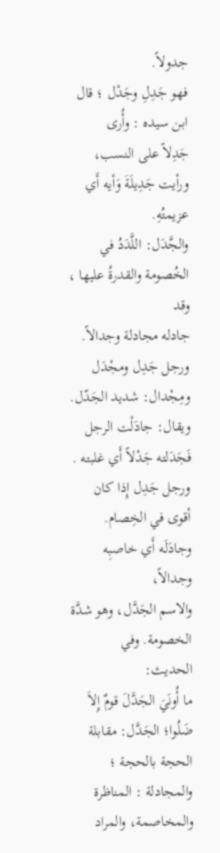جدولاً.
فهو جَدِلِ وجَدْل ؛ قال ابن سيده : وأُرى
جَدِلاً على النسب، ورأيت جَدِيلَةَ وَأيه أَي عزيمتُهِ.
والجَّدَل: اللَّدَدُ في الخُصومة والقدرةُ عليها ، وقد
جادله مجادلة وجدالاً. ورجل جَدِل ومجْدَل
ومِجْدال: شديد الجَدّل. ويقال: جادَلْت الرجل
فَجَدَلته جَدْلاً أَي غلبته . ورجل جَدِل إِذا كان
أقوى في الخِصام. وجادَلَه أَي خاصبِه وجدالاً،
والاسم الجَدَّل، وهو شدَّة الخصومة. وفي الحديث:
ما أُونَيَ الجَدَّلَ قومٌ إِلاَ ضَلُوا؛ الجَدَّل: مقابلة
الحجة بالحجة ؛ والمجادلة : المناظرة والمخاصمة، والمراد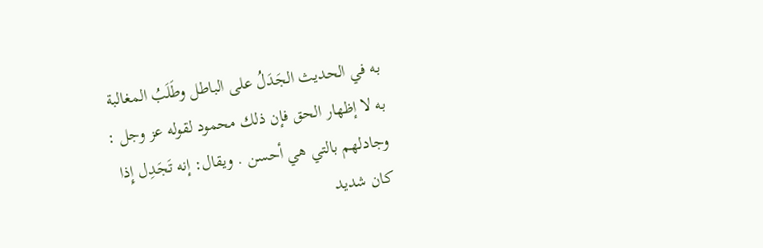به في الحديث الجَدَلُ على الباطل وطَلَبُ المغالبة
به لا إظهار الحق فإن ذلك محمود لقوله عز وجل :
وجادلهم بالتي هي أحسن . ويقال: إنه تَجَدِل إِذا
كان شديد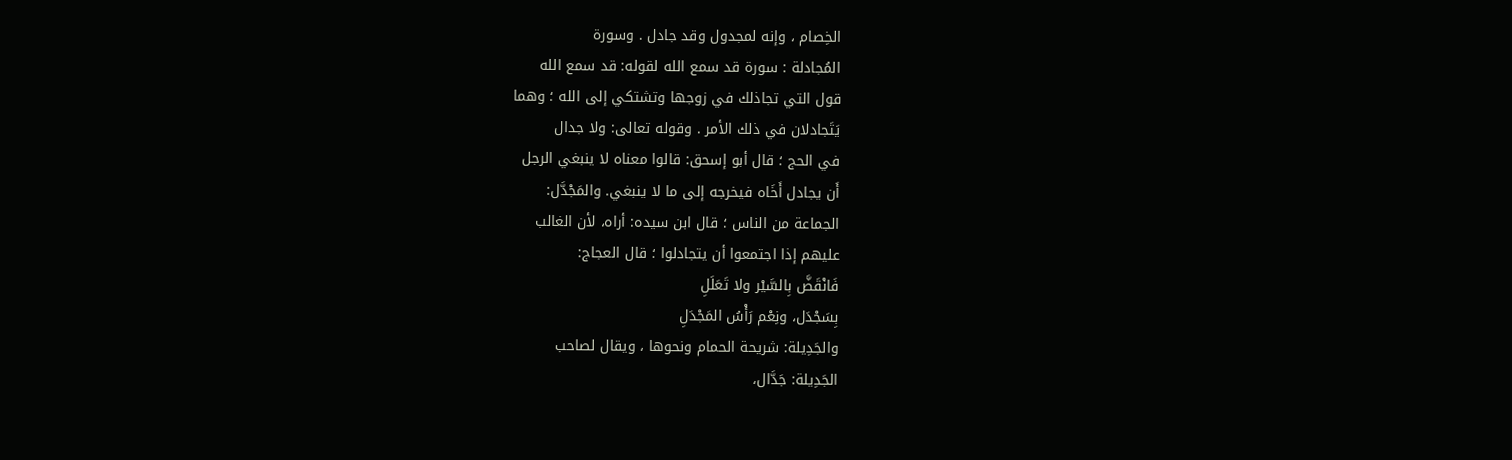الخِصام ، وإنه لمجدول وقد جادل . وسورة
المُجادلة : سورة قد سمع الله لقوله: قد سمع الله
قول التي تجاذلك في زوجها وتشتكي إلى الله ؛ وهما
يَتَجادلان في ذلك الأمر . وقوله تعالى: ولا جدال
في الحج ؛ قال أبو إسحق: قالوا معناه لا ينبغي الرجل
أَن يجادل أَخَاه فيخرجه إلى ما لا ينبغي. والمَجْدَّل:
الجماعة من الناس ؛ قال ابن سيده: أراه، لأن الغالب
عليهم إذا اجتمعوا أن يتجادلوا ؛ قال العجاج:
فَانْقَضَّ بِالسَّيْر ولا تَعَلَلِ
بِسَجْدَل، ونِعْم رَأْسُ المَجْدَلِ
والجَدِيلة: شريحة الحمام ونحوها ، ويقال لصاحب
الجَدِيلة: جَدَّال،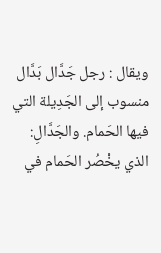ويقال : رجل جَدَّال بَدَّال
منسوب إلى الجَدِيلة التي فيها الحَمام. والجَدَّالِ:
الذي يخْصُر الحَمام في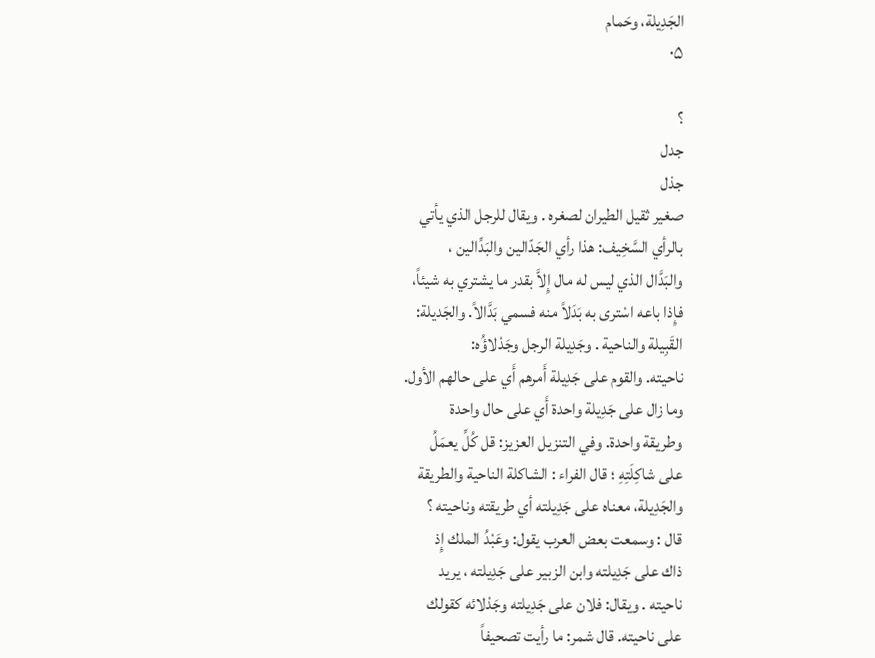الجَدِيلة، وحَمام
٠۵

؟
جدل
جذل
صغير ثقيل الطيران لصغره . ويقال للرجل الذي يأتي
بالرأي السَّخِيف: هذا رأي الجَدّالين والبَدِّالين ،
والبَدَّال الذي ليس له مال إِلاَّ بقدر ما يشتري به شيئاً،
فإِذا باعه اسْترى به بَدَلاً منه فسمي بَدَّالاً. والجَديلة:
القَبِيلة والناحية . وجَدِيلة الرجل وجَدْلاؤُه:
ناحيته. والقوم على جَدِيلة أَمرهم أَي على حالهم الأول.
وما زال على جَدِيلة واحدة أَي على حال واحدة
وطريقة واحدة. وفي التنزيل العزيز: قل كُلِّ يعمَلُ
على شاكِلَتِهِ ؛ قال الفراء : الشاكلة الناحية والطريقة
والجَدِيلة، معناه على جَدِيلته أي طريقته وناحيته ؟
قال : وسمعت بعض العرب يقول: وعَبْدُ الملك إِذ
ذاك على جَدِيلته وابن الزبير على جَدِيلته ، يريد
ناحيته . ويقال: فلان على جَدِيلته وجَدْلائه كقولك
على ناحيته. قال شمر: ما رأيت تصحيفاً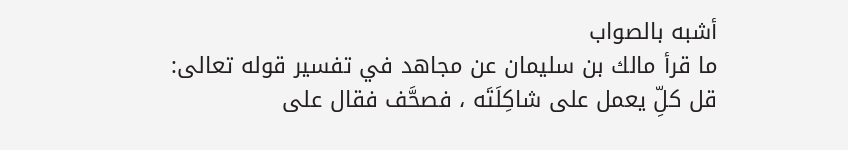أشبه بالصواب
ما قرأ مالك بن سليمان عن مجاهد في تفسير قوله تعالى:
قل كلِّ يعمل على شاكِلَتَه ، فصحَّف فقال على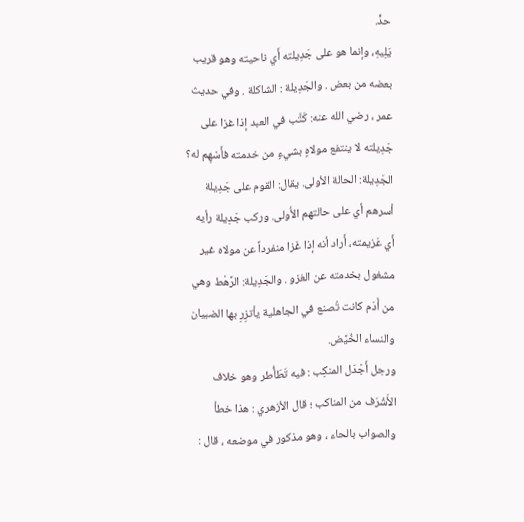حدٍّ.
يَلِيهِ، وإنما هو على جَدِيلته أَي ناحيته وهو قريب
بعضه من بعض . والجَدِيلة : الشاكلة . وفي حديث
عمر ، رضي الله عنه: كَتَّب في العبد إذا غزا على
جَدِيلته لا ينتفع مولاهٍ بشيءٍ من خدمته فأَسْهِم له؟
الجَدِيلة: الحالة الأولى. يقال: القوم على جَدِيلة
أسرهم أي على حالتهم الأُولى. وركب جَدِيلة رأيه
أَي عَزيمته، أَراد أنه إذا غَزا منفرداً عن مولاه غير
مشغول بخدمته عن الغزو . والجَدِيلة: الرَّهْط وهي
من أَدَم كانت تُصنع في الجاهلية يأتزِرِ بها الضبيان
والنساء الخُيَّض.
ورجل أَجْدَل المنكِب : فيه تَطَأُطر وهو خلاف
الأَشْرَف من المناكب ؛ قال الأزهري : هذا خطأ
والصواب بالحاء ، وهو مذكور في موضعه ، قال :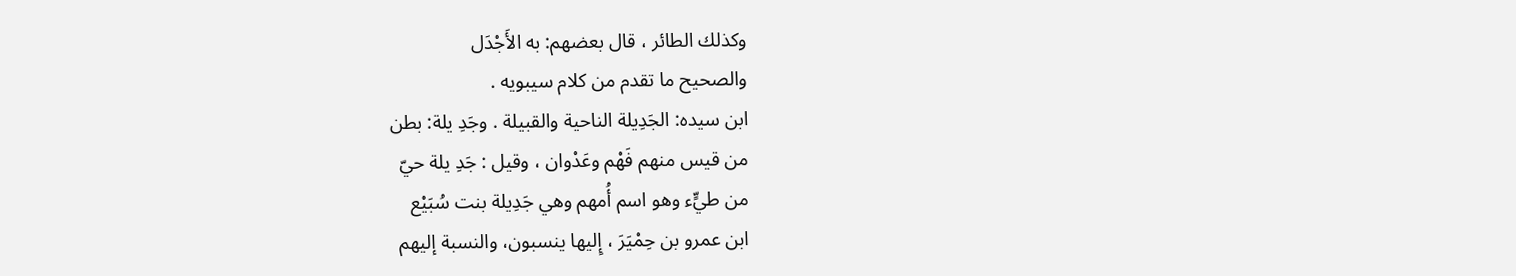وكذلك الطائر ، قال بعضهم: به الأَجْدَل
والصحيح ما تقدم من كلام سيبويه .
ابن سيده: الجَدِيلة الناحية والقبيلة . وجَدِ يلة: بطن
من قيس منهم فَهْم وعَدْوان ، وقيل : جَدِ يلة حيّ
من طيٍّء وهو اسم أُمهم وهي جَدِيلة بنت سُبَيْع
ابن عمرو بن حِمْيَرَ ، إِليها ينسبون، والنسبة إليهم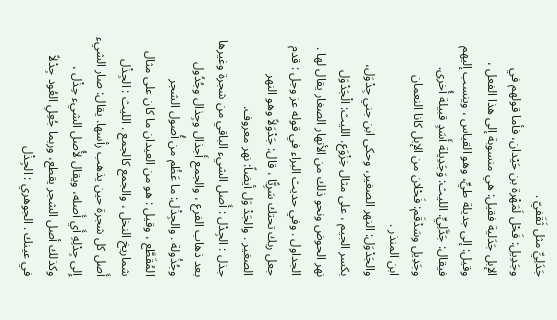جَدَلِيِّ مثل ثَقَفيّ .
وجَدِيل: فَحْل لَمَهْرة بن حَيْدان، فأما قولهم في
الإبل جَدَلية فقيل: هي منسوبة إلى هذا الفعل ،
وقيل: إلى جديلة طيٍّ، وهو القياس ، وينسب إليهم
فيقال: جَدَّلِيٍّ. الليث: وَجَدِيلة أَسَدٍ قبيلة أُخرى.
وجَدِيل وسَدْقَم: فَحْلان من الإبل كانا النعمان
ابن المنذر .
والجَدْوَل: النهر الصغير، وحكى ابن جني جِدْوَل،
بكسر الجيم ، على مثال خِزْوَع. الليث: الْجَدْوَل
نهر الحوض ونحو ذلك من الأنهار الصغار يقال لها .
الجداول . وفي حديث البراء في قوله عز وجل : قدم
جعل ربك تحتك سَرِيًّا ، قال: جَدْوَلاً وهو النهر
الصغير . والجَدْ وَل أيضاً: نهر معروف.
جذل : الجِدْل : أَصل الشيء الباقي من شجرة وغيرها
بعد ذهاب الفرع ، والجمع أَجذال وجِذال وجُدُول
وجُذُولة . والجِذْل: ما عَظُم من أُصول الشجر
المُقَطَّع ، وقيل : هو من العيدان ما كان على مثال
شماريخ النخل ، والجمع كالجمع . الليث : الجِذْل
أَصل كل شجرة حين يذهب رأسها. يقال: صار الشيء
إِلى جِدْلِهِ أَي أَصله، ويقال لأُصل الشيء حِذْل ،
وكذلك أصل الشجر يقطع، وربما جُعِلِ العُود جِدْلاً
في عينك . الجوهري : الجِذْل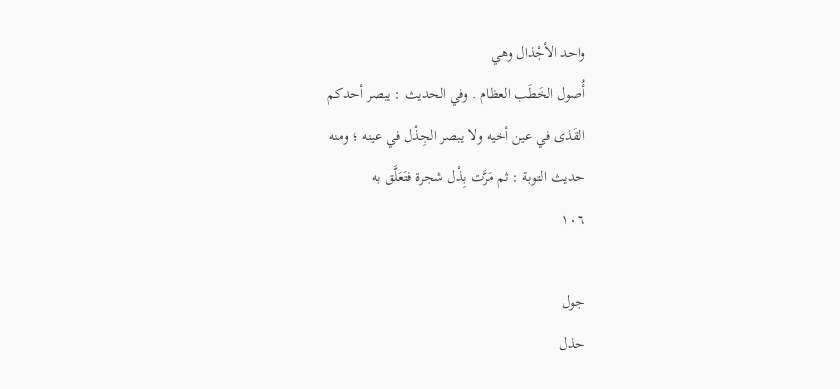واحد الأجْذال وهي
أُصول الخَطَب العظام . وفي الحديث : يبصر أحدكم
القَذى في عين أخيه ولا يبصر الجِذْل في عينه ؛ ومنه
حديث التوبة : ثم مَرَّت بِذْل شجرة فتَعَلَّق به
١٠٦

جول
حذل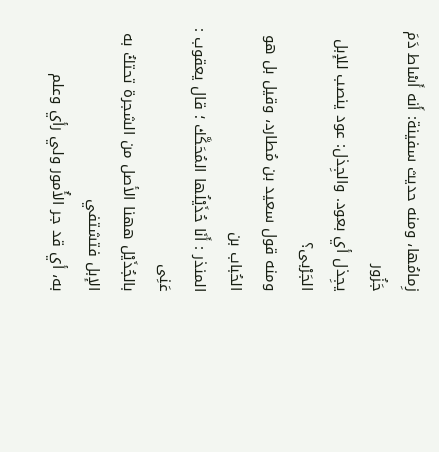زِمامُها، ومنه حديث سفينة: أَنه أَسْاط دَمَ جَزُور
يجِذل أي بعود. والجِذل: عود ينصب للإبل الجَرْبى؟
ومنه قول سعيد بن مُطارد، وقيل بل هو الحُباب بن
المنذر : أَنَا حُذَيْلُها المُحَكَّك ؛ قال يعقوب : عَنِى
بالجُذَيْل ههنا الأصل من الشجرة تحتكُ به الإبل فتشتفي
به، أي قد جر الأُمور ولي رأي وعلم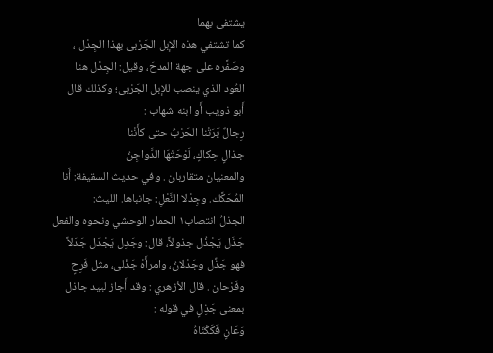يشتفى بهما
كما تشتفي هذه الإبل الجَرْبى بهذا الجِدْل ،
وصَفَّره على جهة المدحَ، وقيل: الجِدْل هنا
العُود الذي ينصب للإبل الجَرْبى؛ وكذلك قال
أَبو ذويب أَو ابنه شهاب :
رِجالٌ بَرَتْنا الحَرْبُ حتى كأَنْنا
جذالٍ حِكاكٍ، لَوْحَتْهَا الدَّواجِنُ
والمعنيان متقاربان . وفي حديث السقيفة: أَنا
المُحَكَّك. وجِدْلا النَّعْلِ: جانباها. الليث:
الجذلُ انتصاب١ الحمار الوحشي ونحوه والفعل
جَذَل يَجْذُل جذولاً، قال: وجَدِل يَجْدَل جَدَلاً
فهو جَذِّل وجَدْلانُ، وامرأَهْ جَذْلى، مثل فَرِحٍ
وفَرْحان . قال الأزهري : وقد أَجاز لبيد جاذل
بمعنى جَذِلٍ في قوله :
وَعَانٍ فَكَكْنَاهُ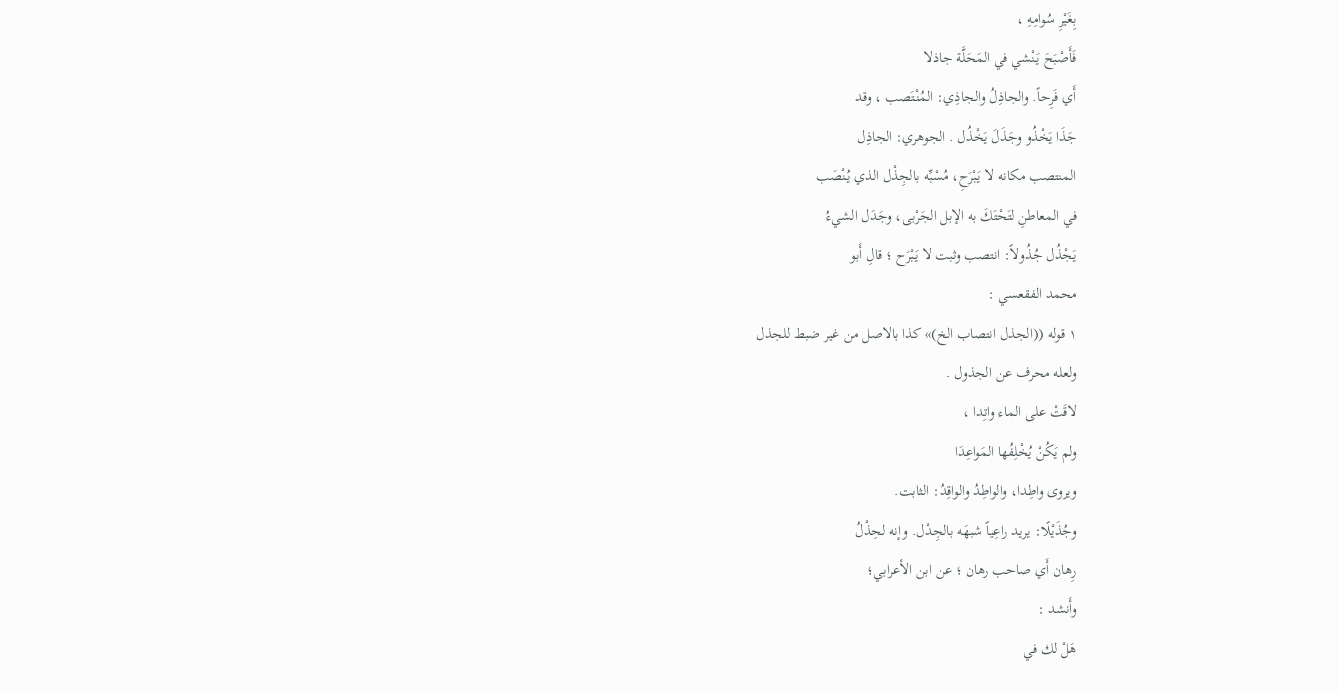بِغَيْرِ سُوامِهِ ،
فَأَصْبَحَ يَنْشي في المَحَلَّة جاذلا
أَي فَرِحاً. والجاذِلُ والجاذِي: المُنْتَصب ، وقد
جَذَا يَخْذُو وجَذَلَ يَخْذُل . الجوهري: الجاذِل
المنتصب مكانه لا يَبْرَحِ، مُسْبِّه بالجِذْل الذي يُنْصَب
في المعاطنِ لتَحْتَكَ به الإبل الجَرْبى، وجَدَل الشيءُ
يَجْذُل جُذُولاً: انتصب وثبت لا يَبْرَح ؛ قالِ أَبو
محمد الفقعسي :
١ قوله ((الجذل انتصاب الخ)» كذا بالاصل من غير ضبط للجذل
ولعله محرف عن الجذول .
لاقَتْ على الماء واتِدا ،
ولم يَكُنْ يُخْلِفُها المَواعِدَا
ويروى واطِدا، والواطِدُ والواقِدُ: الثابت.
وجُذَيْلًا: يريد راعِياً شبهَه بالجِدْل. وإنه لحِذْلُ
رِهان أَي صاحب رهان ؛ عن ابن الأعرابي؛
وأَنشد :
هَلْ لك في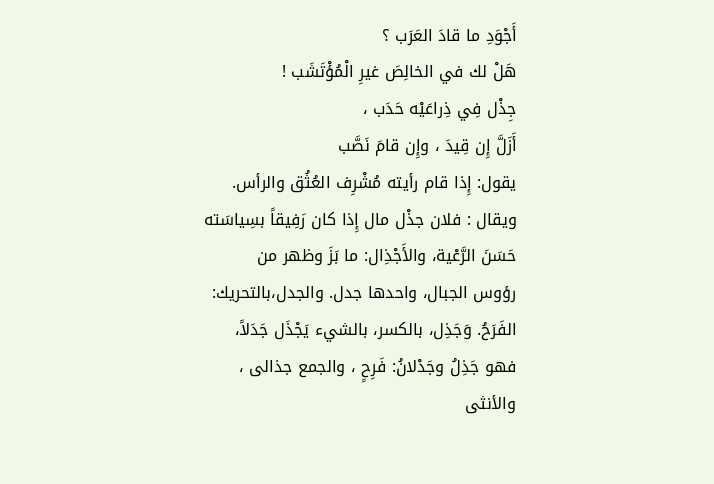أَجْوَدِ ما قادَ العَرَب ؟
هَلْ لك في الخالِصَ غيرِ الْمُؤْتَشَب !
جِذْل فِي ذِراعَيْه حَدَب ،
أَزَلَّ إِن قِيدَ ، وإِن قامَ نَصَّب
يقول: إِذا قام رأيته مُشْرِف العُثُق والرأس.
ويقال : فلان جذْل مال إِذا كان رَفِيقاً بسِياسَته
حَسَنَ الرَّعْية، والأَجْذِال: ما بَزَ وظهر من
رؤوس الجبال، واحدها جدل. والجدل،بالتحريك:
الفَرَحُ. وَجَذِل، بالكسر، بالشيء يَجْذَل جَدَلاً،
فهو جَذِلُ وجَدْلانُ: فَرِحٍ ، والجمع جذالى ،
والأنثى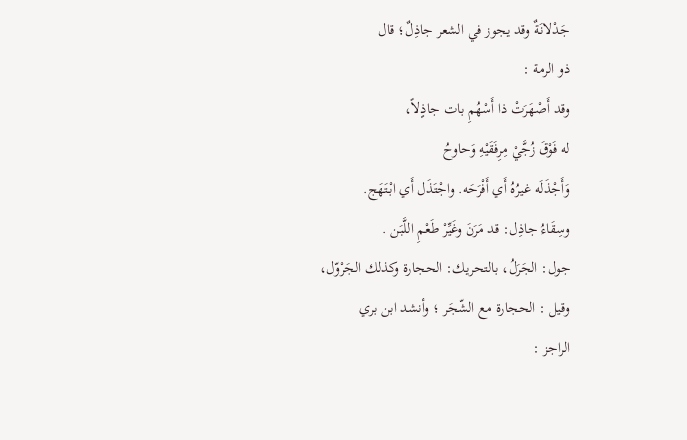جَدْلانَةٌ وقد يجوز في الشعر جاذِلٌ؛ قال
ذو الرمة :
وقد أَصْهَرَتْ ذا أَسْهُمِ بات جاذٍلاً،
له فَوْقَ زُجَّيْ مِرِفَقَيْهِ وَحاوحُ
وَأَجْذَلَه غيرُهُ أَي أَفْرَحَه. واجْتَذَل أَي ابْتَهَج.
وسِقَاءُ جاذِل: قد مَرَنَ وغَيِّرْ طَعْمِ اللَّبَن .
جول: الجَرَلُ، بالتحريك: الحجارة وكذلك الجَرْوّل،
وقيل : الحجارة مع الشّجَر ؛ وأنشد ابن بري
الراجز :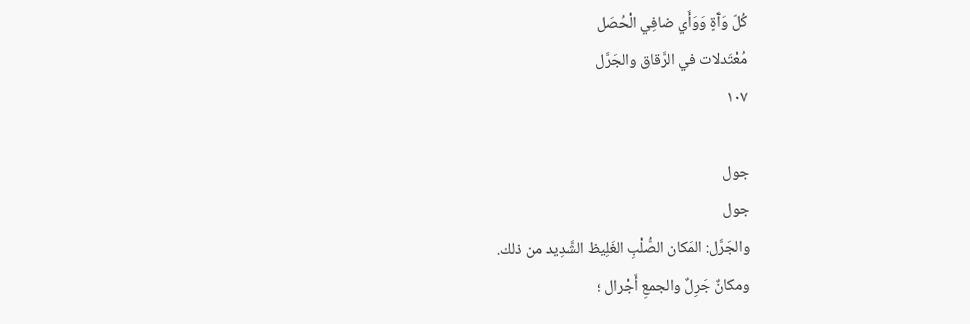كُلّ وَآَةٍ وَوَأَي ضافِي الْحُصَل
مُعْتَدلات في الرَّقاق والجَرَّل
١٠٧

جول
جول
والجَرَّل: المَكان الصُّلْبِ الغَلِيظ الشَّدِيد من ذلك.
ومكانٌ جَرِلٌ والجمعِ أَجْرال ؛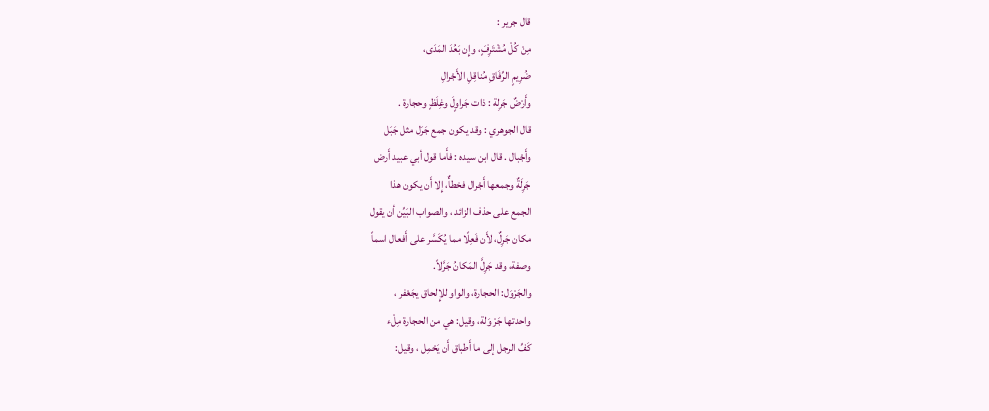قال جرير :
مِنْ كُلْ مُشْتَرِفٍَ، وإِن بَعُدَ المَدَى،
ضُرِيمٍ الرِّفَاقِ مُناقِلِ الأَجْرالِ
وأَرْضٌ جَرِلة : ذات جَراوٍلَ وغِلَظٍ وحجارة .
قال الجوهري : وقد يكون جمع جَرَل مثل جَبَل
وأَجْبال . قال ابن سيده : فأَما قول أبي عبيد أَرض
جَرِلَةٌ وجمعها أَجْرال فخطأٌ، إِلا أَن يكون هذا
الجمع على حذف الزائد ، والصواب البَيِّن أن يقول
مكان جَرِلٌ، لأَن فَعِلًا مما يُكَسَّر على أَفعال اسماً
وصفة، وقد جَرِلَّ المَكانُ جَرَّلاً.
والجَرْوَل: الحجارة، والواو للإِلحاق يجَعْفر ،
واحدتها جَرْ وَلة، وقيل: هي من الحجارة مِلْء
كَفِّ الرجل إلى ما أَطباق أَن يَحْمِل ، وقيل: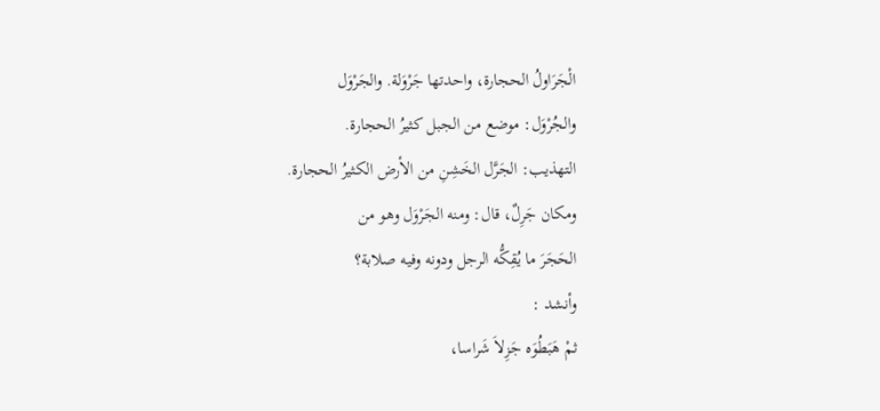الْجَرَاولُ الحجارة، واحدتها جَرْوَلة. والجَرْوَل
والجُرْوَل: موضع من الجبل كثيرُ الحجارة.
التهذيب: الجَرَّل الخَشِنِ من الأرض الكثيرُ الحجارة.
ومكان جَرِلٌ، قال: ومنه الجَرْوَل وهو من
الحَجَرَ ما يُقِكُّه الرجل ودونه وفيه صلابة؟
وأنشد :
ثمْ هَبَطُوَه جَزِلاَ شَراسا،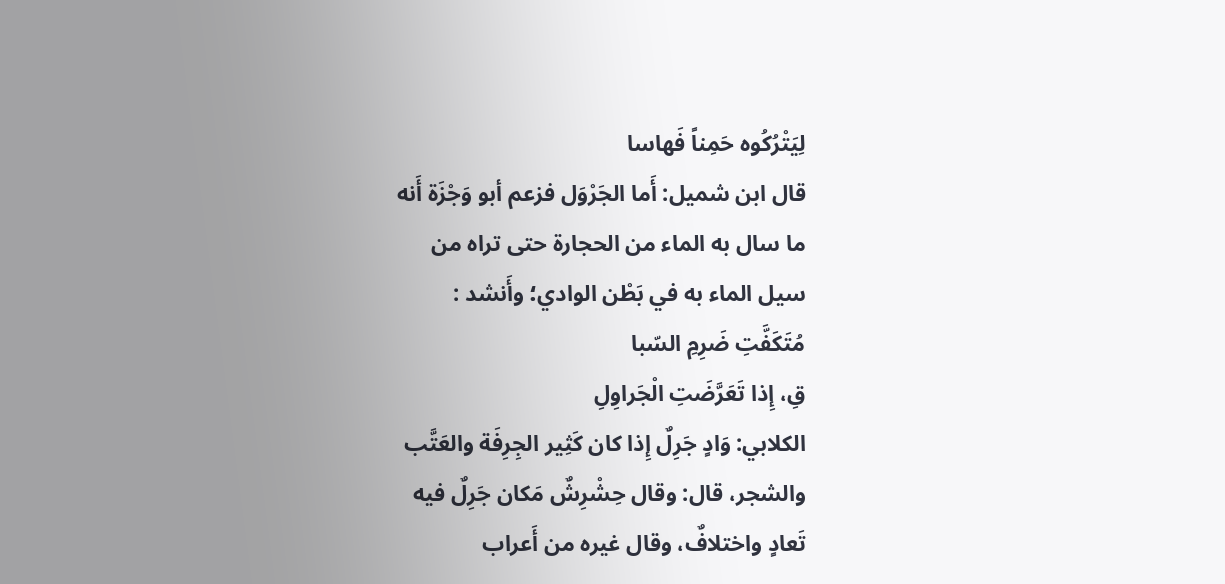لِيَتْرُكُوه حَمِناً فَهاسا
قال ابن شميل: أَما الجَرْوَل فزعم أبو وَجْزَة أَنه
ما سال به الماء من الحجارة حتى تراه من
سيل الماء به في بَطْن الوادي؛ وأَنشد :
مُتَكَفَّتِ ضَرِمِ السّبا
قِ، إِذا تَعَرَّضَتِ الْجَراوِلِ
الكلابي: وَادٍ جَرِلٌ إِذا كان كَثِير الجِرِفَة والعَتَّب
والشجر، قال: وقال حِشْرِشٌ مَكان جَرِلٌ فيه
تَعادٍ واختلافٌ، وقال غيره من أَعراب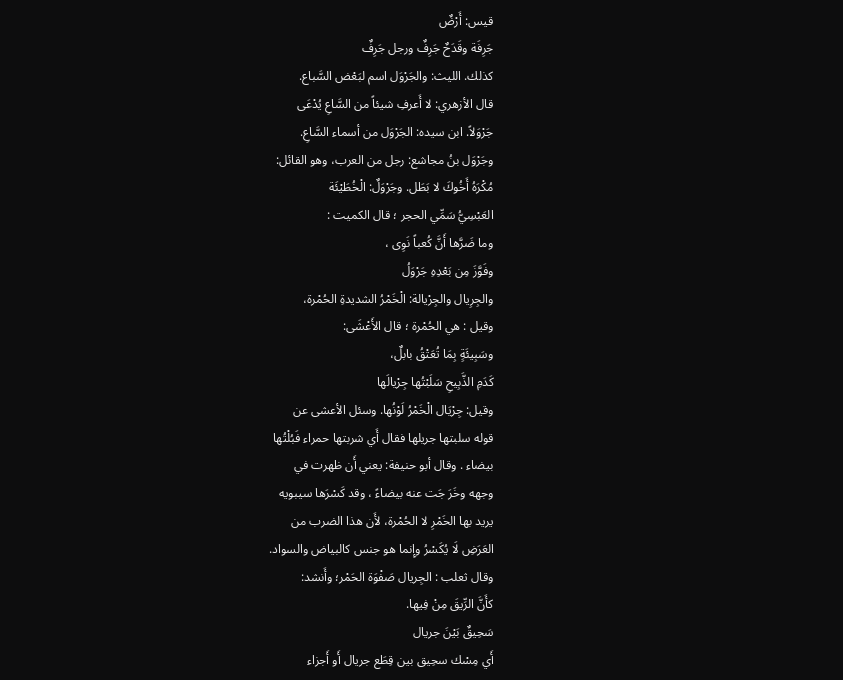قيس: أَرْضٌ
جَرِفَة وقَدَحٌ جَرِفٌ ورجل جَرِفٌ
كذلك. الليث: والجَرْوَل اسم لبَعْض السَّباع.
قال الأزهري: لا أَعرفِ شيئاً من السَّاعِ يُدْعَى
جَرْوَلاً. ابن سيده: الجَرْوَل من أسماء السَّاعِ.
وجَرْوَل بنُ مجاشع: رجل من العرب، وهو القائل:
مُكْرَهُ أَخُوكَ لا بَطَل. وجَرْوَلٌ: الْخُطَيْئَة
العَبْسِيُّ سَمِّي الحجر ؛ قال الكميت :
وما ضَرَّها أَنَّ كُعباً نَوِى ،
وفَوَّزَ مِن بَعْدِهِ جَرْوَلُ
والجِرِيال والجِرْيالة: الْخَمْرُ الشديدةِ الحُمْرة،
وقيل : هي الحُمْرة ؛ قال الأَعْشَى:
وسَبِيئَةٍ بِمَا تُعَتْقُ بابلٌ،
كَدَمِ الذَّبِيحِ سَلَبْتُها جِرْيالَها
وقيل: جِرْيَال الْخَمْرُ لَوْنُها. وسئل الأعشى عن
قوله سلبتها جريلها فقال أَي شربتها حمراء فَبُلْتُها
بيضاء . وقال أبو حنيفة: يعني أَن ظهرت في
وجهه وخَرَ جَت عنه بيضاءً ، وقد كَسْرَها سيبويه
يريد بها الخَمْرِ لا الحُمْرة، لأَن هذا الضرب من
العَرَضِ لَا يُكَسْرُ وإِنما هو جنس كالبياض والسواد.
وقال ثعلب : الجِريال صَفْوَة الحَمْر؛ وأَنشد:
كأَنَّ الرِّيقَ مِنْ فِيها.
سَحِيقٌ بَيْنَ جريال
أَي مِسْك سحِيق بين قِطَع جريال أَو أَجزاء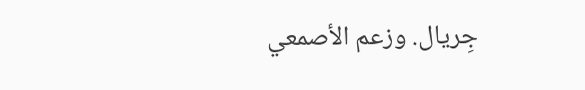جِريال. وزعم الأصمعي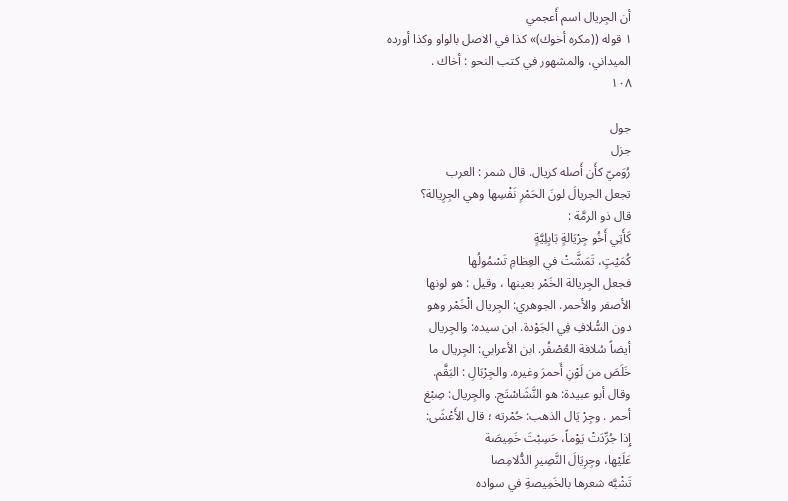أن الجِريال اسم أَعجمي
١ قوله ((مكره أخوك)» كذا في الاصل بالواو وكذا أورده
الميداني، والمشهور في كتب النحو : أخاك .
١٠٨

جول
جزل
رُوَميّ كأَن أَصله كريال. قال شمر : العرب
تجعل الجريالَ لونَ الحَمْرِ نَفْسِها وهي الجِرِيالة؟
قال ذو الرمَّة :
كَأَتِي أَخُو جِرْيَالةٍ بَابِلِيَّةٍ
كُمَيْتٍ، تَمَشَّتْ في العِظامِ تَسْمُولُها
فجعل الجِريالة الخَمْر بعينها ، وقيل : هو لونها
الأصفر والأحمر. الجوهري: الجِريال الْخَمْر وهو
دون السُّلافِ فِي الجَوْدة. ابن سيده: والجِريال
أيضاً سُلافة العُصْفُر. ابن الأعرابي: الجِريال ما
خَلَصَ من لَوْنِ أَحمرَ وغيره. والجِرْبَالِ : البَقَّم.
وقال أبو عبيدة: هو النَّشَاسْتَج. والجِريال: صِبْغ
أحمر . وجِرْ يَال الذهب: حُمْرته ؛ قال الأَعْشَى:
إِذا جُرِّدَتْ يَوْماً، حَسِبْتَ خَمِيصَة
عَلَيْها، وجِرِيَالَ النَّصِيرِ الدُّلامِصا
تَشْبَّه شعرها بالخَمِيصةِ في سواده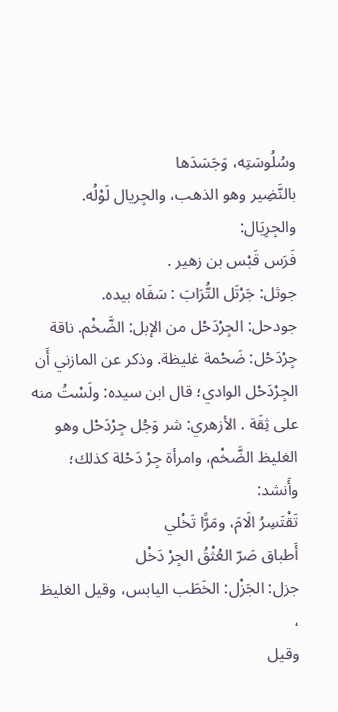وسُلُوسَتِه، وَجَسَدَها
بالنَّضِير وهو الذهب، والجِريال لَوْلُه. والجِرِيَال:
فَرَس قَبْس بن زهير .
جوثل: جَرْتَل التُّرَابَ : سَفَاه بيده.
جودحل: الجِرْدَحْل من الإبل: الضَّخْم. ناقة
جِرْدَحْل: ضَحْمة غليظة. وذكر عن المازني أَن
الجِرْدَحْل الوادي؛ قال ابن سيده: ولَسْتُ منه
على ثِقَة . الأزهري: شر وَجُل جِرْدَحْل وهو
الغليظ الضَّخْم، وامرأة جِرْ دَحْلة كذلك؛ وأَنشد:
تَقْتَسِرُ الَامَ، ومَرًّا تَخْلي
أَطباق صَرّ العُثْقُ الجِرْ دَخْل
جزل: الجَزْل: الخَطَب اليابس، وقيل الغليظ ،
وقيل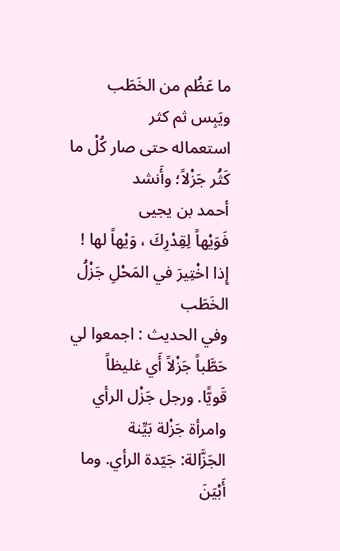ما عَظُم من الخَطَب ويَبِس ثم كثر
استعماله حتى صار كُلْ ما كَثُر جَزْلاً؛ وأَنشد
أحمد بن یجیی
فَوَيْهاً لِقِدْرِكَ ، وَيْهاً لها !
إِذا اخْتِيرَ في المَحْلِ جَزْلُ الخَطَب
وفي الحديث : اجمعوا لي حَطَّباً جَزْلاً أَي غليظاً
قَويًّا. ورجل جَزْل الرأي وامرأة جَزْلة بَيِّنة
الجَزَّالة: جَيّدة الرأي. وما أَبْيَنَ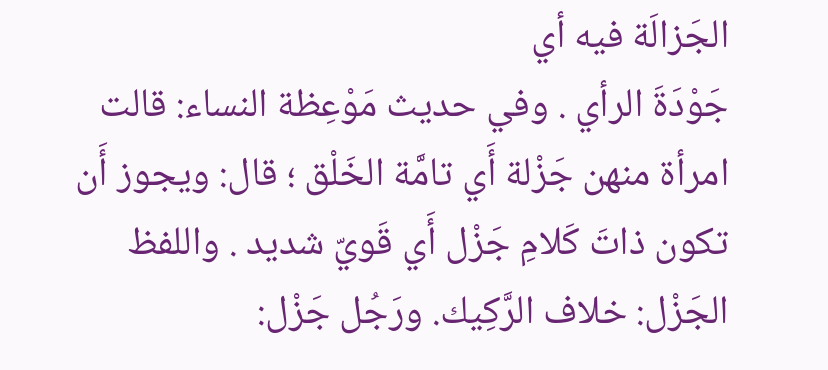الجَزالَة فيه أي
جَوْدَةَ الرأي . وفي حديث مَوْعِظة النساء: قالت
امرأة منهن جَزْلة أَي تامَّة الخَلْق ؛ قال: ويجوز أَن
تكون ذاتَ كَلامِ جَزْل أَي قَويّ شديد . واللفظ
الجَزْل: خلاف الرَّكِيك. ورَجُل جَزْل: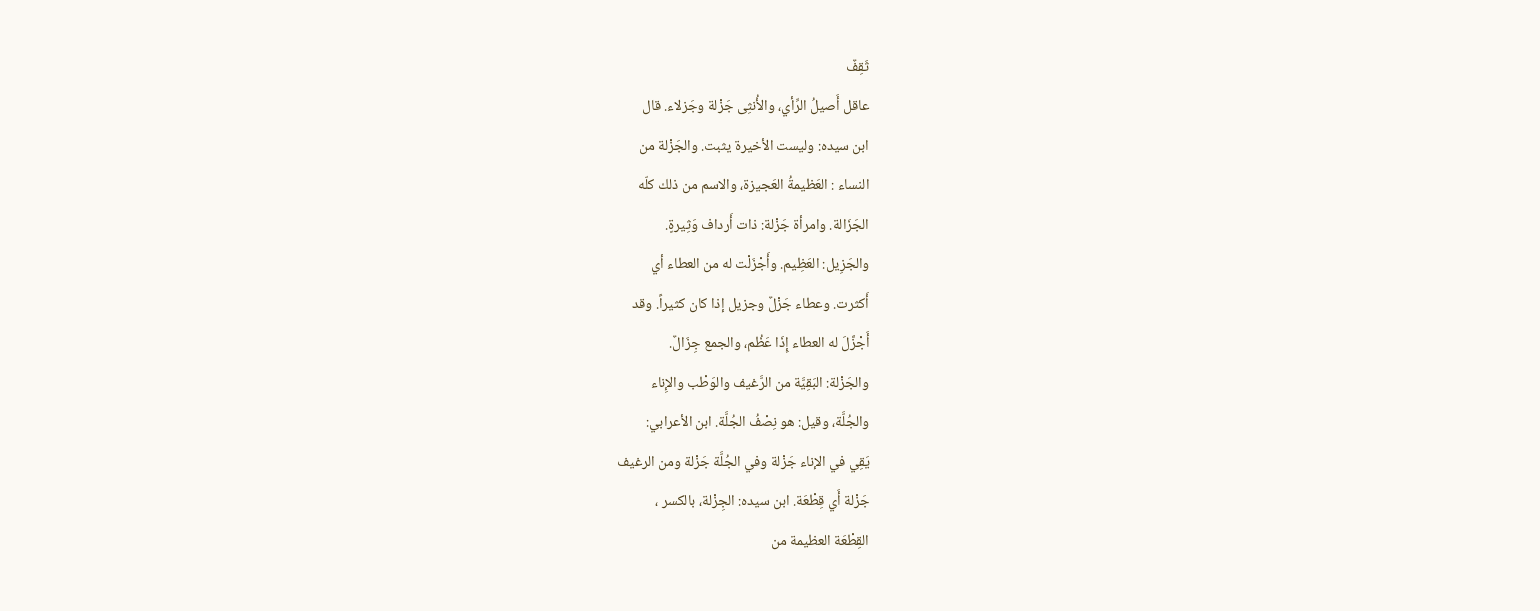ثَقِفٌ
عاقل أَصيلُ الرِّأي، والأُنثِى جَزْلة وجَزلاء. قال
ابن سيده: وليست الأخيرة يثبت. والجَزْلة من
النساء : العَظيمةُ العَجيزة، والاسم من ذلك كلّه
الجَزَالة. وامرأة جَزْلة: ذات أَرداف وَثِيرةٍ.
والجَزِيل: العَظِيم. وأَجْزَلْت له من العطاء أي
أَكثرت. وعطاء جَزْلٌ وجزيل إذا كان كثيراً. وقد
أَجْزَّلَ له العطاء إِذَا عَظُم، والجمع جِزَالٌ.
والجَزْلة: البَقِيَّة من الرَّغيف والوَطْب والإِناء
والجُلَّة، وقيل: هو نِصْفُ الجُلَّة. ابن الأعرابي:
يَقِي في الإناء جَزْلة وفي الجُلَّة جَزْلة ومن الرغيف
جَزْلة أَي قِطْعَة. ابن سيده: الجِزْلة، بالكسر ،
القِطْعَة العظيمة من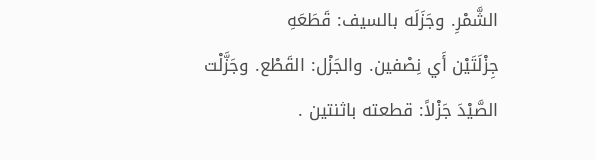الشَّمْرِ. وجَزَلَه بالسيف: قَطَعَهِ
جِزْلَتَيْن أَي نِصْفين. والجَزْل: القَطْع. وجَزَّلْت
الصَّيْدَ جَزْلاً: قطعته باثنتين .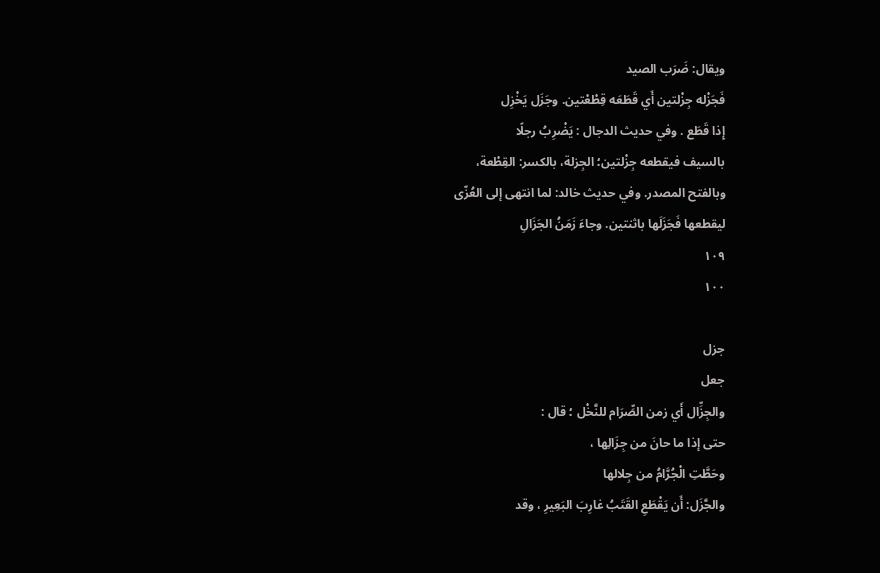ويقال: ضَرَب الصيد
فَجَزْله جِزْلتين أَي قَطَعَه قِطْعْتين. وجَزَل يَخْزِل
إِذا قَطَع . وفي حديث الدجال : يَضْرِبُ رجلًا
بالسيف فيقطعه جِزْلتين؛ الجِزلة، بالكسر: القِطْعة،
وبالفتح المصدر. وفي حديث خالد: لما انتهى إلى العُزّى
ليقطعها فَجَزَلَها باثنتين. وجاءَ زَمَنُ الجَزَالِ
١٠٩
١٠٠

جزل
جعل
والجِزِّال أَي زمن الصِّرَام للنَّخْل ؛ قال :
حتى إذا ما حانَ من جِزَالِها ،
وحَطَّتِ الْجُرَّامُ من جِلالها
والجَّزَل: أَن يَقْطَعِ القَتَبُ غارِبَ البَعِيرِ ، وقد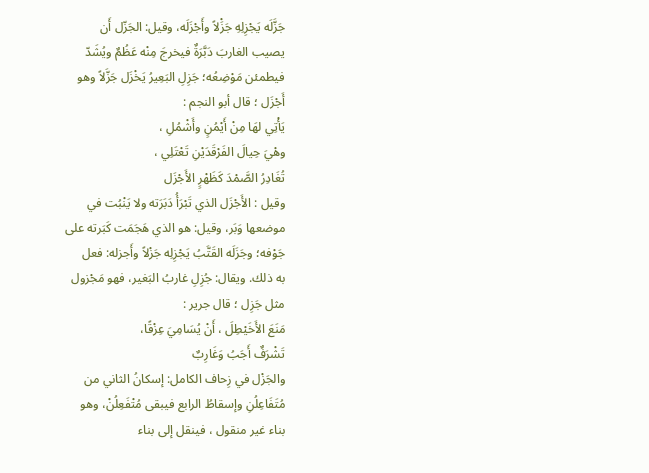جَزَّلَه يَجْزِلِهِ جَزَْلاً وأَجْزَلَه، وقيل: الجَزّل أَن
يصيب الغاربَ دَبَّرَةٌ فيخرجَ مِنْه عَظُمٌ ويُشَدّ
فيطمئن مَوْضِعُه؛ جَزِلِ البَعِيرُ يَخْزَل جَزَّلاً وهو
أَجْزَل ؛ قال أبو النجم :
يَأْتِي لهَا مِنْ أَيْمُنٍ وأَشْمُلِ ،
وهْيَ حِيالَ الفَرْقَدَيْنِ تَعْتَلِي ،
تُغَادِرُ الصَّمْدَ كَظَهْرٍ الأَجْزَل
وقيل : الأَجْزَل الذي تَبْرَأُ دَبَرَته ولا يَنْبُت في
موضعها وَبَر، وقيل: هو الذي هَجَمَت كَبَرته على
جَوْفه؛ وجَزَلَه القَتَّبُ يَجْزِلِه جَزْلاً وأَجزله: فعل
به ذلك. ويقال: جُزِلِ غاربُ البَغير، فهو مَجْزول
مثل جَزِل ؛ قال جرير :
مَنَعَ الأَخَيْطِلَ ، أَنْ يُسَامِيَ عِزْقًا،
تَشْرَفٌ أَجَبُ وَغَارِبٌ
والجَزْل في زِحاف الكامل: إسكانُ الثاني من
مُتَفَاعِلُنِ وإسقاطُ الرابع فيبقى مُتْفَعِلُنْ، وهو
بناء غير منقول ، فينقل إلى بناء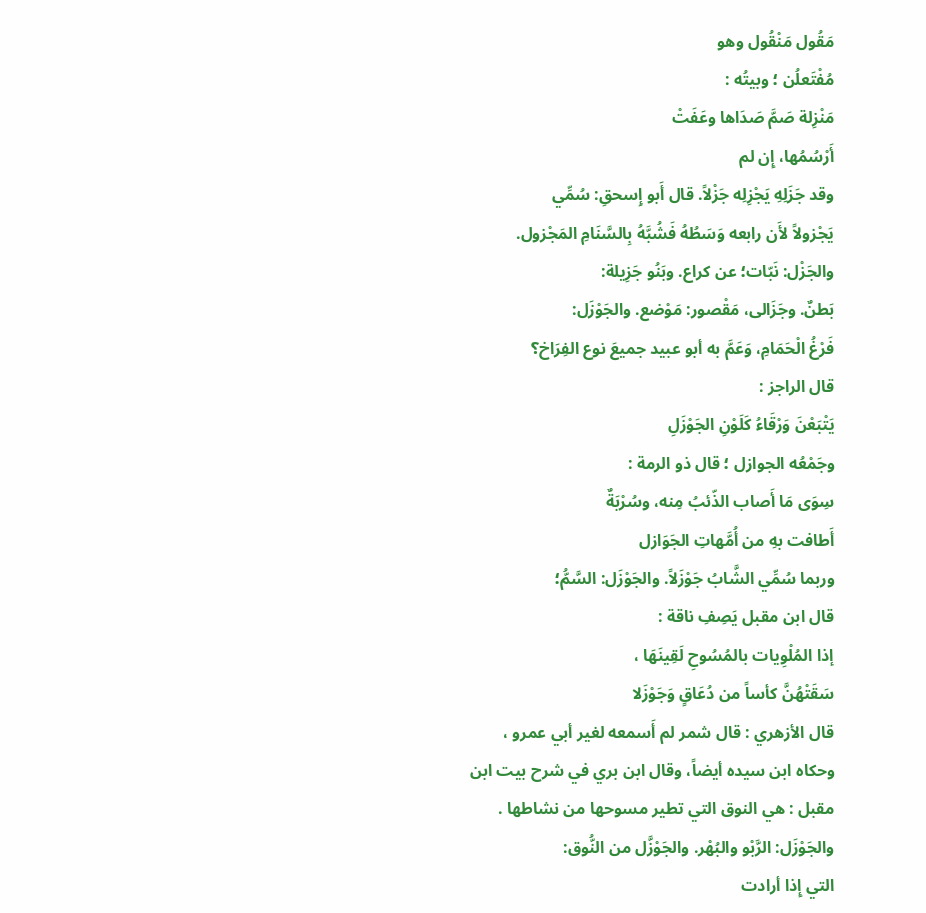مَقُول مَنْقُول وهو
مُفْتَعلُن ؛ وبيتُه :
مَنْزِلة صَمَّ صَدَاها وعَفَتْ
أَرْسُمُها، إِن لم
وقد جَزَلِهِ يَجْزِلِه جَزْلاً. قال أَبو إِسحقِ: سُمِّي
يَجْزولاً لأَن رابعه وَسَطُهُ فَشُبَّهُ بِالسَّنَامِ المَجْزول.
والجَزْل: نَبّات؛ عن كراع. وبَنُو جَزِيلة:
بَطنٌ. وجَزَالى، مَقْصور: مَوْضع. والجَوْزَل:
فَرْغُ الْحَمَامِ، وَعَمَّ به أبو عبيد جميعَ نوع الفِرَاخ؟
قال الراجز :
يَتْبَعْنَ وَرْقَاءُ كَلَوْنِ الجَوْزَلِ
وجَمْعُه الجوازل ؛ قال ذو الرمة :
سِوَى مَا أَصاب الذّئبُ مِنه، وسُرْبَةٌ
أَطافت بهِ من أُمَّهاتِ الجَوَازل
وربما سُمِّي الشَّابُ جَوْزَلاً. والجَوْزَل: السَّمُّ؛
قال ابن مقبل يَصِفِ ناقة :
إذا المُلْوِيات بالمُسُوحِ لَقِينَهَا ،
سَقَتْهُنَّ كأساً من دُعَاقٍ وَجَوْزَلا
قال الأزهري : قال شمر لم أَسمعه لغير أبي عمرو ،
وحكاه ابن سيده أيضاً، وقال ابن بري في شرح بيت ابن
مقبل : هي النوق التي تطير مسوحها من نشاطها .
والجَوْزَل: الرَّبْو والبُهْر. والجَوْزَّل من النُّوق:
التي إِذا أرادت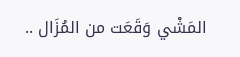المَشْي وَقَعَت من المُزَال ..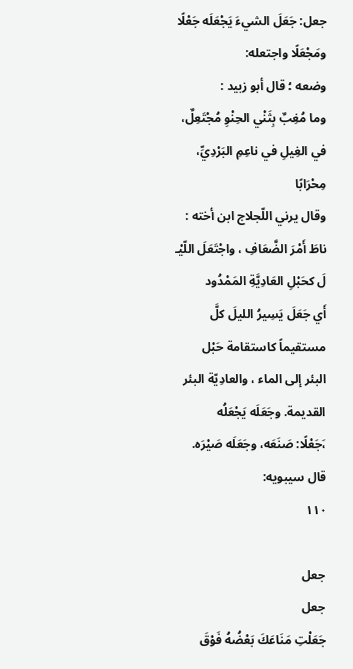جعل: جَعَلَ الشيءَ يَجْعَلَه جَعْلًا ومَجْعَلًا واجتعله:
وضعه ؛ قال أبو زبيد :
وما مُغِبٌ بِثَنْي الحِنْوِ مُجْتَعِلٌ،
في الغِيلِ في ناعِمِ البَرْدِيِّ، مِحْرَابًا
وقال يرني اللّجلاج ابن أخته :
ناطَ أَمْرَ الضَّعَافِ ، واجْتَعَلَ اللّيْـ
لَ كحَبْلِ العَادِيَّةِ المَمْدُود
أَي جَعَلَ يَسِيرُ الليلَ كلَّ مستقيماً كاستقامة حَبْل
البئر إلى الماء ، والعادِيّة البئر القديمة. وجَعَلَه يَجْعَلُه
،َجَعْلًا: صَنَعَه، وجَعَلَه صَيْرَه. قال سيبويه:
١١٠

جعل
جعل
جَعَلْتِ مَنَاعَكَ بَعْضُهُ فَوْقَ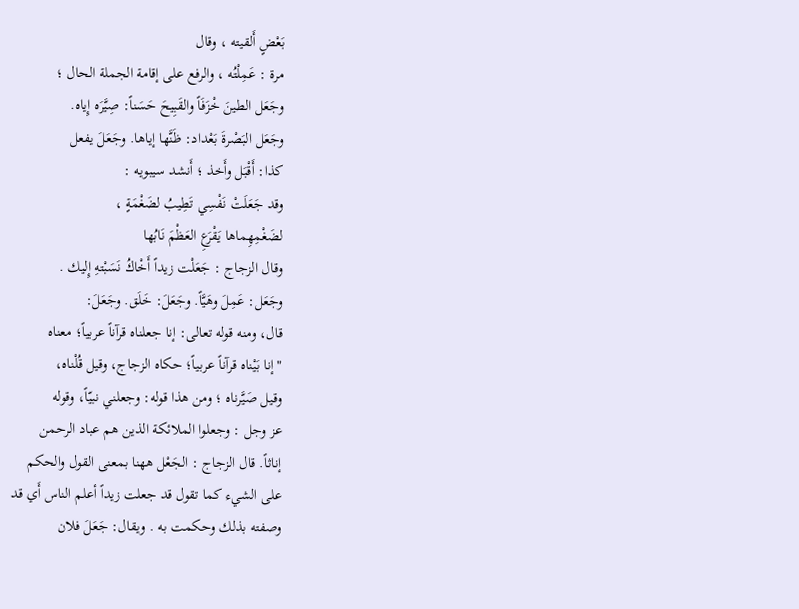بَعْضٍ أَلقيته ، وقال
مرة : عَمِلْتُه ، والرفع على إقامة الجملة الحال ؛
وجَعَل الطينَ خْزَفَاً والقَبِيحَ حَسَناً: صِيَّرَه إِياه.
وجَعَل البَصْرةَ بَعْداد: ظَنَّها إياها. وجَعَلَ يفعل
كذا: أَقْبَل وأَخذ ؛ أَنشد سيبويه :
وقد جَعَلَتْ نَفْسِي تَطِيبُ لضَغْمَةٍ ،
لضَغْمِهِماها يَقْرَعِ العَظْمَ نَابُها
وقال الزجاج : جَعَلْت زيداً أَخْاكُ نَسَبْتهِ إِليك .
وجَعَل: عَمِلَ وهَيَّاً. وجَعَلَ: خَلَق. وجَعَلَ:
قال، ومنه قوله تعالى: إنا جعلناه قرآناً عربياً؛ معناه
"إنا بَيْناه قرآناً عربياً؛ حكاه الزجاج، وقيل قُلْناه،
وقيل صَيَّرناه ؛ ومن هذا قوله: وجعلني نبيّاً، وقوله
عز وجل : وجعلوا الملائكة الذين هم عباد الرحمن
إناثاً. قال الزجاج : الجَعْل ههنا بمعنى القول والحكم
على الشيء كما تقول قد جعلت زيداً أعلم الناس أَي قد
وصفته بذلك وحكمت به . ويقال: جَعَلَ فلان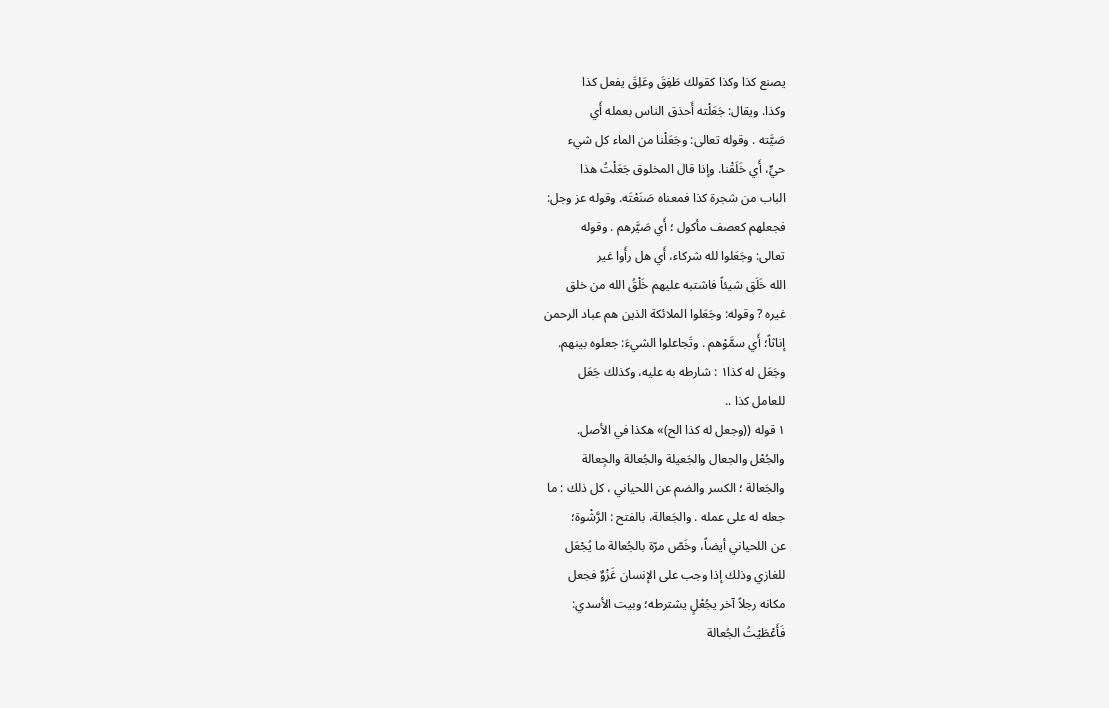يصنع كذا وكذا كقولك طَفِقَ وعَلِقَ يفعل كذا
وكذا. ويقال: جَعَلْته أَحذق الناس بعمله أَي
صَيَّته . وقوله تعالى: وجَعَلْنا من الماء كل شيء
حيٍّ، أَي خَلَقْنا. وإذا قال المخلوق جَعَلْتُ هذا
الباب من شجرة كذا فمعناه صَنَعْتَه. وقوله عز وجل:
فجعلهم كعصف مأكول ؛ أَي صَيَّرهم . وقوله
تعالى: وجَعَلوا لله شركاء، أَي هل رأَوا غير
الله خَلَق شيئاً فاشتبه عليهم خَلْقُ الله من خلق
غيره ? وقوله: وجَعَلوا الملائكة الذين هم عباد الرحمن
إناثاً؛ أَي سمَّوْهم . وتَجاعلوا الشيءَ: جعلوه بينهم.
وجَعَل له كذا١ : شارطه به عليه، وكذلك جَعَل
للعامل كذا ..
١ قوله ((وجعل له كذا الح)» هكذا في الأصل.
والجُعْل والجعال والجَعيلة والجُعالة والجِعالة
والجَعالة ؛ الكسر والضم عن اللحياني ، كل ذلك : ما
جعله له على عمله . والجَعالة، بالفتح : الرَّشْوة؛
عن اللحياني أيضاً، وخَصّ مرّة بالجُعالة ما يُجْعَل
للغازي وذلك إذا وجب على الإنسان غَزْوٌ فجعل
مكانه رجلاً آخر يجُعْلٍ يشترطه؛ وبيت الأسدي:
فَأَعْطَيْتُ الجُعالة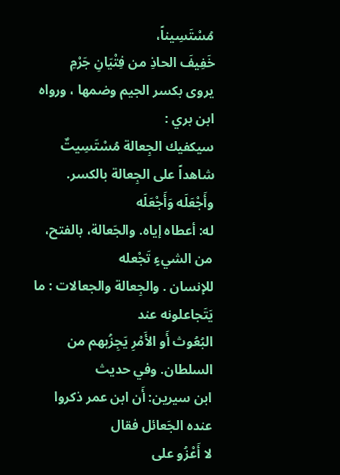مُسْتَسِيناً،
خَفِيفَ الحاذِ من فِتْيَانِ جَرْمِ
يروى بكسر الجيم وضمها ، ورواه ابن بري :
سيكفيك الجِعالة مُسْتَسِيتٌ
شاهداً على الجِعالة بالكسر. وأَجْعَلَه وَأَجْعَلَه
له: أعطاه إياه. والجَعالة، بالفتح، من الشيءٍ تَجْعله
للإنسان . والجِعالة والجعالات : ما يَتَجاعلونه عند
البُعُوث أَو الأَمْرِ يَجِزُبهم من السلطان. وفي حديث
ابن سيرين: أَن ابن عمر ذكروا عنده الجَعائل فقال
لا أَعْزُو على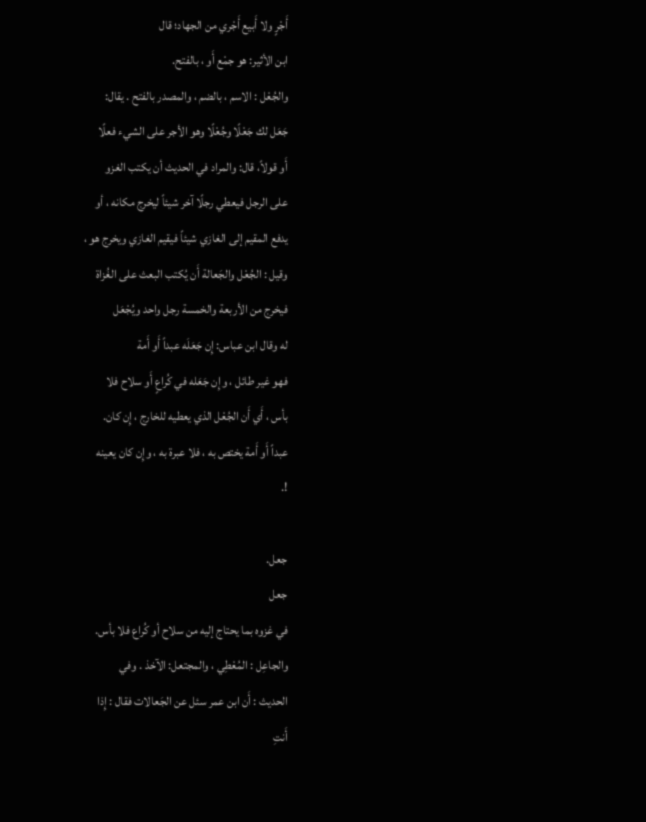أَجْرٍ ولا أَبيع أَجْري من الجهاد؛ قال
ابن الأثير: هو جمْع أَو ، بالفتح.
والجُعْل : الاسم ، بالضم ، والمصدر بالفتح . يقال:
جَعَل لك جَعْلًا وجُعْلًا وهو الأجر على الشيء فعلًا
أَو قولاً، قال: والمراد في الحديث أن يكتب الغزو
على الرجل فيعطي رجلًا آخر شيئاً ليخرج مكانه ، أو
يدفع المقيم إلى الغازي شيئاً فيقيم الغازي ويخرج هو ،
وقيل : الجُعْل والجَعالة أَن يُكتب البعث على الغُزاة
فيخرج من الأربعة والخمسة رجل واحد ويُجْعَل
له وقال ابن عباس: إِن جَعَلَه عبداً أَو أَمة
فهو غير طائل ، وإِن جَعَله في كُراعٍ أَو سلاح فلا
بأس ، أَي أَن الجُعْل الذي يعطيه للخارج ، إِن كان.
عبداً أَو أَمة يختص به ، فلا عبرة به ، وإِن كان يعينه
!.

جعل.
جعل
في غزوه بما يحتاج إليه من سلاح أو كُراع فلا بأس.
والجاعِل : المُعْطِي ، والمجتعل: الآخذ . وفي
الحديث : أَن ابن عمر سئل عن الجَعالات فقال : إِذا
أَنتِ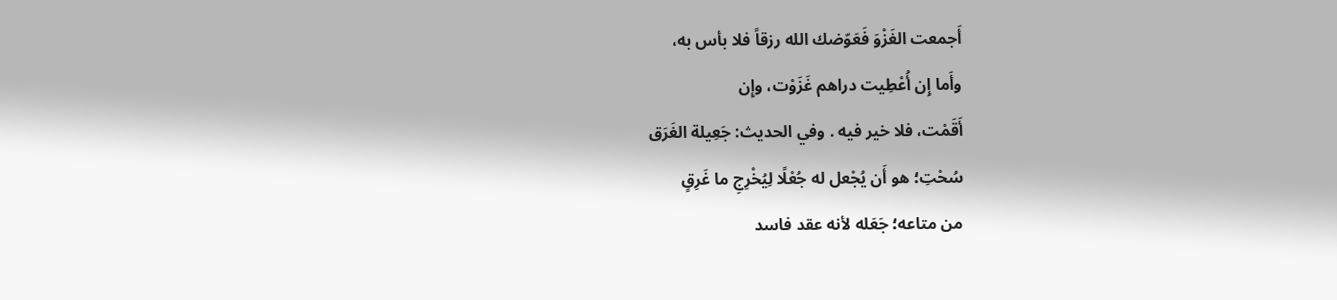أَجمعت الغَزْوَ فَعَوّضك الله رزقاً فلا بأس به،
وأَما إِن أُعْطِيت دراهم غَزَوْت، وإِن
أَقَمْت، فلا خير فيه . وفي الحديث: جَعِيلة الغَرَق
سُحْتِ؛ هو أَن يُجْعل له جُعْلًا لِيُخْرِجِ ما غَرِقٍ
من متاعه؛ جَعَله لأنه عقد فاسد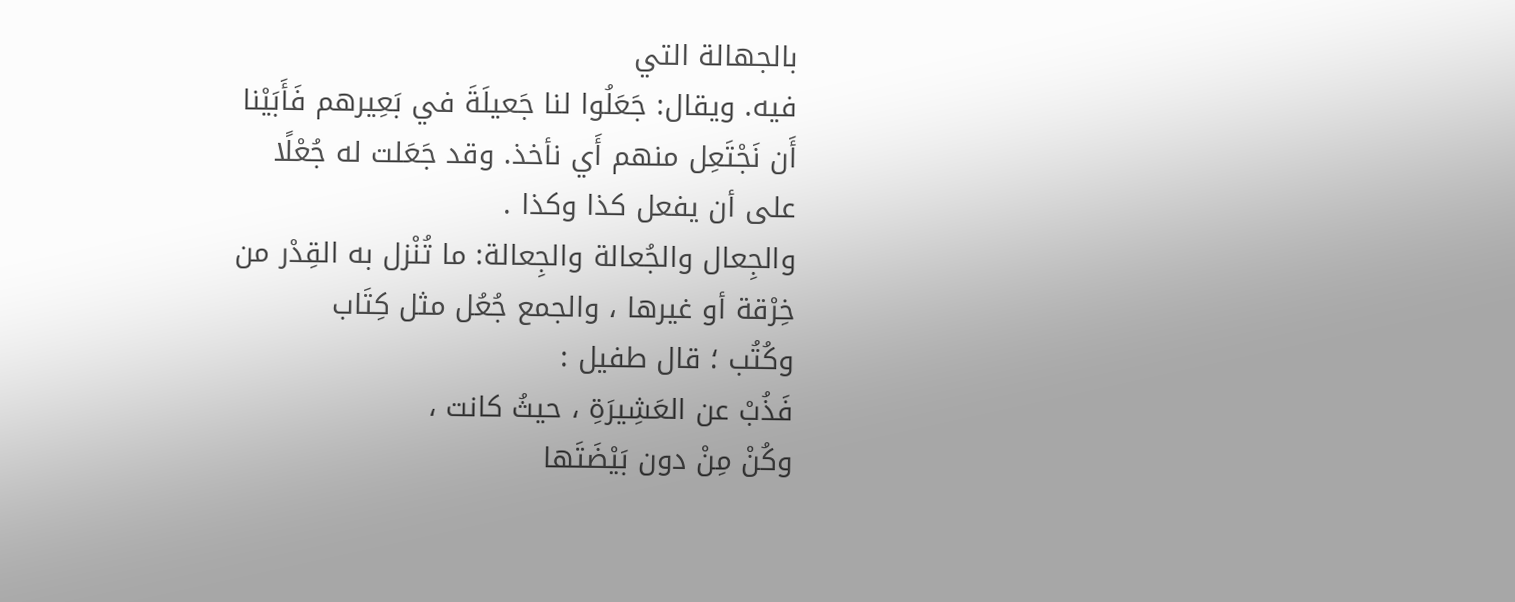بالجهالة التي
فيه. ويقال: جَعَلُوا لنا جَعيلَةَ في بَعِيرهم فَأَبَيْنا
أَن نَجْتَعِل منهم أَي نأخذ. وقد جَعَلت له جُعْلًا
على أن يفعل كذا وكذا .
والجِعال والجُعالة والجِعالة: ما تُنْزل به القِدْر من
خِرْقة أو غيرها ، والجمع جُعُل مثل كِتَاب
وكُتُب ؛ قال طفيل :
فَذُبْ عن العَشِيرَةِ ، حيثُ كانت ،
وكُنْ مِنْ دون بَيْضَتَها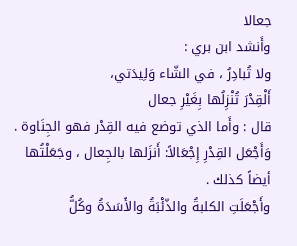جعالا
وأَنشد ابن بري :
ولا تُبادِرُ ، في الشّاء وَلِيدَتي،
أَلْقِدْرَ تُنْزِلُها بِغَيْرِ جعال
قال : وأَما الذي توضع فيه القِدْر فهو الجِنَاوة .
وَأَجْعَل القِدْرِ إِجْعَالاً: أَنزَلها بالجِعال ، وجَعَلْتُها
أيضاً كذلك .
وأَجْعَلَتِ الكلبةُ والذّئْبَةُ والأَسَدَةُ وكُلُّ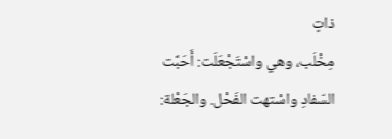ذاتٍ
مِخْلَب، وهي واسْتَجْعَلَت: أَحَبَّت
السّفادِ واسْتهت الفَحْل. والجَعْلة: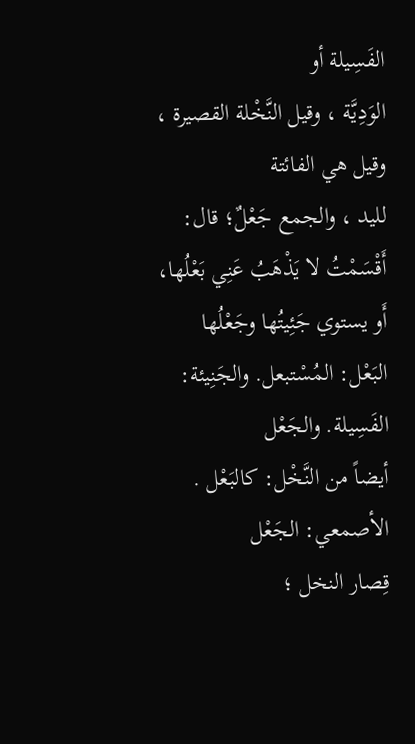الفَسِيلة أو
الوَدِيَّة ، وقيل النَّخْلة القصيرة ، وقيل هي الفائتة
لليد ، والجمع جَعْلٌ؛ قال:
أَقْسَمْتُ لا يَذْهَبُ عَنِي بَعْلُها،
أَو يستوي جَئِيتُها وجَعْلُها
البَعْل: المُسْتبعل. والجَنِيئة: الفَسِيلة. والجَعْل
أيضاً من النَّخْل: كالبَعْل . الأصمعي: الجَعْل
قِصار النخل ؛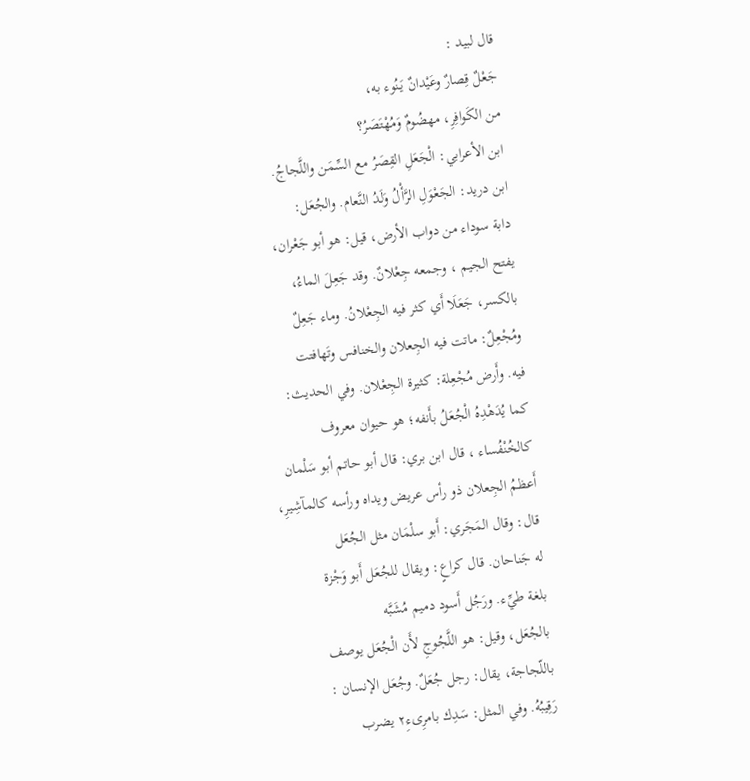قال لبيد :
جَعْلٌ قِصارٌ وعَيْدانٌ يَنُوء به،
من الكَوافِرِ، مهضُومٌ وَمُهْتَصَرُ؟
ابن الأعرابي: الْجَعَلِ القِصَرُ مع السِّمَن واللَّجاجُ.
ابن دريد: الجَعْوَلِ الرَّأْلُ وَلَدُ النَّعام. والجُعَل:
دابة سوداء من دواب الأرض، قيل: هو أبو جَعْران،
يفتح الجيم ، وجمعه جِعْلانٌ. وقد جَعِلَ الماءُ،
بالكسر، جَعَلَا أَي كثر فيه الجِعْلانُ. وماء جَعِلٌ
ومُجْعِلٌ: ماتت فيه الجِعلان والخنافس وتَهافتت
فيه. وأَرض مُجْعِلة: كثيرة الجِعْلان. وفي الحديث:
كما يُدَهْدِهُ الْجُعَلُ بأَنفه؛ هو حيوان معروف
كالخُنْفُساء ، قال ابن بري: قال أبو حاتم أبو سَلْمان
أَعظمُ الجِعلان ذو رأس عريض ويداه ورأسه كالمآشِیرِ،
قال: وقال المَجَري: أَبو سلْمَان مثل الجُعَل
له جَناحان. قال كراعٍ: ويقال للجُعَل أَبو وَجْزة
بلغة طيِّء. ورَجُل أَسود دميم مُشَبَّه
بالجُعَل، وقيل: هو اللَّجُوجِ لأَن الْجُعَل يوصف
باللّجاجة، يقال: رجل جُعَلٌ. وجُعَل الإنسان :
رَقِيبُهُ. وفي المثل: سَدِك بامرِىء٢ِ يضرب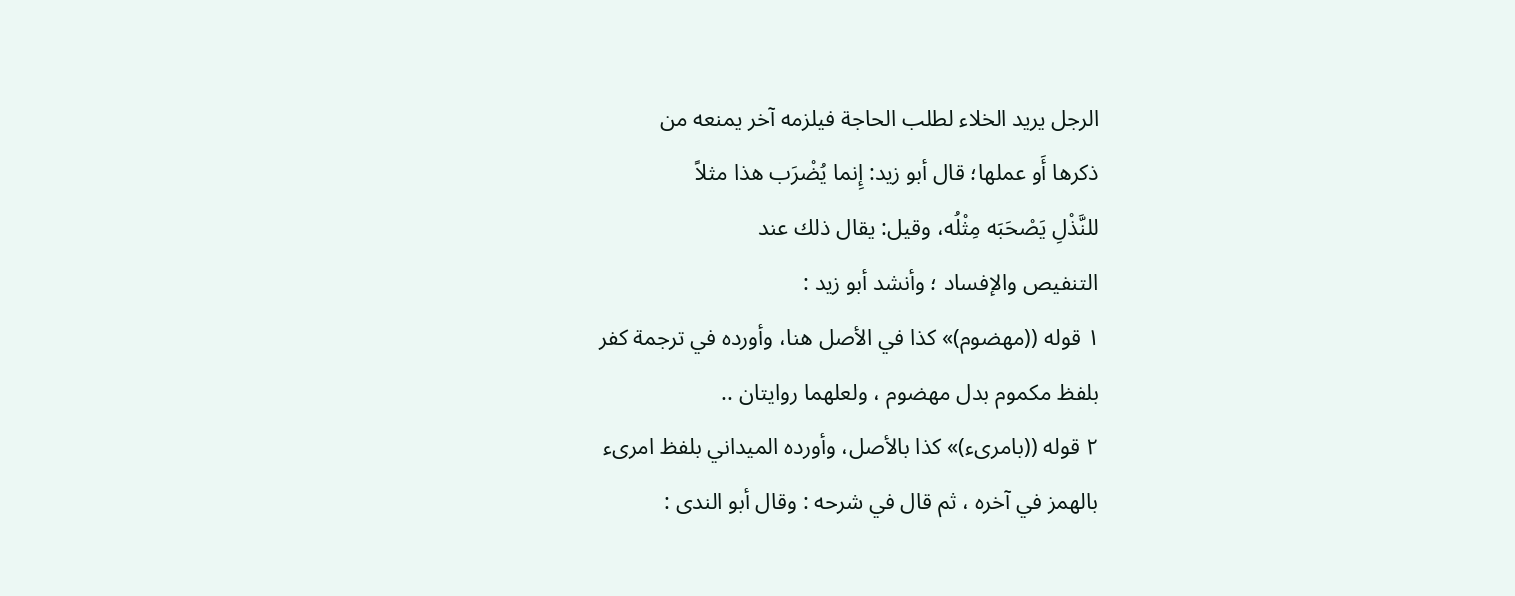الرجل يريد الخلاء لطلب الحاجة فيلزمه آخر يمنعه من
ذكرها أَو عملها؛ قال أبو زيد: إِنما يُضْرَب هذا مثلاً
للنَّذْلِ يَصْحَبَه مِثْلُه، وقيل: يقال ذلك عند
التنفيص والإفساد ؛ وأنشد أبو زيد :
١ قوله ((مهضوم)» كذا في الأصل هنا، وأورده في ترجمة كفر
بلفظ مكموم بدل مهضوم ، ولعلهما روايتان ..
٢ قوله ((بامرىء)» كذا بالأصل، وأورده الميداني بلفظ امرىء
بالهمز في آخره ، ثم قال في شرحه : وقال أبو الندى :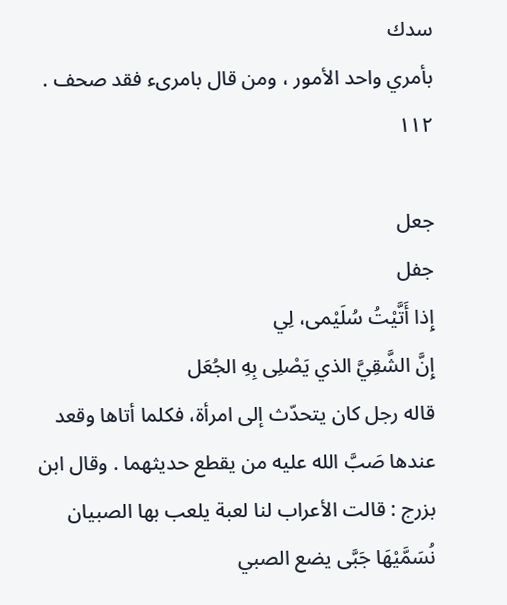سدك
بأمري واحد الأمور ، ومن قال بامرىء فقد صحف .
١١٢

جعل
جفل
إِذا أَتَّيْتُ سُلَيْمى، لِي
إِنَّ الشَّقِيَّ الذي يَصْلِى بِهِ الجُعَل
قاله رجل كان يتحدّث إلى امرأة، فكلما أتاها وقعد
عندها صَبَّ الله عليه من يقطع حديثهما . وقال ابن
بزرج : قالت الأعراب لنا لعبة يلعب بها الصبيان
نُسَمَّيْهَا جَبَّى يضع الصبي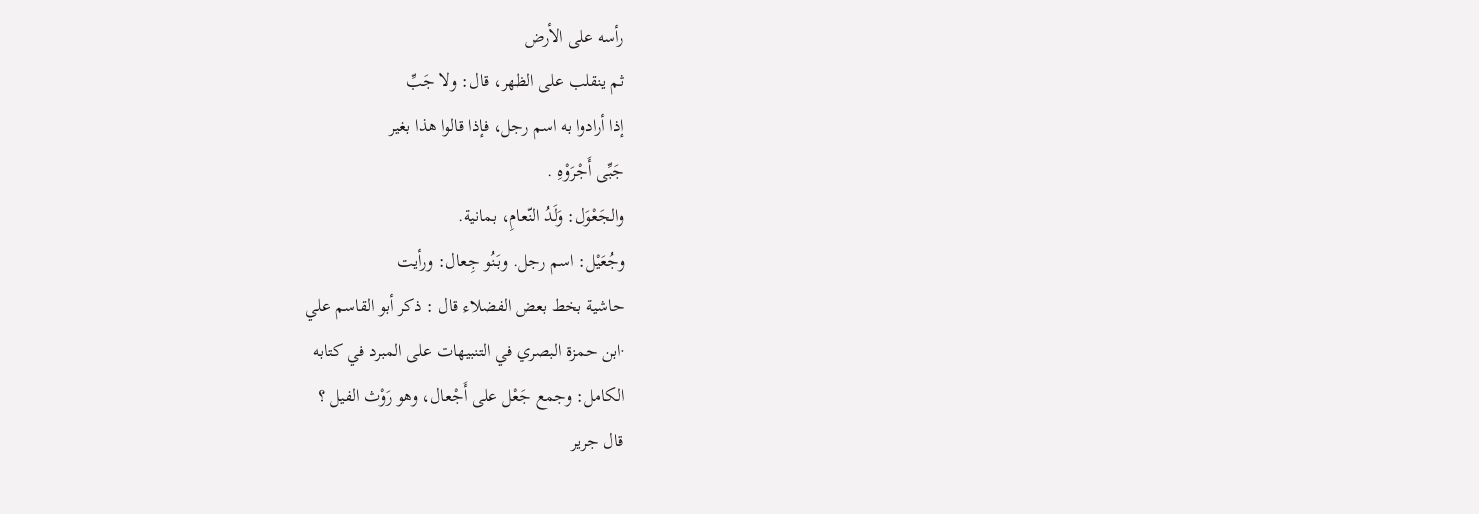رأسه على الأرض
ثم ينقلب على الظهر، قال: ولا جَبِّ
إذا أرادوا به اسم رجل، فإذا قالوا هذا بغير
جَبِّى أَجْرَوْهِ .
والجَعْوَل: وَلَدُ النّعامِ، بمانية.
وجُعَيْل: اسم رجل. وبَنُو جِعال: ورأيت
حاشية بخط بعض الفضلاء قال : ذكر أبو القاسم علي
·ابن حمزة البصري في التنبيهات على المبرد في كتابه
الكامل: وجمع جَعْل على أَجْعال، وهو رَوْث الفيل ؟
قال جرير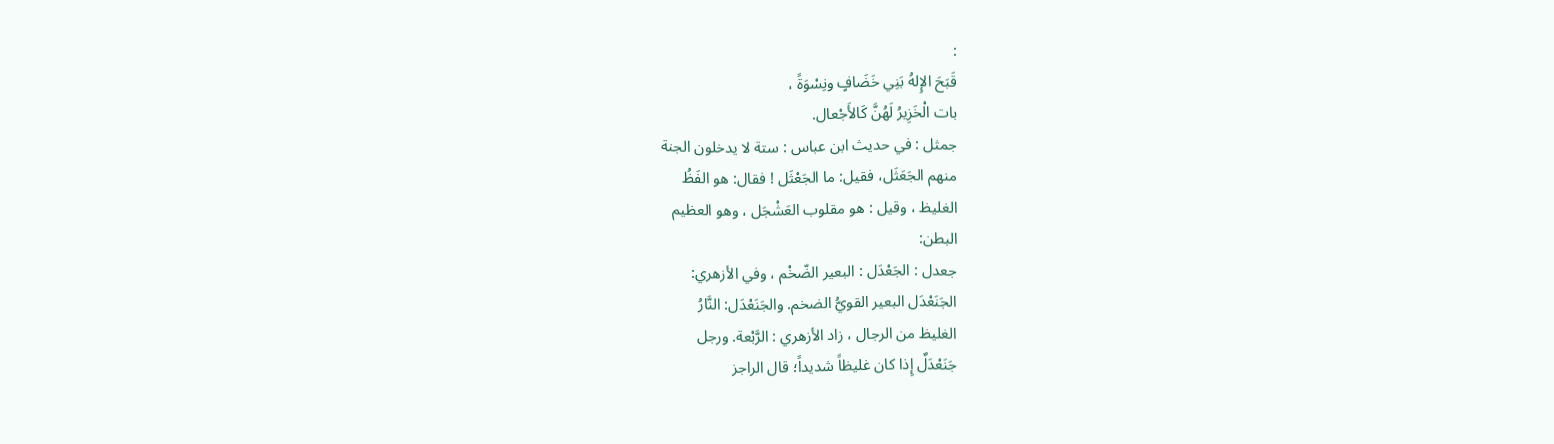:
قَبَحَ الإِلهُ بَنِي خَضَافٍ ونِسْوَةً ،
بات الْخَزِيرُ لَهُنَّ كَالأَجْعال.
جمثل : في حديث ابن عباس : ستة لا يدخلون الجنة
منهم الجَعَثَل، فقيل: ما الجَعْثَل ! فقال: هو الفَظُ
الغليظ ، وقيل : هو مقلوب العَشْجَل ، وهو العظيم
البطن:
جعدل : الجَعْدَل : البعير الضّخْم ، وفي الأزهري:
الجَنَعْدَل البعير القويُّ الضخم. والجَنَعْدَل: النَّارُ
الغليظ من الرجال ، زاد الأزهري : الرَّبْعة. ورجل
جَنَعْدَلٌ إِذا كان غليظاً شديداً؛ قال الراجز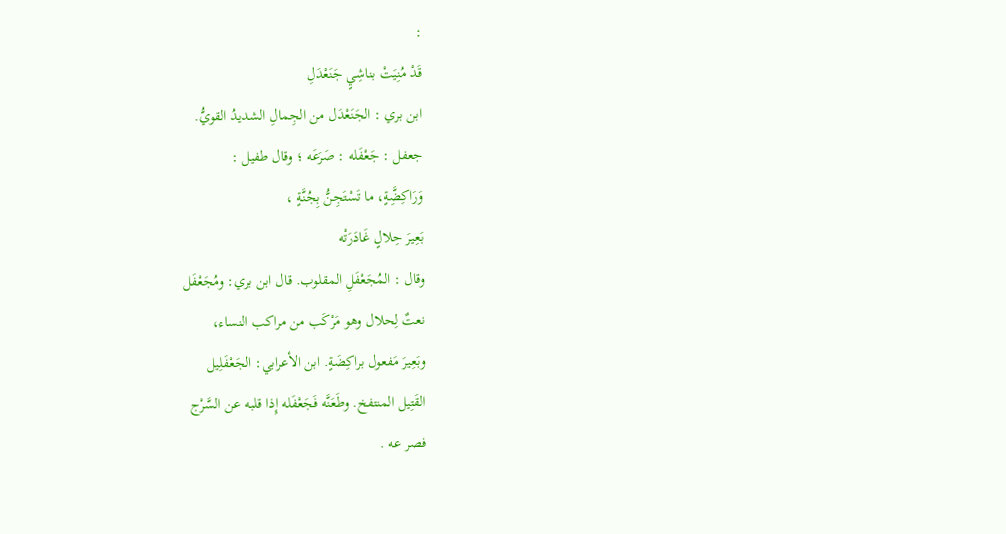:
قَدْ مُنِيَتْ بناشِيٍ جَنَعْدَلِ
ابن بري : الجَنَعْدَل من الجِمالِ الشديدُ القويُّ.
جعفل : جَعْفَله : صَرَعَه ؛ وقال طفيل :
وَرَاكِضَِّةٍ، ما تَسْتَجِنُّ بِجُنَّةٍ ،
بَعِيرَ حِلالٍ غَادَرَتْه
وقال : المُجَعْفَلِ المقلوب. قال ابن بري: ومُجَعْفَل
نعتٌ لِحلال وهو مَرْكَب من مراكب النساء،
وبَعِيرَ مَفعول براكِضَةٍ. ابن الأعرابي: الجَعْفَلِيل
القَتِيل المنتفخ. وطَعَنَّه فَجَعْفَله إِذا قلبه عن السَّرْج
فصر عه .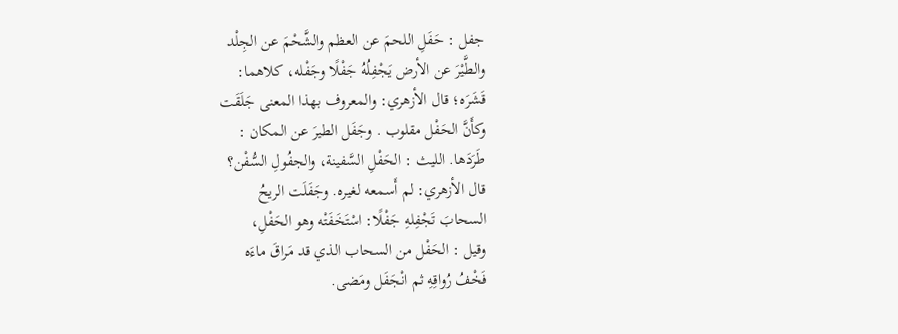جفل : حَفَلِ اللحمَ عن العظم والشَّحْمَ عن الجِلْد
والطَّيْرَ عن الأرض يَجْفِلُهُ جَفْلًا وجَفْله، كلاهما:
قَشَرَه؛ قال الأزهري: والمعروف بهذا المعنى جَلَقَت
وكأَنَّ الحَفْل مقلوب . وجَفَل الطيرَ عن المكان :
طَرَدَها. الليث : الحَفْلِ السَّفينة، والجفُولِ السُّفْن؟
قال الأزهري: لم أَسمعه لغيره. وجَفَلَت الريحُ
السحابَ تَجْفِلهِ جَفْلًا: اسْتَخَفَتْه وهو الحَفْلِ،
وقيل : الحَفْل من السحاب الذي قد مَراقَ ماءَه
فَخْفُ رُواقِهِ ثم انْجَفَل ومَضى.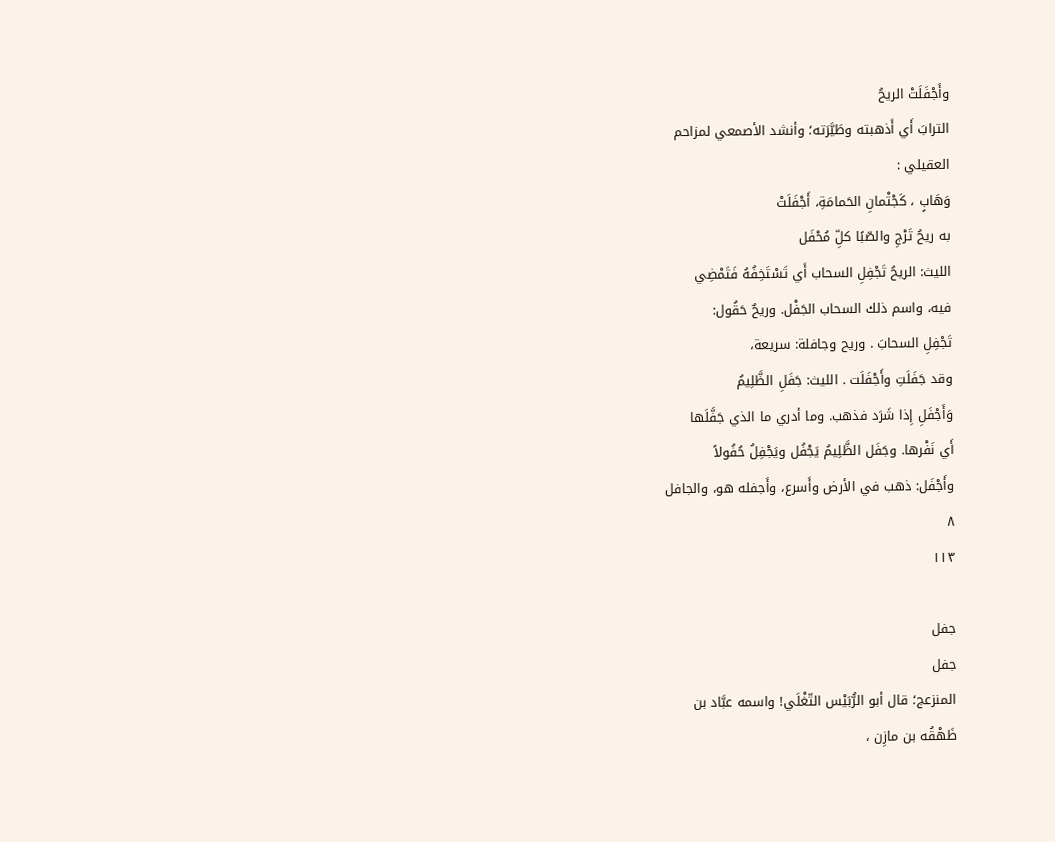وأَجْفَلَتْ الريحُ
الترابَ أَي أَذهبته وطَيَّرَته؛ وأنشد الأصمعي لمزاحم
العقيلي :
وَهَابٍ ، كَجْتْمانِ الحَمامَةِ، أَجْفَلَتْ
به ريحُ تَرْجِ والصّبًا كلِّ مُحْفَل
الليث: الريحُ تَجْفِلِ السحاب أَي تَسْتَخِفُهُ فَتَمْضِي
فيه، واسم ذلك السحاب الجَفْل. وريحٌ حَقُول:
تَجْفِلِ السحابَ . وريح وجافلة: سريعة،
وقد جَفَلَتِ وأَجْفَلَت . الليث: جَفَلِ الظَّلِيمُ
وَأَجْفَلِ إِذا شَرَد فذهب. وما أدري ما الذي جَفَّلَها
أَي نَفْرها. وجَفَل الظَّلِيمُ يَجْفُل ويَجْفِلُ حُفُولاً
وأَجْفَل: ذهب في الأرض وأَسرع، وأَجفله هو، والجافل
٨
١١٣

جفل
جفل
المنزعج؛ قال أبو الرُّبَيْس التّغْلَي! واسمه عبَّاد بن
ظَهْقُه بن مازِن ،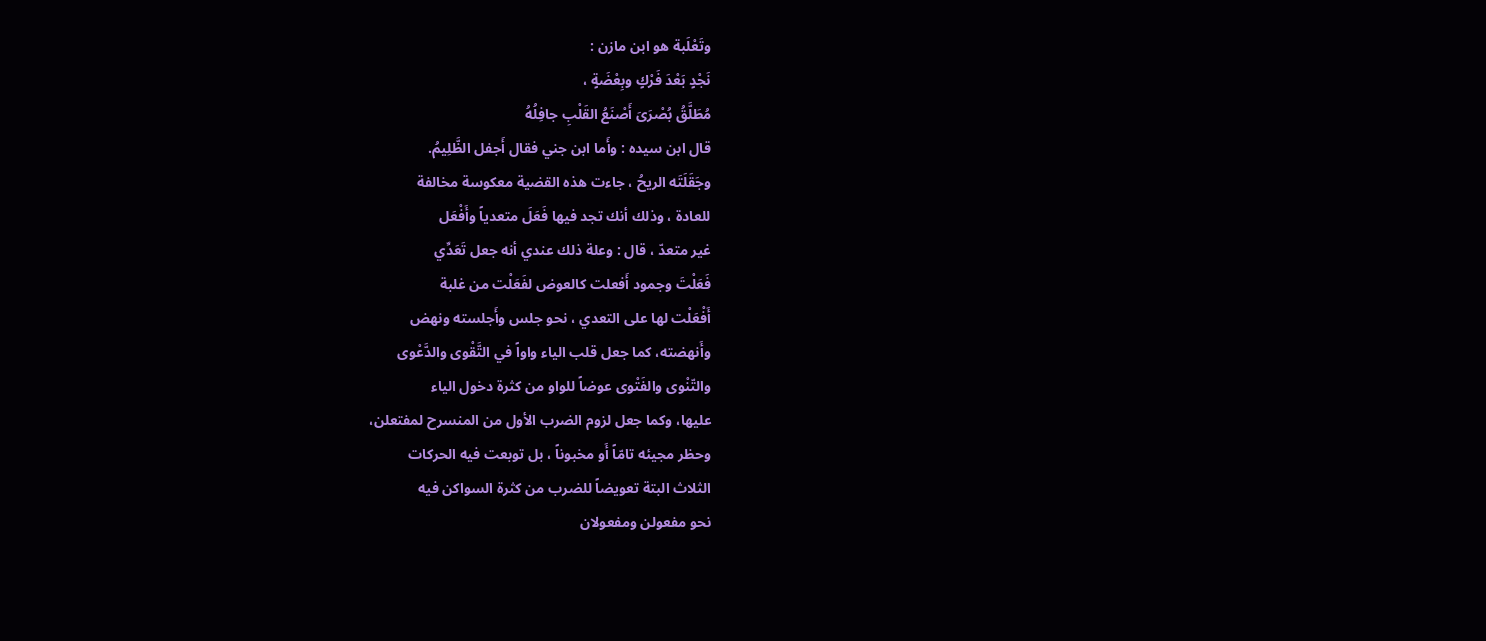وتَعْلَبة هو ابن مازن :
نَجْدٍ بَعْدَ فَرْكٍ وبِعْضَةٍ ،
مُطَلَّقُ بُصْرَىَ أَصْنَعُ القَلْبِ جافِلُهُ
قال ابن سيده : وأَما ابن جني فقال أَجفل الظَّلِيمُ.
وجَقَلَتَه الريحُ ، جاءت هذه القضية معكوسة مخالفة
للعادة ، وذلك أنك تجد فيها فَعَلَ متعدياً وأَفْعَل
غير متعدّ ، قال : وعلة ذلك عندي أنه جعل تَعَدِّي
فَعَلْتَ وجمود أَفعلت كالعوض لفَعَلْت من غلبة
أَفْعَلْت لها على التعدي ، نحو جلس وأَجلسته ونهض
وأَنهضته، كما جعل قلب الياء واواً في التَّقْوى والدَّعْوى
والتّنْوى والفَتْوى عوضاً للواو من كثرة دخول الياء
عليها، وكما جعل لزوم الضرب الأول من المنسرح لمفتعلن،
وحظر مجيئه تامّاً أَو مخبوناً ، بل توبعت فيه الحركات
الثلاث البتة تعويضاً للضرب من كثرة السواكن فيه
نحو مفعولن ومفعولان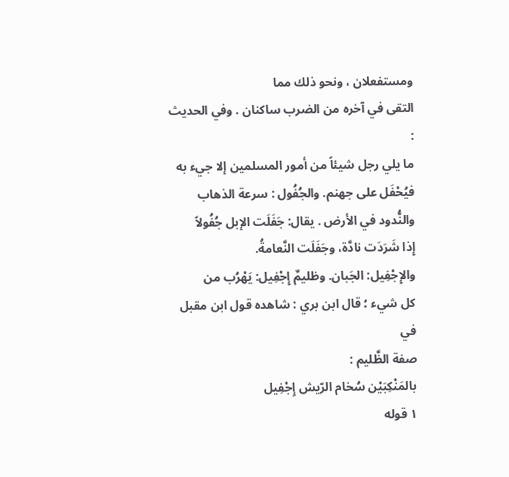ومستفعلان ، ونحو ذلك مما
التقى في آخره من الضرب ساكنان . وفي الحديث :
ما يلي رجل شيئاً من أمور المسلمين إلا جيء به
فيُحْفَل على جهنم. والجُفُول : سرعة الذهاب
والنُّدود في الأرض . يقال: جَفَلَت الإبل جُفُولاً
إِذا شَرَدَت نادَّة، وجَفَلَت النَّعامةُ.
والإِجْفِيل: الجَبان. وظليمٌ إِجْفِيل: يَهْرُب من
كل شيء ؛ قال ابن بري : شاهده قول ابن مقبل في
صفة الظَّليم :
بالمَنْكِبَيْن سُخام الرّيش إِجْفِيل
١ قوله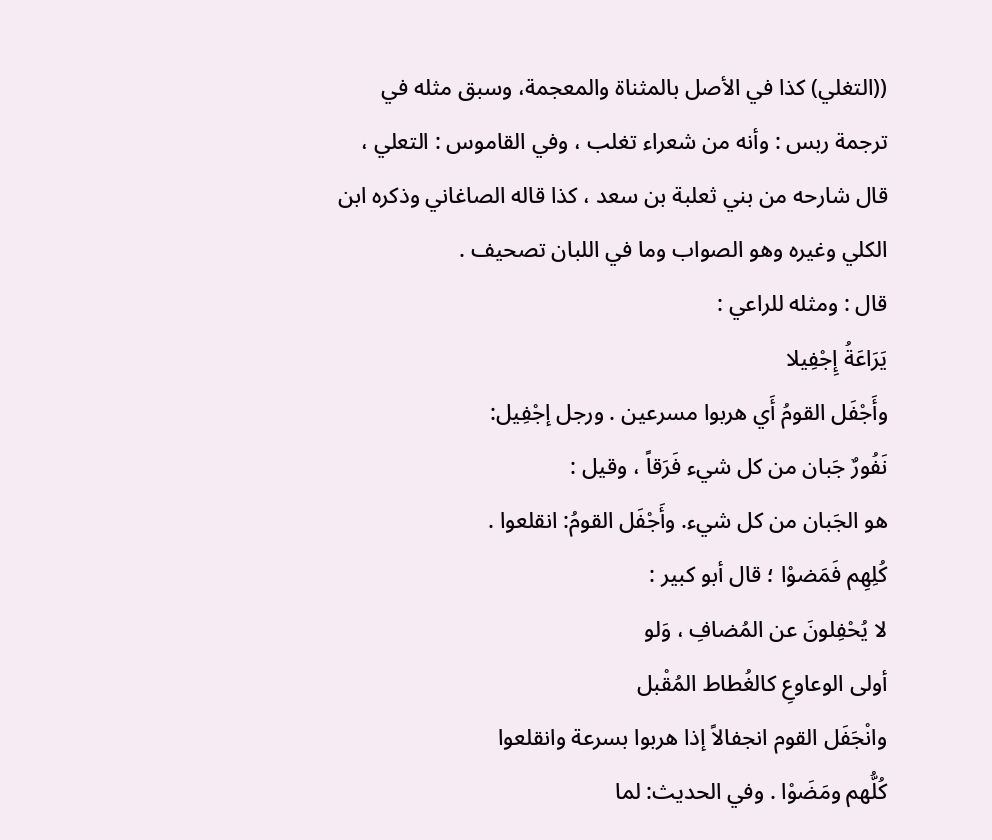((التغلي) كذا في الأصل بالمثناة والمعجمة، وسبق مثله في
ترجمة ربس : وأنه من شعراء تغلب ، وفي القاموس : التعلي ،
قال شارحه من بني ثعلبة بن سعد ، كذا قاله الصاغاني وذكره ابن
الكلي وغيره وهو الصواب وما في اللبان تصحيف .
قال : ومثله للراعي :
يَرَاعَةُ إِجْفِيلا
وأَجْفَل القومُ أَي هربوا مسرعين . ورجل إجْفِيل:
نَفُورٌ جَبان من كل شيء فَرَقاً ، وقيل :
هو الجَبان من كل شيء. وأَجْفَل القومُ: انقلعوا .
كُلِهِم فَمَضوْا ؛ قال أبو كبير :
لا يُحْفِلونَ عن المُضافِ ، وَلو
أولى الوعاوعِ كالغُطاط المُقْبل
وانْجَفَل القوم انجفالاً إذا هربوا بسرعة وانقلعوا
كُلُّهم ومَضَوْا . وفي الحديث: لما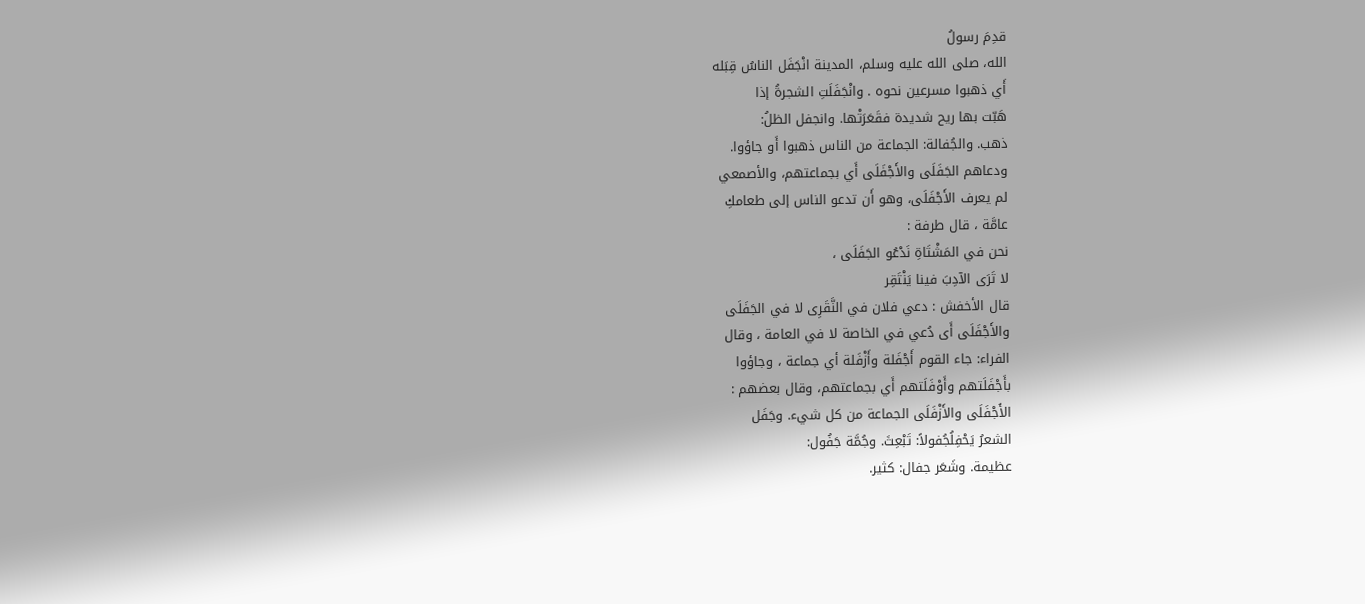قدِمَ رسولُ
الله، صلى الله عليه وسلم، المدينة انْجَفَل الناسُ قِبَله
أَي ذهبوا مسرعين نحوه . وانْجَفَلَتِ الشجرةُ إذا
هَبّت بها ريح شديدة فقَعَرَتْها. وانجفل الظلُ:
ذهب. والجُفالة: الجماعة من الناس ذهبوا أَو جاؤوا.
ودعاهم الجَفَلَى والأَجْفَلَى أَي بجماعتهم، والأصمعي
لم يعرف الأَجْفَلَى، وهو أَن تدعو الناس إلى طعامكِ
عامَّة ، قال طرفة :
نحن في المَشْتَاةِ نَدْعُو الجَفَلَى ،
لا تَرَى الآدِبَ فينا يَنْتَقِر
قال الأخفش : دعي فلان في النَّقَرِى لا في الجَفَلَى
والأَجْفَلَى أَى دُعي في الخاصة لا في العامة ، وقال
الفراء: جاء القوم أَجْفَلة وأَزْفَلة أي جماعة ، وجاؤوا
بأَجْفَلَتهم وأَوْفَلَتهم أَي بجماعتهم، وقال بعضهم :
الأَجْفَلَى والأَزْفَلَى الجماعة من كل شيء. وجَفَل
الشعرُ يَحْفِلُجُفولاً: تَبْعِثَ. وجُمَّة جَفُول:
عظيمة. وشَعَر جفال: كثير.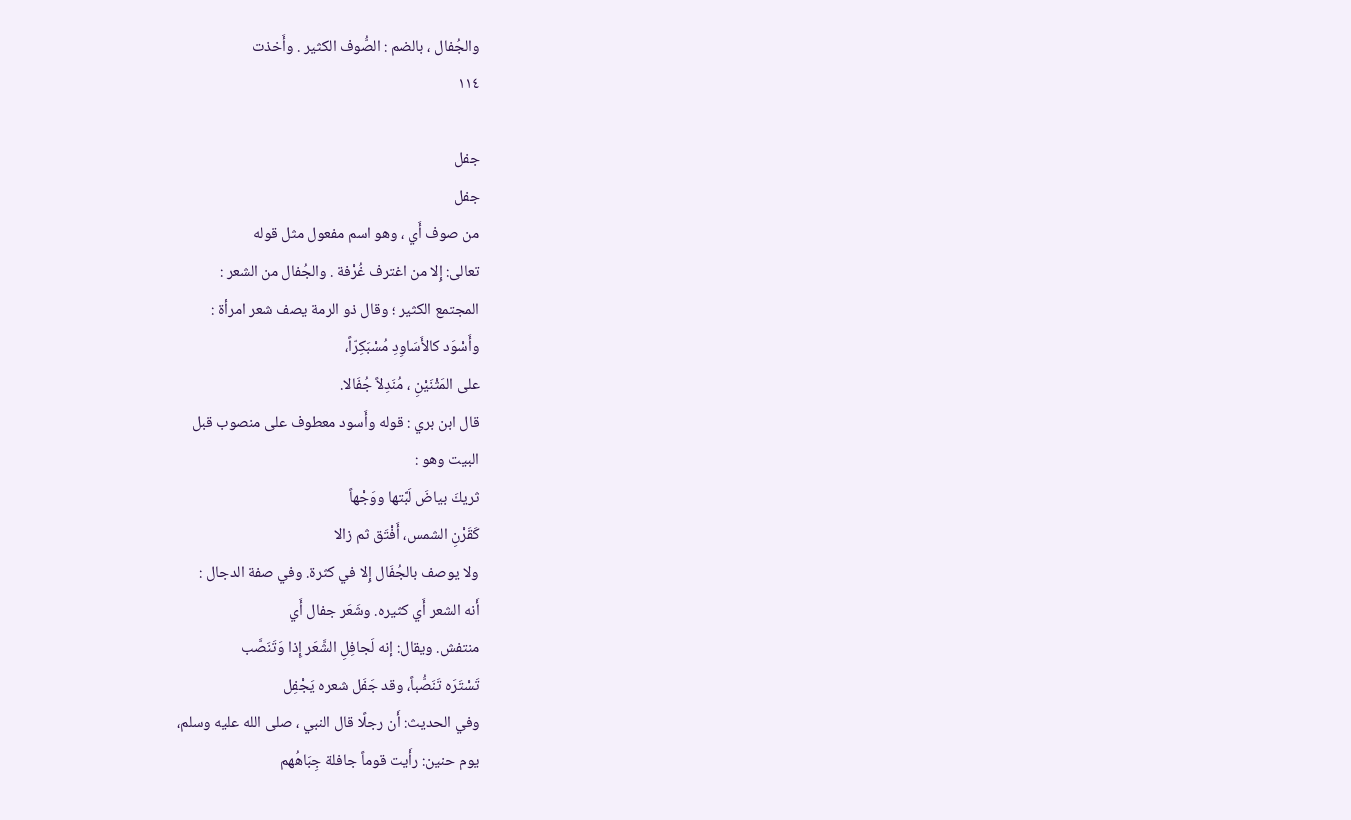والجُفال ، بالضم : الصُّوف الكثير . وأَخذت
١١٤

جفل
جفل
من صوف أَي ، وهو اسم مفعول مثل قوله
تعالى: إِلا من اغترف غُرْفة . والجُفال من الشعر :
المجتمع الكثير ؛ وقال ذو الرمة يصف شعر امرأة :
وأَسْوَد كالأَسَاوِدِ مُسْبَكِرّاً،
على المَثْنَيْنِ ، مُنَدِلاً جُفَالا.
قال ابن بري : قوله وأَسود معطوف على منصوب قبل
البيت وهو :
ثريكَ بياضَ لَبَّتها ووَجْهاً
كَقَرْنِ الشمس، أَفْتَق ثم زالا
ولا يوصف بالجُفَال إِلا في كثرة. وفي صفة الدجال :
أَنه الشعر أَي كثيره. وشَعَر جفال أَي
منتفش. ويقال: إنه لَجافِلِ الشَّعَر إِذا وَتَنَصَّب
تَسْتَرَه تَنَصُّباً، وقد جَفَل شعره يَجْفِل
وفي الحديث: أَن رجلًا قال النبي ، صلى الله عليه وسلم،
يوم حنين: رأَيت قوماً جافلة جِبَاهُهم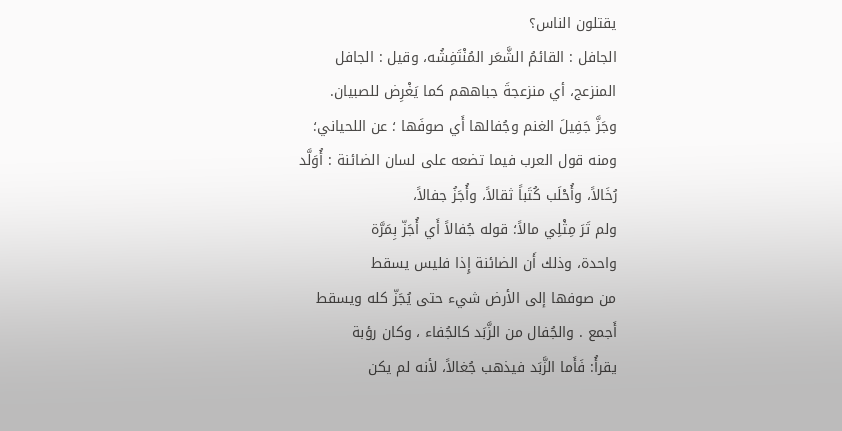يقتلون الناس؟
الجافل : القائمُ الشَّعَر المُنْتَفِشُه، وقيل : الجافل
المنزعج، أي منزعجةَ جباههم كما يَغْرِض للصبيان.
وجَزَّ جَفِيلَ الغنم وجُفالها أَي صوفَها ؛ عن اللحياني؛
ومنه قول العرب فيما تضعه على لسان الضائنة : أُوَلَّد
رُخَالاً، وأُحْلَب كُتَباً ثقالاً، وأُجَزُ جفالاً،
ولم تَرَ مِثْلِي مالاً؛ قوله جُفالاً أَي أُجَزّ بِمَرَّة
واحدة، وذلك أَن الضائنة إِذا فليس يسقط
من صوفها إلى الأرض شيء حتى يُجَزّ كله ويسقط
أَجمع . والجُفال من الزَّبَد كالجُفاء ، وكان رؤبة
يقرأُ: فَأَما الزَّبَد فيذهب جُغالاً، لأنه لم يكن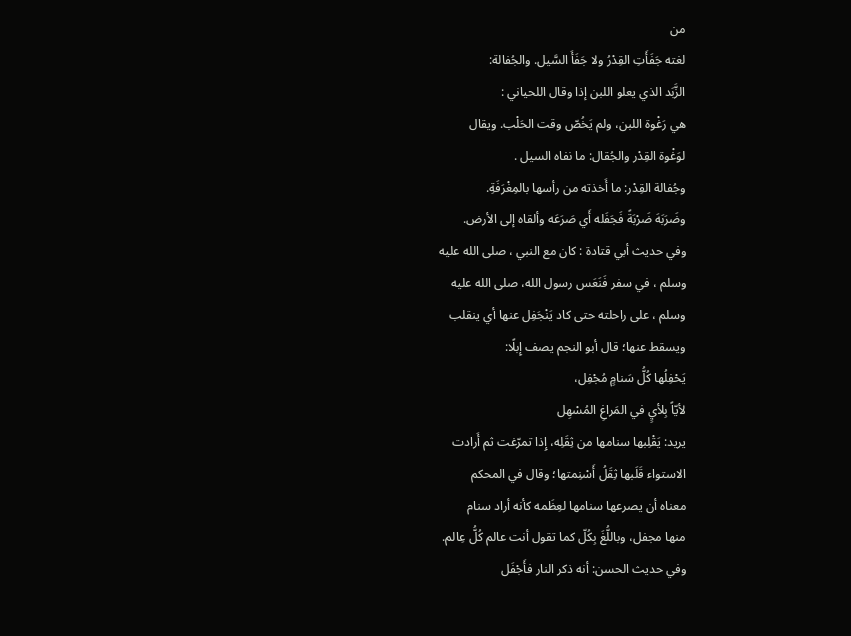من
لغته جَفَأَتِ القِدْرُ ولا جَفَأَ السَّيل. والجُفالة:
الزَّبَد الذي يعلو اللبن إذا وقال اللحياني :
هي رَغْوة اللبن، ولم يَخُصّ وقت الحَلْب. ويقال
لوَغْوة القِدْر والجُقال: ما نفاه السيل .
وجُفالة القِدْر: ما أَخذته من رأسها بالمِغْرَفَةِ.
وضَرَبَهَ ضَرْبَةً فَجَفَله أَي صَرَعَه وألقاه إلى الأرض.
وفي حديث أبي قتادة : كان مع النبي ، صلى الله عليه
وسلم ، في سفر فَنَعَس رسول الله، صلى الله عليه
وسلم ، على راحلته حتى كاد يَنْجَفِل عنها أي ينقلب
ويسقط عنها؛ قال أبو النجم يصف إِبلًا:
يَحْفِلُها كُلُّ سَنامٍ مُجْفِل،
لأيّاً بِلأيٍ في المَراغِ المُسْهِل
يريد: يَقْلِبها سنامها من ثِقَلِه، إِذا تمرّغت ثم أَرادت
الاستواء قَلَبها ثِقَلُ أَسْنِمتها؛ وقال في المحكم
معناه أن يصرعها سنامها لعِظَمه كأنه أراد سنام
منها مجفل، وباللُّغَ بِكُلّ كما تقول أنت عالم كُلُّ عِالم.
وفي حديث الحسن: أنه ذكر النار فأَجْفَل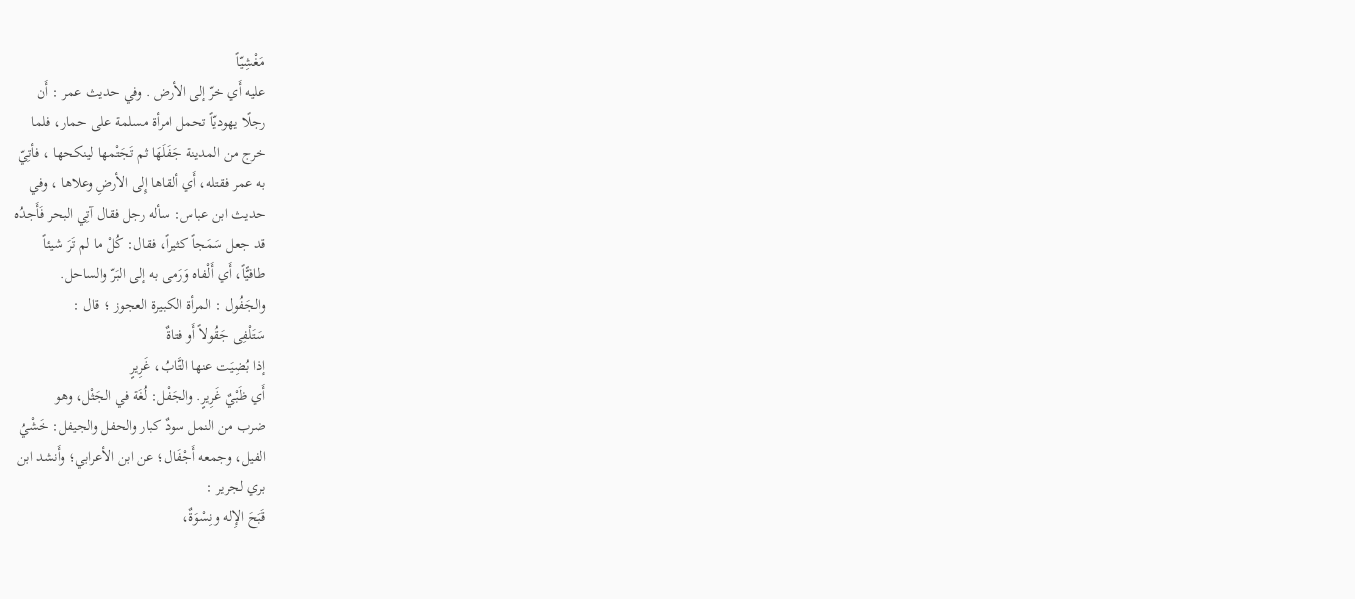مَغْشِيّاً
عليه أَي خرّ إلى الأرض . وفي حديث عمر : أَن
رجلًا يهوديّاً تحمل امرأة مسلمة على حمار، فلما
خرج من المدينة جَفَلَهَا ثم تَجَتْمها لينكحها ، فأتِيّ
به عمر فقتله، أَي ألقاها إِلى الأرضِ وعلاها ، وفي
حديث ابن عباس: سأله رجل فقال آتِي البحر فَأَجدُه
قد جعل سَمَجاً كثيراً، فقال: كُلْ ما لم تَرَ شيئاً
طافيًّاً، أَي أَلْفاه وَرَمى به إلى البَرّ والساحل.
والجَفُول : المرأة الكبيرة العجوز ؛ قال :
سَتَلْفِى جَقُولاً أَو فتاةٌ
إذا بُضِيَت عنها التَّابُ، غَرِيرٍ
أَي ظَبْيٌ غَرِيرٍ. والجَفْل: لُغَة في الجَثْل، وهو
ضرب من النمل سودٌ كبار والحفل والجيفل: خَشْيُ
الفيل، وجمعه أَجْفَال؛ عن ابن الأعرابي؛ وأَنشد ابن
بري لجرير :
قَبَحَ الإِله ونِسْوَةٌ،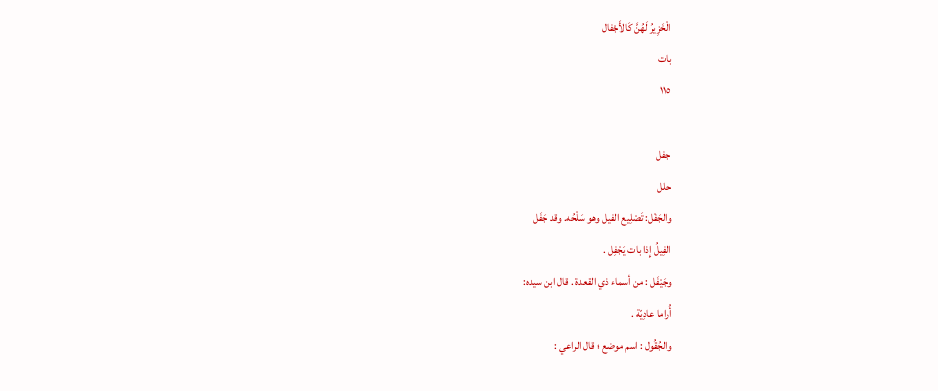الْخَزِيرُ لَهُنَّ كَالأَجْفال
بات
١١٥

جفل
حلل
والجَفْل: تَصْلِيع الفيل وهو سَلْحُه. وقد جَفَل
الفِيلُ إِذا بات يَجْفِل .
وجَيْفَل : من أسماء ذي القعدة . قال ابن سيده:
أُراما عادِيّة .
والجُقُول : اسم موضع ؛ قال الراعي :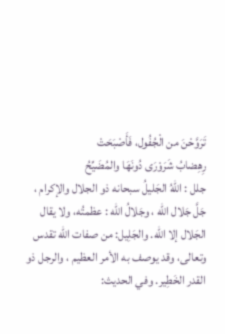تَرَوَّحْنَ من الْجُفُول، فَأَصْبَحَتْ
رِهِضابُ شَرَوْرَى دُونَهَا والمُضَيِّحُ
جلل : اللهُ الجَليلُ سبحانه ذو الجلال والإكرام ،
جَلَّ جَلال الله ، وجَلالُ الله : عظمتُه، ولا يقال
الجَلال إلا الله. والجَلِيل: من صفات الله تقدس
وتعالى، وقد يوصف به الأمر العظيم ، والرجل ذو
القدر الخَطِير. وفي الحديث: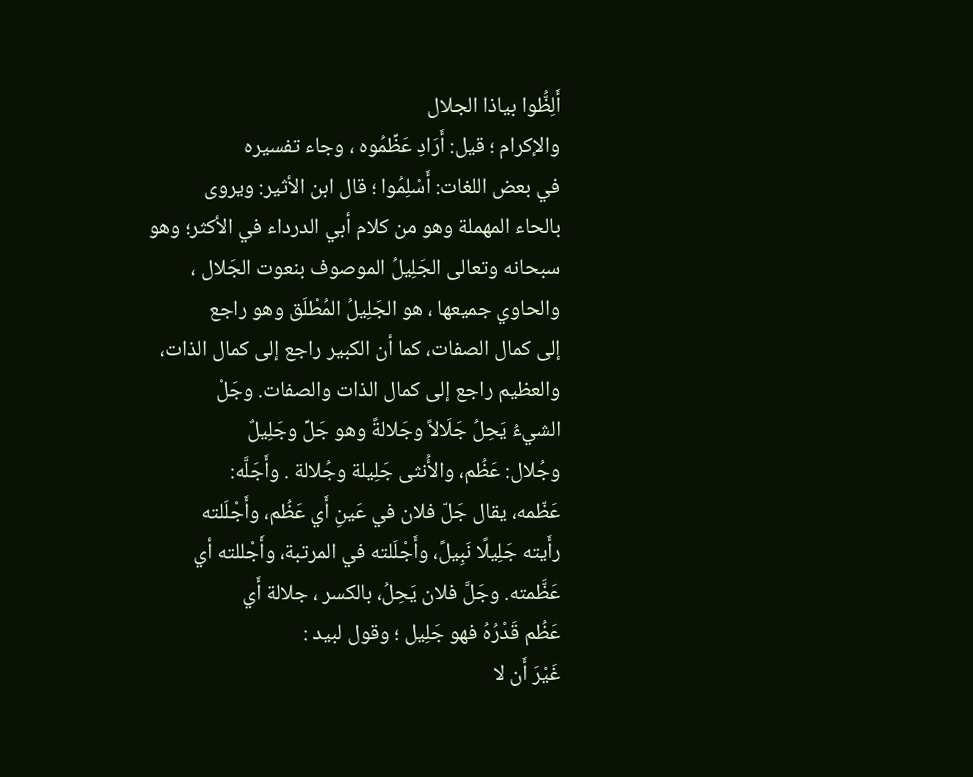أَلِظُّوا بياذا الجلال
والإكرام ؛ قيل: أَرَادِ عَظِّمُوه ، وجاء تفسيره
في بعض اللغات: أَسْلِمُوا ؛ قال ابن الأثير: ويروى
بالحاء المهملة وهو من كلام أبي الدرداء في الأكثر؛ وهو
سبحانه وتعالى الجَلِيلُ الموصوف بنعوت الجَلال ،
والحاوي جميعها ، هو الجَلِيلُ المُطْلَق وهو راجع
إلى كمال الصفات، كما أن الكبير راجع إلى كمال الذات،
والعظيم راجع إلى كمال الذات والصفات. وجَلْ
الشيءُ يَحِلُ جَلَالاً وجَلالةً وهو جَلِّ وجَلِيلٌ
وجُلال: عَظُم، والأُنثى جَلِيلة وجُلالة . وأَجَلَّه:
عَظّمه، يقال جَلّ فلان في عَينِ أَي عَظُم، وأَجْلَلته
رأَيته جَلِيلًا نَبِيلً، وأَجْلَلته في المرتبة، وأَجْللته أي
عَظَّمته. وجَلَّ فلان يَحِلُ، بالكسر ، جلالة أَي
عَظُم قَدْرُهُ فهو جَلِيل ؛ وقول لبيد :
غَيْرَ أَن لا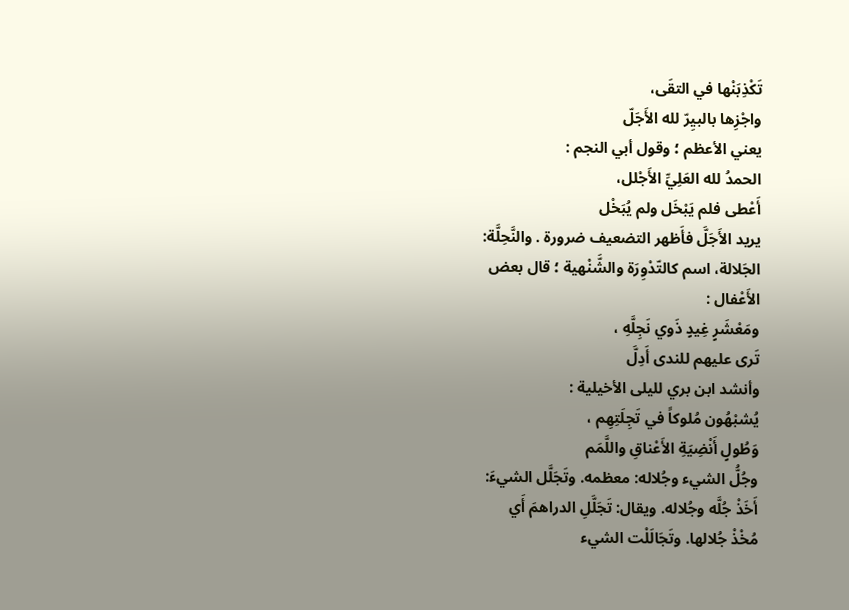تَكْذِبَنْها في التقَى،
واجْزِها بالبيِرّ لله الأَجَلّ
يعني الأعظم ؛ وقول أبي النجم :
الحمدُ لله العَلِيِّ الأَجْلل،
أَعْطى فلم يَبْخَل ولم يُبَخْل
يريد الأَجَلَّ فأَظهر التضعيف ضرورة . والنَّحِلَّة:
الجَلالة، اسم كالتّدْوِرَة والشَّنْهية ؛ قال بعض
الأَعْفال :
ومَعْشَرٍ غِيدٍ ذَوي نَجِلَّهِ ،
تَرى عليهم للندى أَدِلَّ
وأنشد ابن بري لليلى الأخيلية :
يُشبْهُون مُلوكاً في تَجِلَتِهِم ،
وَطُولٍ أَنْضِيَةِ الأَعْناقِ واللَّمَم
وجُلُّ الشيء وجُلاله: معظمه. وتَجَلَّل الشيءَ:
أَخَذْ جُلَّه وجُلاله. ويقال: تَجَلَّلِ الدراهمَ أَي
مُخْذْ جُلالها. وتَجَالَلْت الشيء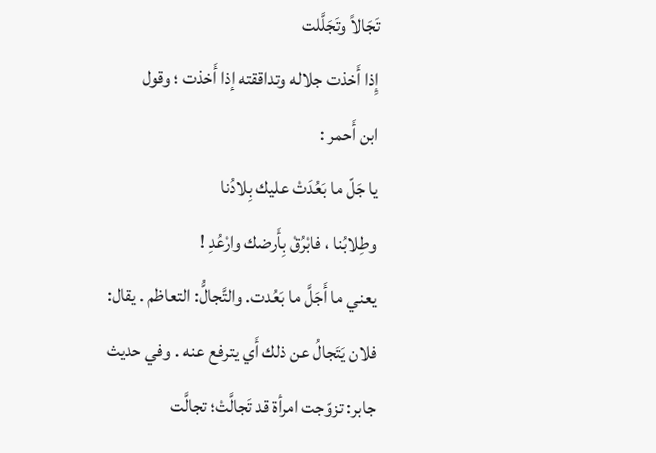تَجَالاً وتَجَلَّلت
إِذا أَخذت جلاله وتداققته إذا أَخذت ؛ وقول
ابن أَحمر :
يا جَلّ ما بَعُدَتْ عليك بِلادُنا
وطِلابُنا ، فابْرُقْ بِأَرضك وارْعُدِ !
يعني ما أَجَلَّ ما بَعُدت. والتَّجالُّ: التعاظم . يقال:
فلان يَتَجالُ عن ذلك أَي يترفع عنه . وفي حديث
جابر: تزوّجت امرأة قد تَجالَّتْ؛ تجالَّت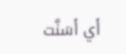أَي أَسَنَّت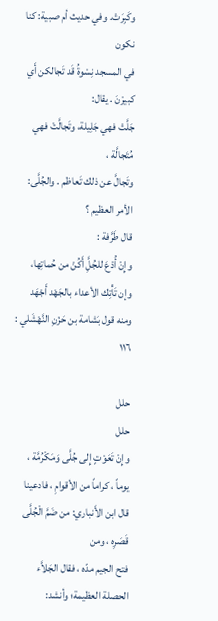وكَبِرَتْ. وفي حديث أم صبية: كنا نكون
في المسجد نِسْوةُ قَد تَجالكن أَي كبيرْنَ . يقال:
جَلَّتْ فهي جَلِيلة، وتَجالَّتْ فهي مُتَجالَّة ،
وتَجالَّ عن ذلك تَعاظم . والجُلَّى: الأمر العظيم ؟
قال طَرَّفة :
وإِنْ أُدْعَ للجُلَِّ أَكُنْ من حُماتِها،
وإن تَأْتِك الأعداء بالجَهْد أَجْهَد
ومنه قول بَشامة بن حَزْنِ النَّهْشَلي :
١١٦

حلل
حلل
وإِنْ تَعَوْتٍ إِلى جُلَّى وَمَكْرُمَّة ،
يوماً ، كراماً من الأقوامِ ، فادعينا
قال ابن الأَنباري: من ضَمَّ الْجُلَّى قَصَرِه ، ومن
فتح الجيم مدّه ، فقال الجَلاَّء الحصلة العظيمة؛ وأنشد: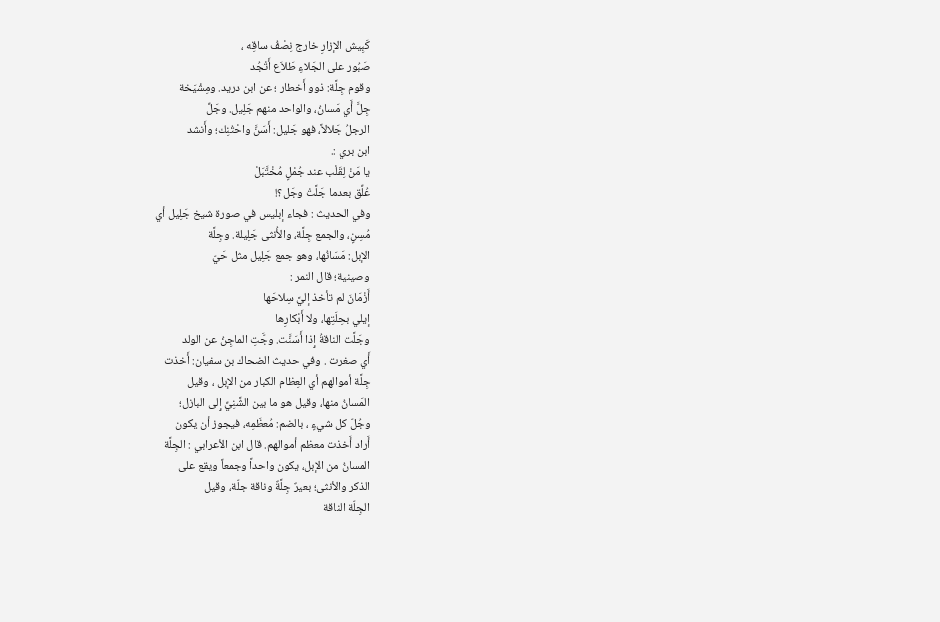كَبِيش الإزارِ خارج نِصْفُ ساقِه ،
صَبُور على الجَلاءِ طَلاَع أَتْجُد
وقوم جِلَّة: ذوو أَخطار ؛ عن ابن دريد. ومِشْيَخة
جِلَّ أَي مَسانُ، والواحد منهم جَلِيل. وجَلِّ
الرجلُ جَلالاً، فهو جَليل: أَسَنَّ واحْتُنِك؛ وأَنشد
ابن بري :.
يا مَنْ لِقَلْب عند جُمْلٍ مُخْتَّبَلْ
عُلِّق بعدما جَلَّتْ وجَل؟!
وفي الحديث : فجاء إبليس في صورة شيخ جَلِيل أي
مُسِنٍ، والجمع جِلَّة، والأُنثى جَلِيلة. وجِلَّة
الإبل: مَسَانُها، وهو جمع جَلِيل مثل حَيّ
وصينية؛ قال النمر :
أَزْمَانَ لم تأخذ إليَّ سِلاحَها
إيلي بحِلَتِها، ولا أَبْكارِها
وجَلَّت الناقةُ إِذا أَسَنَّت. وجَّتِ الماجِنُ عن الولد
أَي صغرت . وفي حديث الضحاك بن سفيان: أَخذت
جِلَّة أموالهم أي العِظام الكبار من الإبل ، وقيل
المَسانُ منها، وقيل هو ما بين الشَّنِيِّ إِلى البازل؛
وجُلّ كل شيءٍ ، بالضم: مُعظَمِه، فيجوز أن يكون
أَراد أَخذت معظم أموالهم. قال ابن الأعرابي : الجِلَّة
المسانُ من الإبل، يكون واحداً وجمعاً ويقع على
الذكر والأنثى؛ بعيرٌ جِلَّةٌ وناقة جلّة، وقيل
الجِلّة الناقة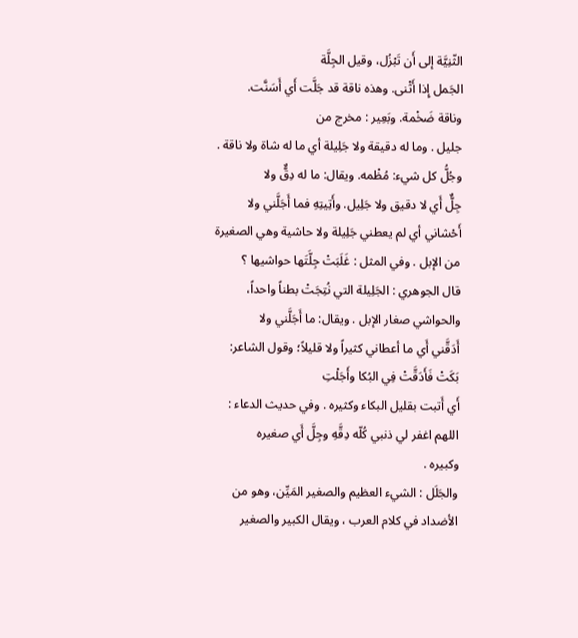الثّنِيَّة إلى أَن تَبْزُل، وقيل الجِلَّة
الجَمل إِذا أَثْنى. وهذه ناقة قد جَلَّت أَي أَسَنَّت.
وناقة ضَخْمة. وبَعِير : مخرج من
جليل . وما له دقيقة ولا جَلِيلة أي ما له شاة ولا ناقة .
وجُلُّ كل شيء: مُظْمه. ويقال: ما له دِقٌّ ولا
جِلٌّ أَي لا دقيق ولا جَلِيل. وأَتِيتِهِ فما أَجَلَّني ولا
أَحْشاني أي لم يعطني جَلِيلة ولا حاشية وهي الصغيرة
من الإبل . وفي المثل : غَلَبَتْ جِلَّتَها حواشيها ؟
قال الجوهري : الجَلِيلة التي نُتِجَتْ بطناً واحداً،
والحواشي صغار الإبل . ويقال: ما أَجَلَّني ولا
أَدَقَّني أَي ما أعطاني كثيراً ولا قليلاً؛ وقول الشاعر:
بَكَتْ فَأَدَقَّتْ فِي البُكا وأَجَلْتِ
أَي أَتبت بقليل البكاء وكثيره . وفي حديث الدعاء :
اللهم اغفر لي ذنبي كُلّه دِقَّهِ وجِلَّ أَي صغيره
وكبيره .
والجَلَل : الشيء العظيم والصغير المَيِّن، وهو من
الأضداد في كلام العرب ، ويقال الكبير والصغير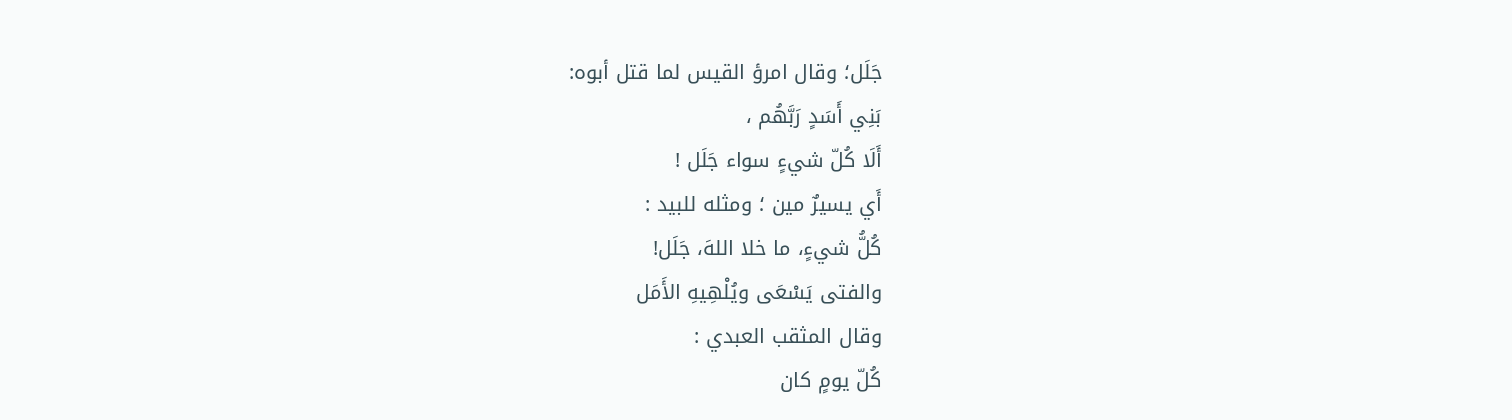جَلَل؛ وقال امرؤ القيس لما قتل أبوه:
بَنِي أَسَدٍ رَبَّهُم ،
أَلَا كُلّ شيءٍ سواء جَلَل !
أَي یسیرٌ مین ؛ ومثله للبيد :
كُلُّ شيءٍ، ما خلا اللهَ، جَلَل!
والفتى يَسْعَى ويُلْهِيهِ الأَمَل
وقال المثقب العبدي :
كُلّ يومٍ كان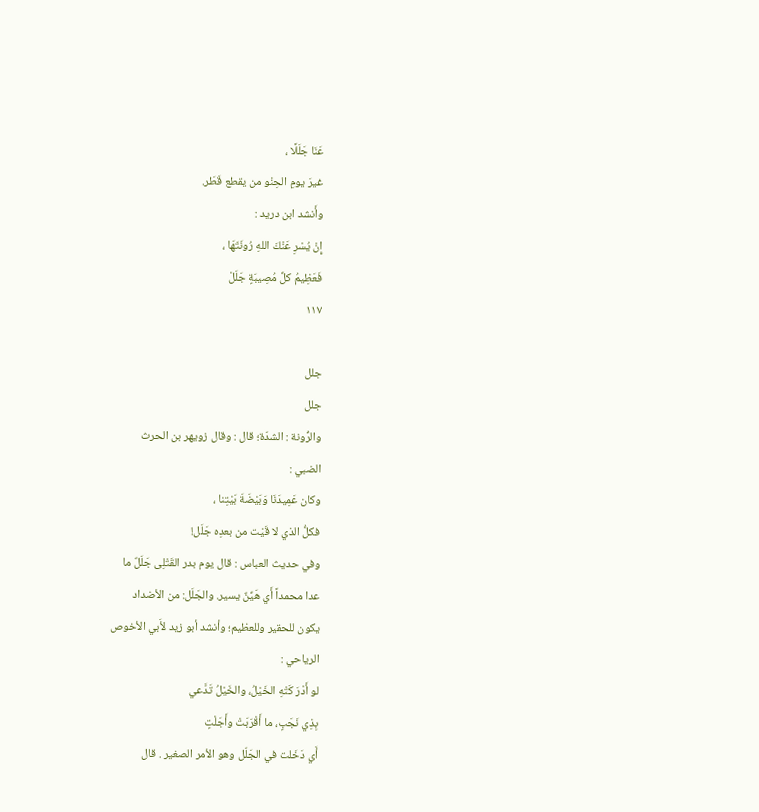عَنَا جَلَلًا ،
غيرَ يومِ الحِنْو من يقطع قَطَر.
وأَنشد ابن دريد :
إِنْ يُسْرِ عَنْكَ اللهِ رُونَتَهَا ،
فَعَظِيمُ كلِّ مُصِيبَةٍ جَلَلْ
١١٧

جلل
جلل
والرُّونة : الشدّة؛ قال : وقال زويهر بن الحرث
الضبي :
وكان عَمِيدَنَا وَبَيْضَةَ بَيْتِنا ،
فكلُّ الذي لا قَيْت من بعدِه جَلَل!
وفي حديث العباس : قال يوم بدر القَتْلِى جَلَلٌ ما
عدا محمداً أَي هَيِّنٌ يسير. والجَلَل: من الأضداد
يكون للحقير وللعظيم؛ وأنشد أبو زيد لأَبي الأخوص
الرياحي :
لو أَدْرَ كَتْهِ الخَيْلُ، والخَيْلُ تَدَّعي
بِذِي نَجَبٍ، ما أَقْرَبَتْ وأَجَلْتٍ
أَي دَخَلت في الجَلّل وهو الأمر الصغير . قال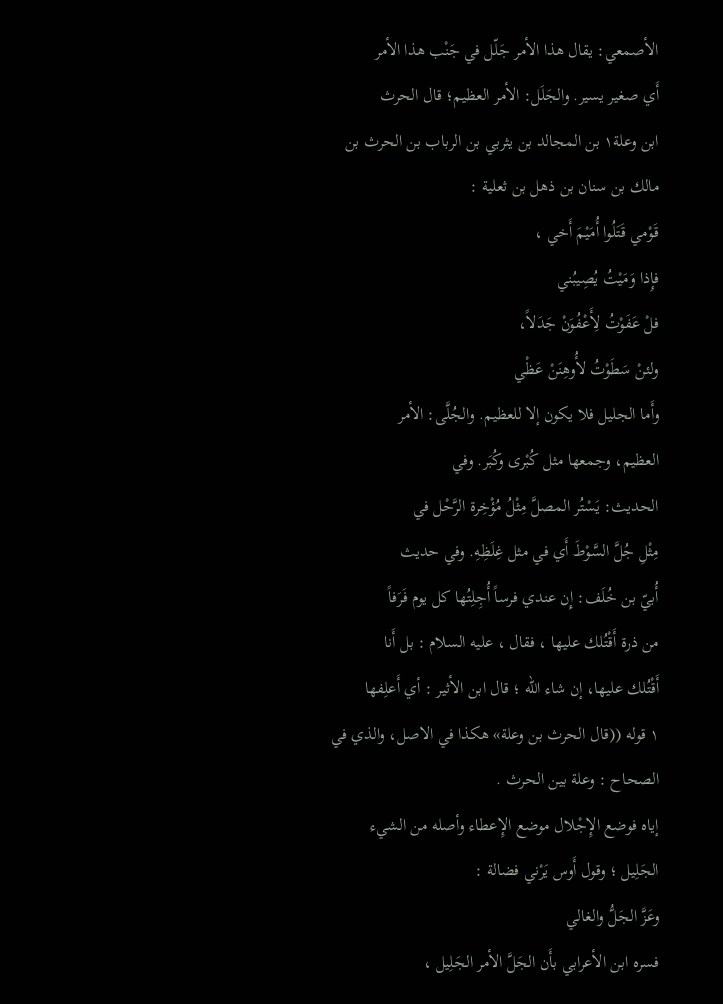الأصمعي: يقال هذا الأمر جَلّل في جَنْب هذا الأمر
أَي صغير يسير. والجَلَل: الأمر العظيم؛ قال الحرث
ابن وعلة١ بن المجالد بن يثربي بن الرباب بن الحرث بن
مالك بن سنان بن ذهل بن ثعلية :
قَوْمي قَتَلُوا أُمَيْمَ أَخي ،
فإِذا وَمَيْتُ يُصِيبُني
فلْ عَفَوْتُ لِأَعْفُوَنْ جَدَلاً،
ولئنْ سَطَوْتُ لأُوهِنَنْ عَظْي
وأَما الجليل فلا يكون إلا للعظيم. والجُلَّى: الأمر
العظيم، وجمعها مثل كُبْرى وكُبَر. وفي
الحديث: يَسْتُر المصلَّ مِثْلُ مُؤْخِرة الرَّحْل في
مِثْلِ جُلَّ السَّوْطَ أَي في مثل غِلَظِهِ. وفي حديث
أُبيّ بن خُلَف: إِن عندي فرساً أُجِلِتُها كل يوم فَرَفاً
من ذرة أَقْتُلك عليها ، فقال ، عليه السلام : بل أَنا
أَقْتُلك عليها، إن شاء الله ؛ قال ابن الأثير : أي أَعلِفها
١ قوله ((قال الحرث بن وعلة» هكذا في الاصل، والذي في
الصحاح : وعلة بين الحرث .
إياه فوضع الإِجْلال موضع الإِعطاء وأصله من الشيء
الجَلِيل ؛ وقول أَوس يَرْني فضالة :
وعَزَّ الجَلُّ والغالي
فسره ابن الأعرابي بأَن الجَلَّ الأمر الجَلِيل ،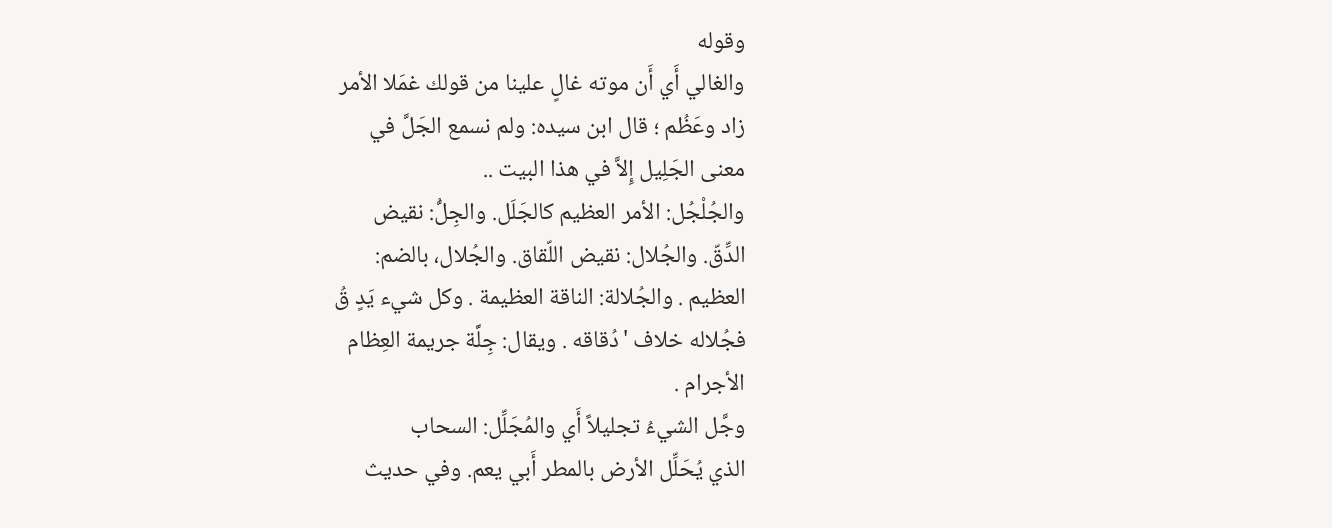وقوله
والغالي أَي أَن موته غالٍ علينا من قولك غمَلا الأمر
زاد وعَظُم ؛ قال ابن سيده: ولم نسمع الجَلَّ في
معنى الجَلِيل إِلاَّ في هذا البيت ..
والجُلْجُل: الأمر العظيم كالجَلَل. والجِلُّ: نقيض
الدِّقّ. والجُلال: نقيض اللّقاق. والجُلال، بالضم:
العظيم . والجُلالة: الناقة العظيمة . وكل شيء يَدٍ قُ
فجُلاله خلاف 'دُقاقه . ويقال: جِلَّة جريمة العِظام
الأجرام .
وجَّل الشيءُ تجليلاً أَي والمُجَلِّل: السحاب
الذي يُحَلِّل الأرض بالمطر أَبي يعم. وفي حديث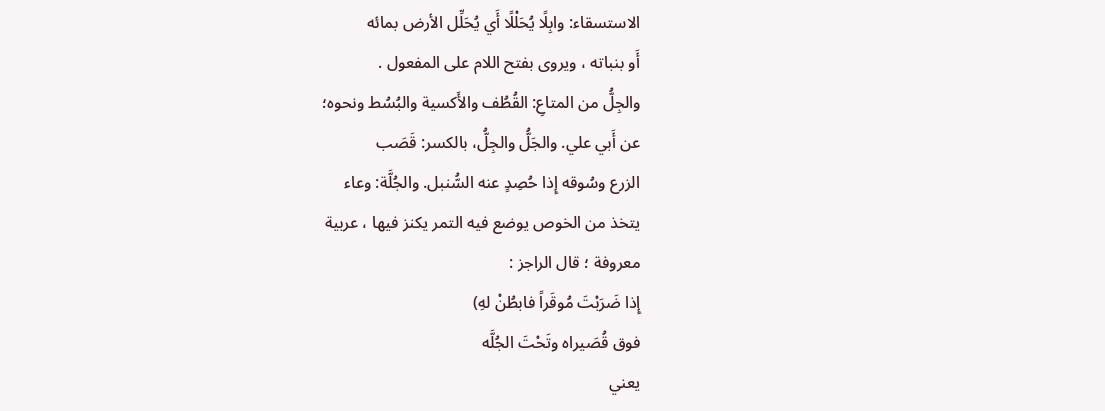الاستسقاء: وابِلًا يُحَلْلًا أَي يُحَلِّل الأرض بمائه
أَو بنباته ، ويروى بفتح اللام على المفعول .
والجِلُّ من المتاعِ: القُطُف والأَكسية والبُسُط ونحوه؛
عن أَبي علي. والجَلُّ والجِلُّ، بالكسر: قَصَب
الزرع وسُوقه إِذا حُصِدٍ عنه السُّنبل. والجُلَّة: وعاء
يتخذ من الخوص يوضع فيه التمر يكنز فيها ، عربية
معروفة ؛ قال الراجز :
إِذا ضَرَبْتَ مُوقَراً فابطُنْ لهِ)
فوق قُصَيراه وتَحْتَ الجُلَّه
يعني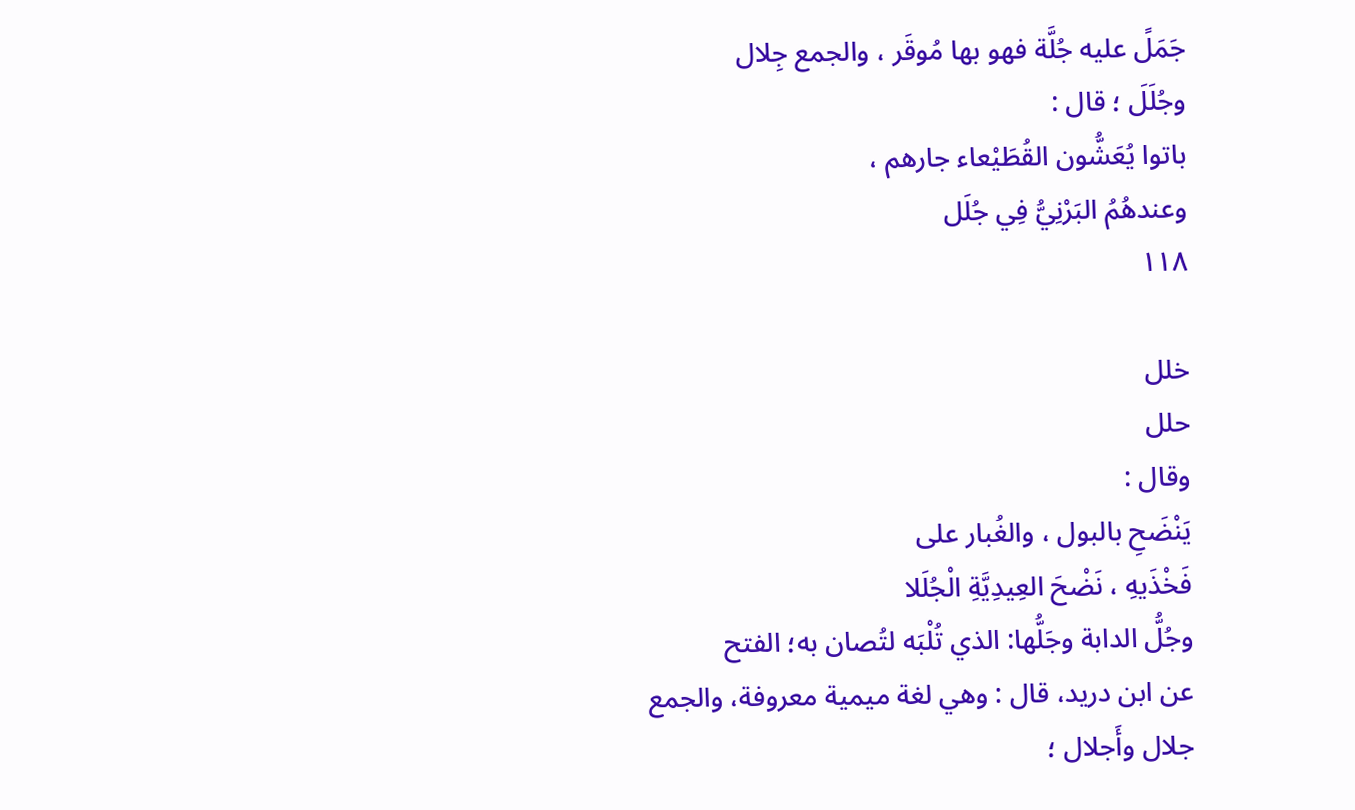جَمَلً عليه جُلَّة فهو بها مُوقَر ، والجمع جِلال
وجُلَلَ ؛ قال :
باتوا يُعَشُّون القُطَيْعاء جارهم ،
وعندهُمُ البَرْنِيُّ فِي جُلَل
١١٨

خلل
حلل
وقال :
يَنْضَحِ بالبول ، والغُبار على
فَخْذَيهِ ، نَضْحَ العِيدِيَّةِ الْجُلَلا
وجُلُّ الدابة وجَلُّها: الذي تُلْبَه لتُصان به؛ الفتح
عن ابن دريد، قال : وهي لغة ميمية معروفة، والجمع
جلال وأَجلال ؛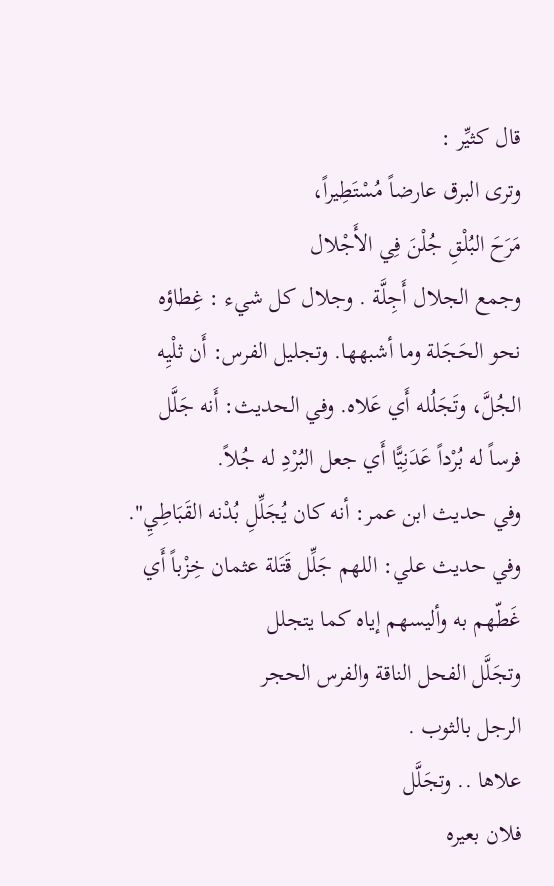قال كثيِّر :
وترى البرق عارضاً مُسْتَطِيراً،
مَرَحَ البُلْقِ جُلْنَ فِي الأَجْلال
وجمع الجلال أَجِلَّة . وجلال كل شيء : غِطاؤه
نحو الحَجَلة وما أشبهها. وتجليل الفرس: أَن ثلْيِه
الجُلَّ، وتَجَلُله أَي عَلاه. وفي الحديث: أَنه جَلَّل
فرساً له بُرْداً عَدَنِيًّا أَي جعل البُرْدِ له جُلاً.
وفي حديث ابن عمر: أنه كان يُجَلِّلِ بُدْنه القَبَاطِيِ".
وفي حديث علي: اللهم جَلِّل قَتَلة عثمان خِزْباً أَي
غَطّهم به وأليسهم إياه كما يتجلل
وتجَلَّل الفحل الناقة والفرس الحجر
الرجل بالثوب .
علاها .. وتجَلَّل
فلان بعيره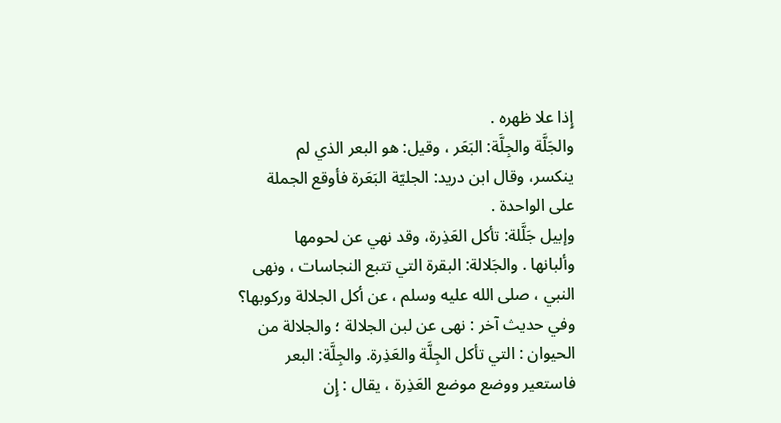إِذا علا ظهره .
والجَلَّة والجِلَّة: البَعَر ، وقيل: هو البعر الذي لم
ينكسر، وقال ابن دريد: الجليّة البَعَرة فأوقع الجملة
على الواحدة .
وإبيل جَلَّلة: تأكل العَذِرة، وقد نهي عن لحومها
وألبانها . والجَلالة: البقرة التي تتبع النجاسات ، ونهى
النبي ، صلى الله عليه وسلم ، عن أكل الجلالة وركوبها؟
وفي حديث آخر : نهى عن لبن الجلالة ؛ والجلالة من
الحيوان : التي تأكل الجِلَّة والعَذِرة. والجِلَّة: البعر
فاستعير ووضع موضع العَذِرة ، يقال : إِن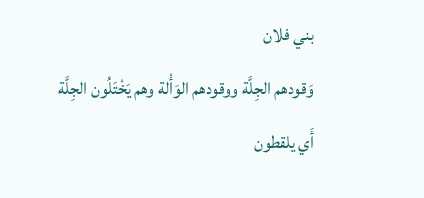بني فلان
وَقودهم الجِلَّة ووقودهم الوَأْلة وهم يَخْتَلُون الجِلَّة
أَي يلقطون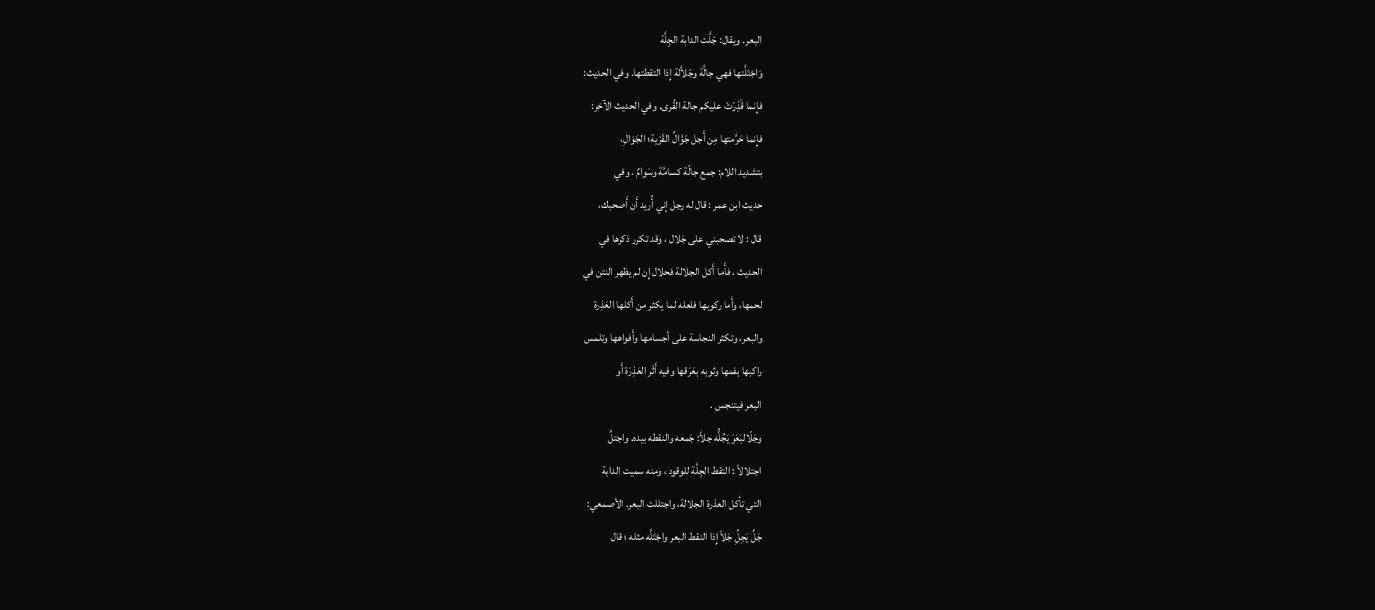البعر. ويقال: جَلَّت الدابة الجِلَّة
وَاجْتَلَّتها فهي جالَّة وجَلاَّلة إِذا التقطتها. وفي الحديث:
فإِنما قَذِرَتْ عليكم جالة القُرى. وفي الحديث الآخر:
فإِنما حَرَّمتها مِن أَجل جَوَّالِّ القَرْية؛ الجَوَالِ،
بتشديد اللام: جمع جالّة كسامَّة وسَوامٌ . وفي
حديث ابن عمر : قال له رجل إني أُريد أَن أَصحبك،
قال : لا تصحبني على جَلال ، وقد تكرر ذكرها في
الحديث ، فأَما أَكل الجلالة فحلال إِن لم يظهر النتن في
لحمها، وأَما ركوبها فلعله لما يكثر من أَكلها العَذِرة
والبعر، وتكثر النجاسة على أجسامها وأَفواهها وتلمس
راكبها بفمها وثوبه بعَرَقها وفيه أَثْر العَذِرَة أَو
البعر فيتنجس .
وجَلّالبَعَرَ يَجُلُّه جلاً: جَمعه والنقطه بيده. واجتلِّ
اجتلالاً : التقط الجِلَّة للوقود ، ومنه سميت الدابة
التي تأكل العذرة الجلالة، واجتللت البعر. الأصمعي:
جَلِّ يَجِلُِ جَلاً إِذا النقط البعر واجْتَلَّه مثله ؛ قال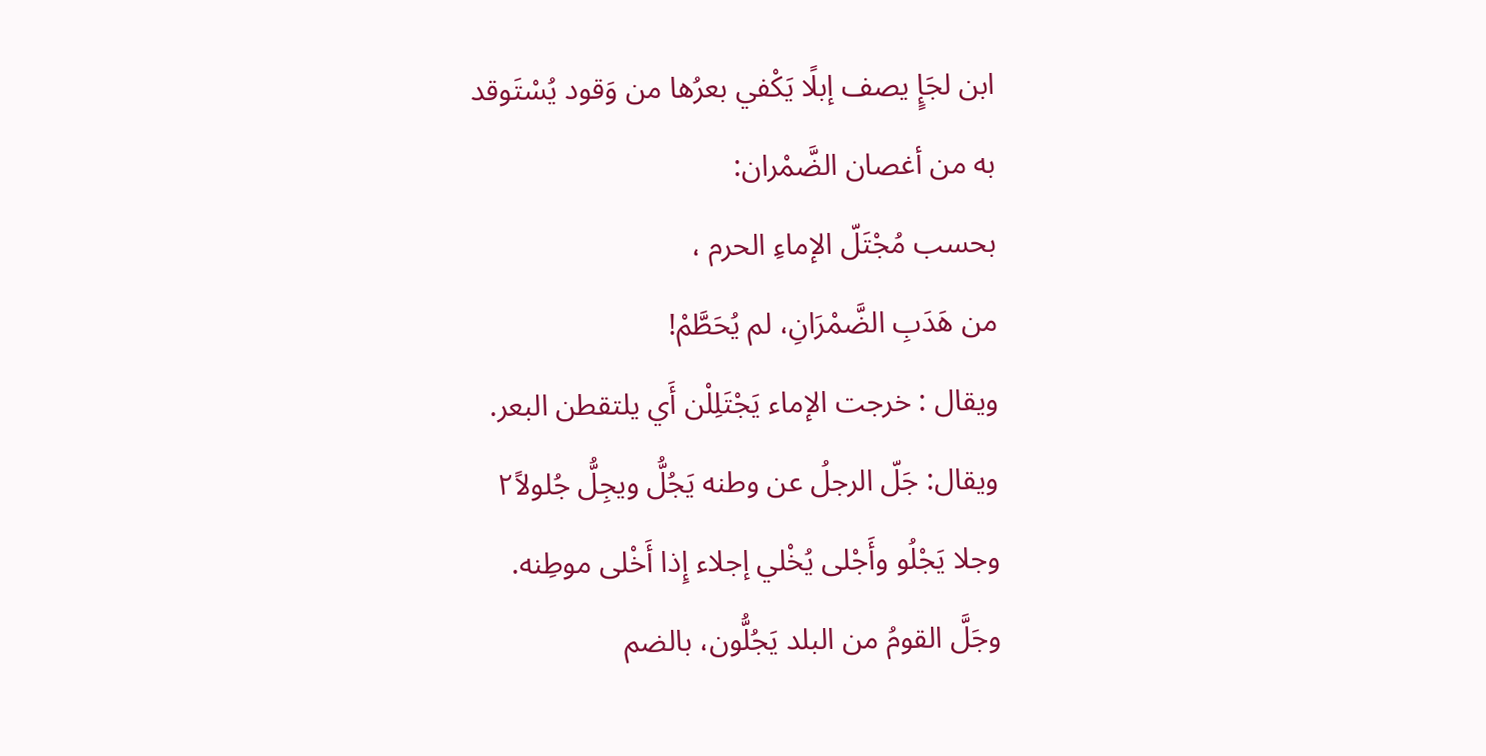ابن لجَإٍ يصف إبلًا يَكْفي بعرُها من وَقود يُسْتَوقد
به من أغصان الضَّمْران:
بحسب مُجْتَلّ الإماءِ الحرم ،
من هَدَبِ الضَّمْرَانِ، لم يُحَطَّمْ!
ويقال : خرجت الإماء يَجْتَلِلْن أَي يلتقطن البعر.
ويقال: جَلّ الرجلُ عن وطنه يَجُلُّ ويجِلُّ جُلولا٢ً
وجلا يَجْلُو وأَجْلى يُخْلي إجلاء إِذا أَخْلى موطِنه.
وجَلَّ القومُ من البلد يَجُلُّون، بالضم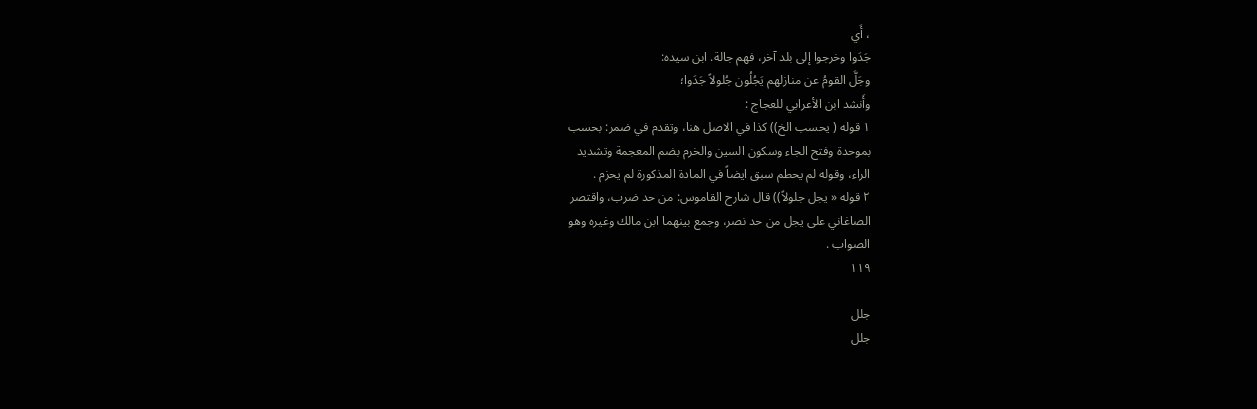، أَي
جَدَوا وخرجوا إلى بلد آخر، فهم جالة. ابن سيده:
وجَلَّ القومُ عن منازلهم يَجُلُون جُلولاً جَدَوا؛
وأَنشد ابن الأعرابي للعجاج :
١ قوله ( يحسب الخ)) كذا في الاصل هنا، وتقدم في ضمر: بحسب
بموحدة وفتح الجاء وسكون السين والخرم بضم المعجمة وتشديد
الراء، وقوله لم يحطم سبق ايضاً في المادة المذكورة لم يحزم .
٢ قوله « يجل جلولاً)) قال شارح القاموس: من حد ضرب، واقتصر
الصاغاني على يجل من حد نصر، وجمع بينهما ابن مالك وغيره وهو
الصواب .
١١٩

جلل
جلل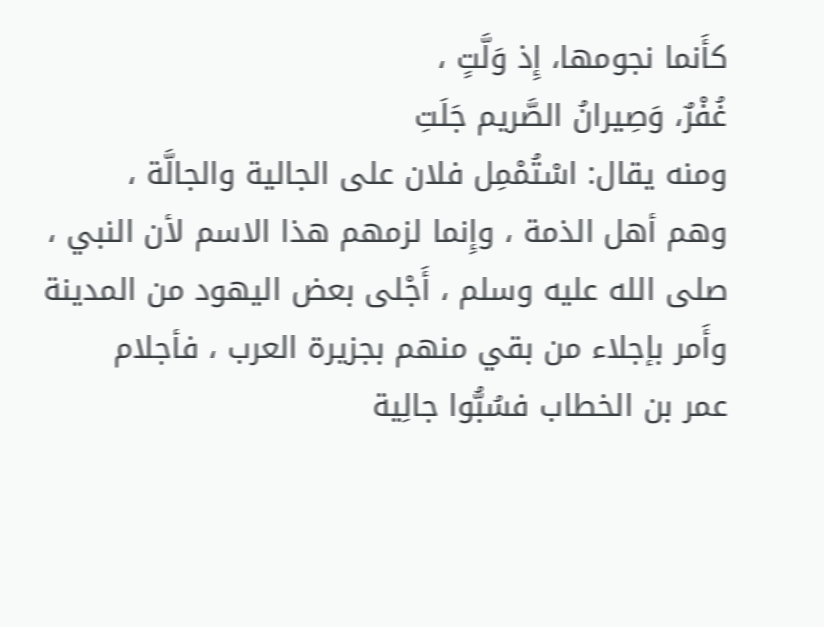كأَنما نجومها، إِذ وَلَّتٍ ،
غُفْرٌ، وَصِيرانُ الصَّريم جَلَتِ
ومنه يقال: اسْتُمْمِل فلان على الجالية والجالَّة ،
وهم أهل الذمة ، وإِنما لزمهم هذا الاسم لأن النبي ،
صلى الله عليه وسلم ، أَجْلى بعض اليهود من المدينة
وأَمر بإجلاء من بقي منهم بجزيرة العرب ، فأجلام
عمر بن الخطاب فسُبُّوا جالِية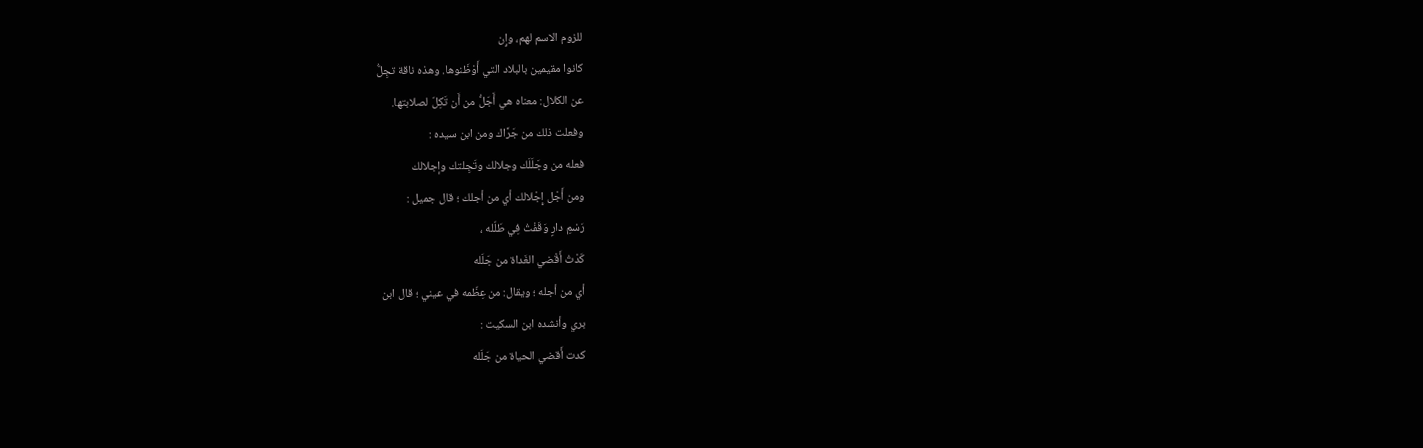للزوم الاسم لهم، وإِن
كانوا مقيمين بالبلاد التي أَوْظَنوها. وهذه ناقة تجِلُّ
عن الكلال: معناه هي أَجَلُّ من أَن تَكِلّ لصلابتها.
وفعلت ذلك من جَرَّاك ومن ابن سيده :
فعله من وجَلَلَك وجلالك وتَجِلتك وإجلالك
ومن أَجْل إِجْلالك أي من أجلك ؛ قال جميل :
رَسْمِ دارٍ وَقَفْتُ فِي طَلّله ،
كَدْتُ أَقْضي الغَداة من جَلَله
أي من أجله ؛ ويقال: من عِظّمه في عيني ؛ قال ابن
بري وأنشده ابن السكيت :
كدت أَقضي الحياة من جَلَله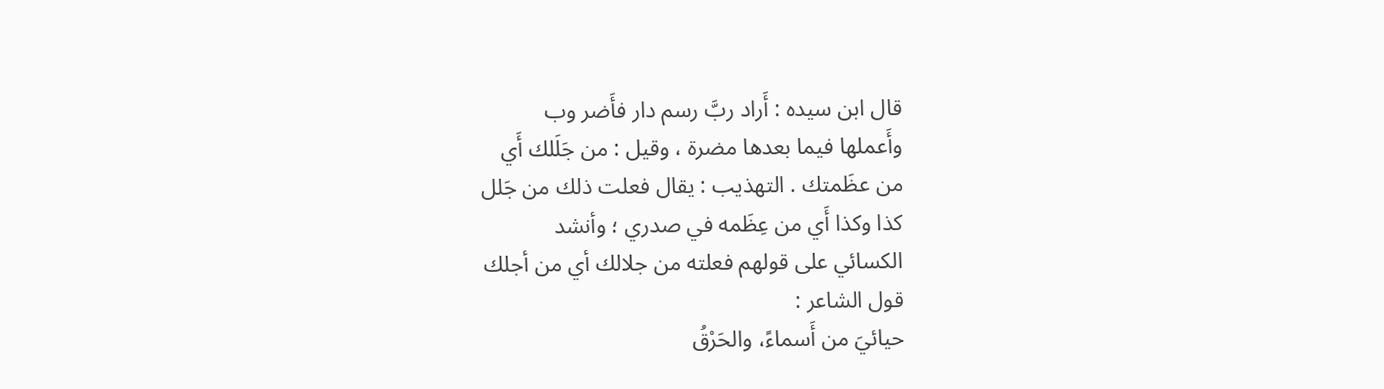قال ابن سيده : أَراد ربَّ رسم دار فأَضر وب
وأَعملها فيما بعدها مضرة ، وقيل : من جَلَلك أَي
من عظَمتك . التهذيب : يقال فعلت ذلك من جَلل
كذا وكذا أَي من عِظَمه في صدري ؛ وأنشد
الكسائي على قولهم فعلته من جلالك أي من أجلك
قول الشاعر :
حيائيَ من أَسماءً، والحَرْقُ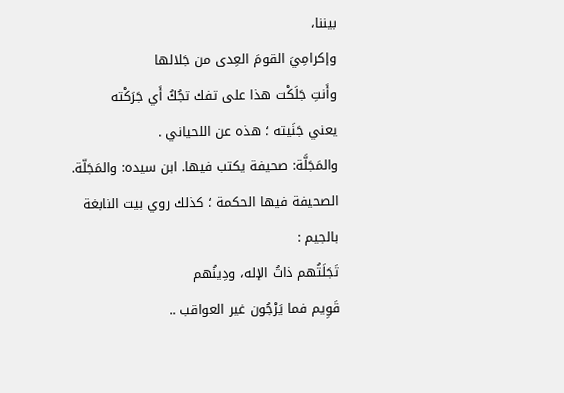بيننا،
وإكرامِيَ القومَ العِدى من جَلالها
وأَنتِ جَلَكْت هذا على تفك تجُكُ أَي جَرَكْته
يعني جَنَيته ؛ هذه عن اللحياني .
والمَجَلَّة: صحيفة يكتب فيها. ابن سيده: والمَجَلّة.
الصحيفة فيها الحكمة ؛ كذلك روي بيت النابغة
بالجيم :
تَجَلَتُهم ذاتُ الإله، ودِينُهم
قَوِيم فما يَرْجُون غير العواقب ..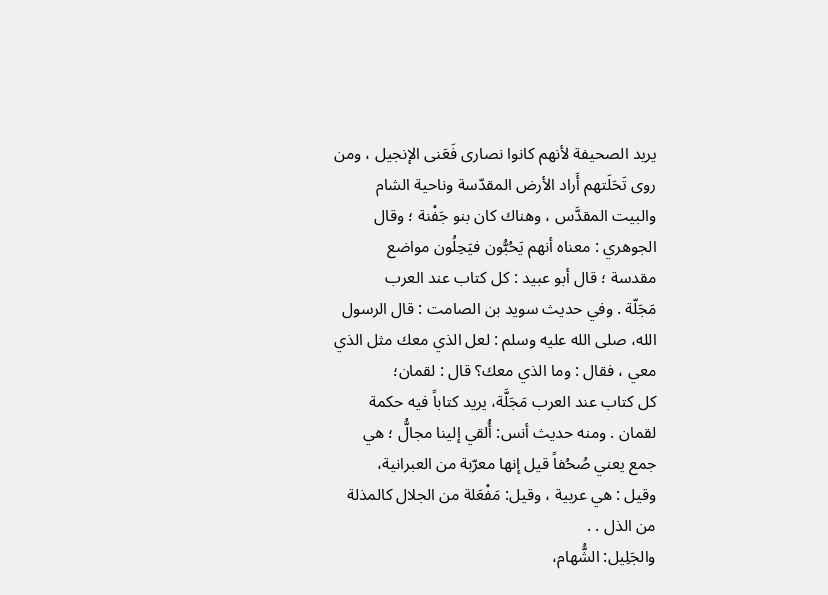يريد الصحيفة لأنهم كانوا نصارى فَعَنى الإنجيل ، ومن
روى تَحَلَتهم أَراد الأرض المقدّسة وناحية الشام
والبيت المقدَّس ، وهناك كان بنو جَفْنة ؛ وقال
الجوهري : معناه أنهم يَحُبُّون فيَحِلُون مواضع
مقدسة ؛ قال أبو عبيد : كل كتاب عند العرب
مَجَلّة . وفي حديث سويد بن الصامت : قال الرسول
الله، صلى الله عليه وسلم : لعل الذي معك مثل الذي
معي ، فقال : وما الذي معك؟ قال : لقمان؛
كل كتاب عند العرب مَجَلَّة، يريد كتاباً فيه حكمة
لقمان . ومنه حديث أنس: أُلقي إلينا مجالُّ ؛ هي
جمع يعني صُحُفاً قيل إنها معرّبة من العبرانية،
وقيل : هي عربية ، وقيل: مَفْعَلة من الجلال كالمذلة
من الذل . .
والجَلِيل: الشُّهام،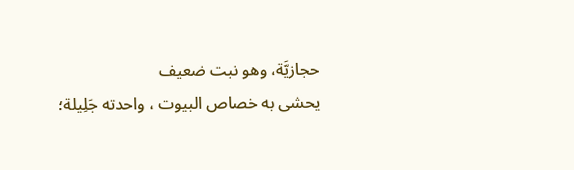حجازيَّة، وهو نبت ضعيف
يحشى به خصاص البيوت ، واحدته جَلِيلة؛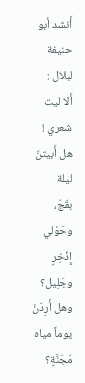أَنشد أبو
حنيفة لبلال :
أَلا ليت شعري ! هل أَبيتنّ ليلة
بقَجّ، وحَوْلي إِذْخِرٍ وجَلِيل؟
وهل أَرِدَنْ يوماً مياه مَجَنَّةٍ؟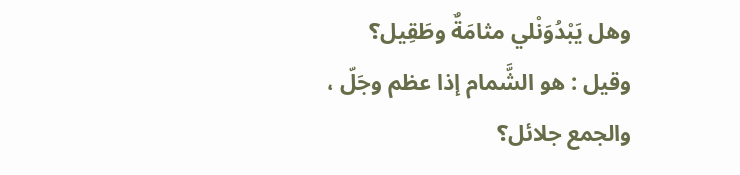وهل يَبْدُوَنْلي مثامَةٌ وطَقِيل؟
وقيل : هو الشَّمام إذا عظم وجَلّ ، والجمع جلائل؟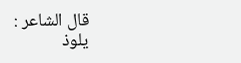قال الشاعر :
يلوذ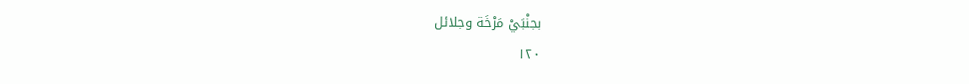بجنْبَيْ مَرْخَة وجلائل
١٢٠